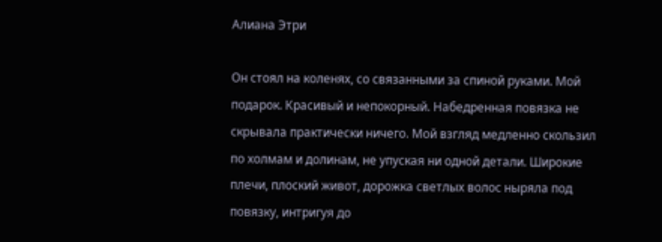Алиана Этри

Он стоял на коленях, со связанными за спиной руками. Мой подарок. Красивый и непокорный. Набедренная повязка не скрывала практически ничего. Мой взгляд медленно скользил по холмам и долинам, не упуская ни одной детали. Широкие плечи, плоский живот, дорожка светлых волос ныряла под повязку, интригуя до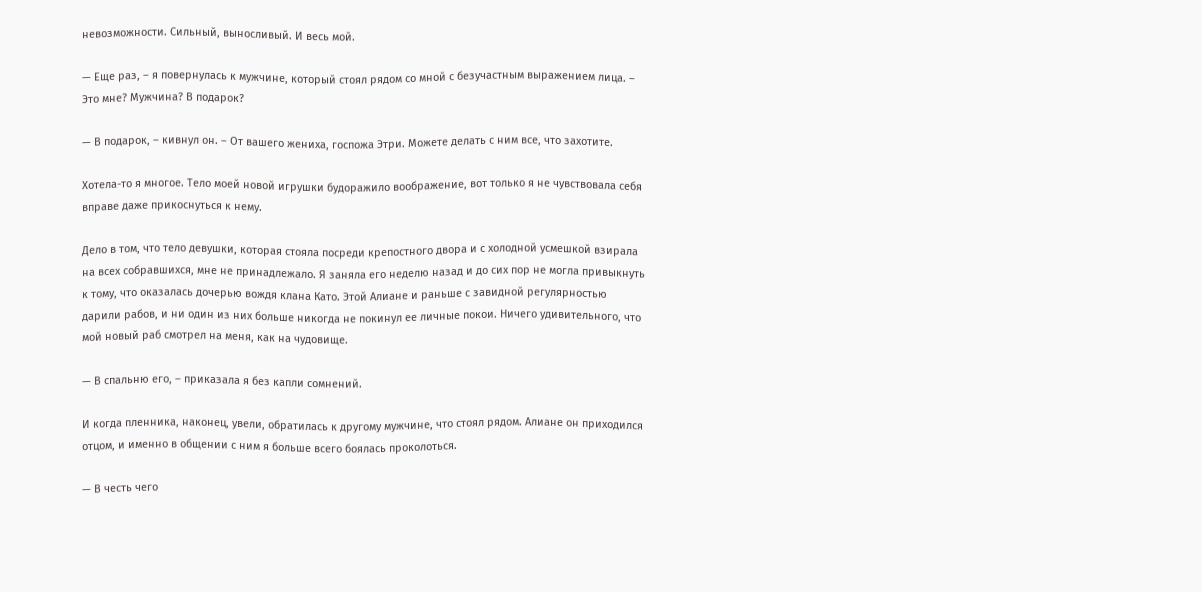невозможности. Сильный, выносливый. И весь мой.

— Еще раз, – я повернулась к мужчине, который стоял рядом со мной с безучастным выражением лица. – Это мне? Мужчина? В подарок?

— В подарок, – кивнул он. – От вашего жениха, госпожа Этри. Можете делать с ним все, что захотите.

Хотела-то я многое. Тело моей новой игрушки будоражило воображение, вот только я не чувствовала себя вправе даже прикоснуться к нему.

Дело в том, что тело девушки, которая стояла посреди крепостного двора и с холодной усмешкой взирала на всех собравшихся, мне не принадлежало. Я заняла его неделю назад и до сих пор не могла привыкнуть к тому, что оказалась дочерью вождя клана Като. Этой Алиане и раньше с завидной регулярностью дарили рабов, и ни один из них больше никогда не покинул ее личные покои. Ничего удивительного, что мой новый раб смотрел на меня, как на чудовище.

— В спальню его, – приказала я без капли сомнений.

И когда пленника, наконец, увели, обратилась к другому мужчине, что стоял рядом. Алиане он приходился отцом, и именно в общении с ним я больше всего боялась проколоться.

— В честь чего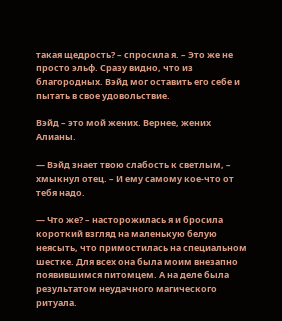такая щедрость? – спросила я. – Это же не просто эльф. Сразу видно, что из благородных. Вэйд мог оставить его себе и пытать в свое удовольствие.

Вэйд – это мой жених. Вернее, жених Алианы.

— Вэйд знает твою слабость к светлым, – хмыкнул отец. – И ему самому кое-что от тебя надо.

— Что же? – насторожилась я и бросила короткий взгляд на маленькую белую неясыть, что примостилась на специальном шестке. Для всех она была моим внезапно появившимся питомцем. А на деле была результатом неудачного магического ритуала.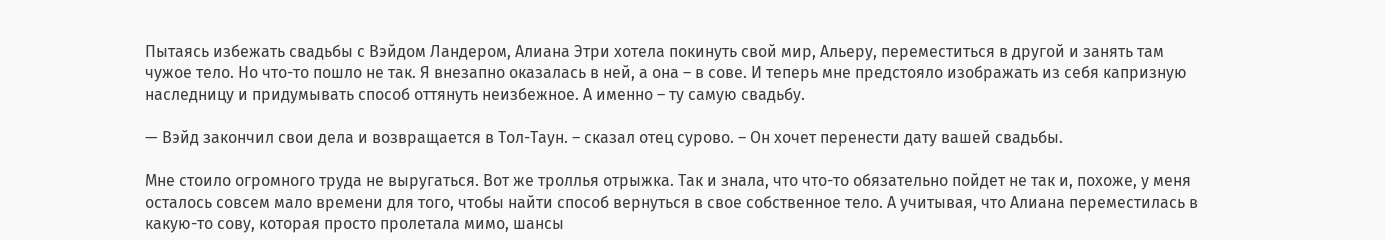Пытаясь избежать свадьбы с Вэйдом Ландером, Алиана Этри хотела покинуть свой мир, Альеру, переместиться в другой и занять там чужое тело. Но что-то пошло не так. Я внезапно оказалась в ней, а она – в сове. И теперь мне предстояло изображать из себя капризную наследницу и придумывать способ оттянуть неизбежное. А именно – ту самую свадьбу.

— Вэйд закончил свои дела и возвращается в Тол-Таун. – сказал отец сурово. – Он хочет перенести дату вашей свадьбы.

Мне стоило огромного труда не выругаться. Вот же троллья отрыжка. Так и знала, что что-то обязательно пойдет не так и, похоже, у меня осталось совсем мало времени для того, чтобы найти способ вернуться в свое собственное тело. А учитывая, что Алиана переместилась в какую-то сову, которая просто пролетала мимо, шансы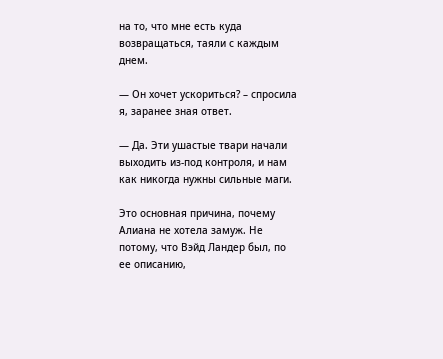на то, что мне есть куда возвращаться, таяли с каждым днем.

— Он хочет ускориться? – спросила я, заранее зная ответ.

— Да. Эти ушастые твари начали выходить из-под контроля, и нам как никогда нужны сильные маги.

Это основная причина, почему Алиана не хотела замуж. Не потому, что Вэйд Ландер был, по ее описанию,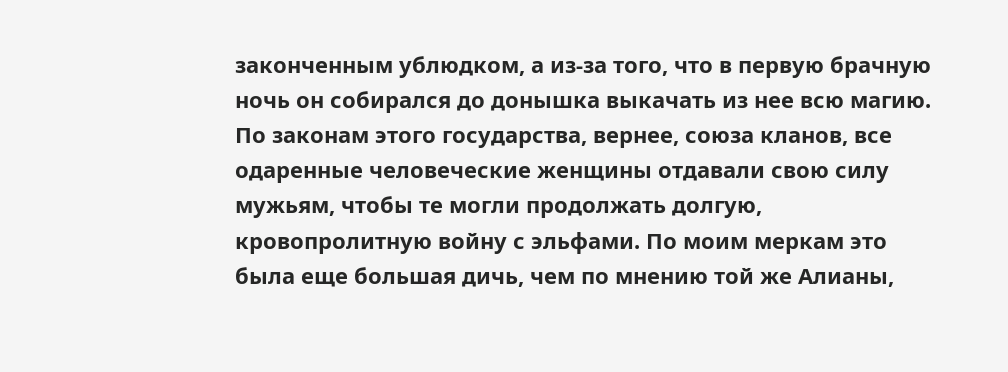законченным ублюдком, а из-за того, что в первую брачную ночь он собирался до донышка выкачать из нее всю магию. По законам этого государства, вернее, союза кланов, все одаренные человеческие женщины отдавали свою силу мужьям, чтобы те могли продолжать долгую, кровопролитную войну с эльфами. По моим меркам это была еще большая дичь, чем по мнению той же Алианы,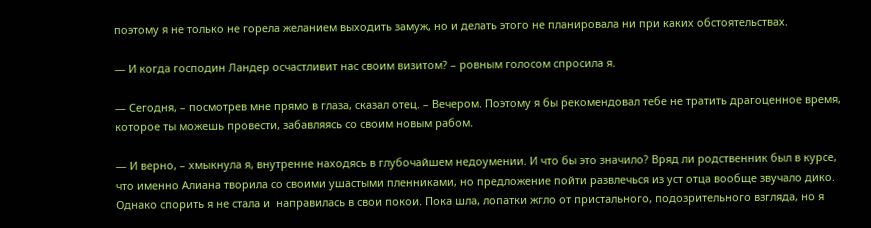поэтому я не только не горела желанием выходить замуж, но и делать этого не планировала ни при каких обстоятельствах.

— И когда господин Ландер осчастливит нас своим визитом? – ровным голосом спросила я.

— Сегодня, – посмотрев мне прямо в глаза, сказал отец. – Вечером. Поэтому я бы рекомендовал тебе не тратить драгоценное время, которое ты можешь провести, забавляясь со своим новым рабом.

— И верно, – хмыкнула я, внутренне находясь в глубочайшем недоумении. И что бы это значило? Вряд ли родственник был в курсе, что именно Алиана творила со своими ушастыми пленниками, но предложение пойти развлечься из уст отца вообще звучало дико. Однако спорить я не стала и  направилась в свои покои. Пока шла, лопатки жгло от пристального, подозрительного взгляда, но я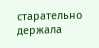старательно держала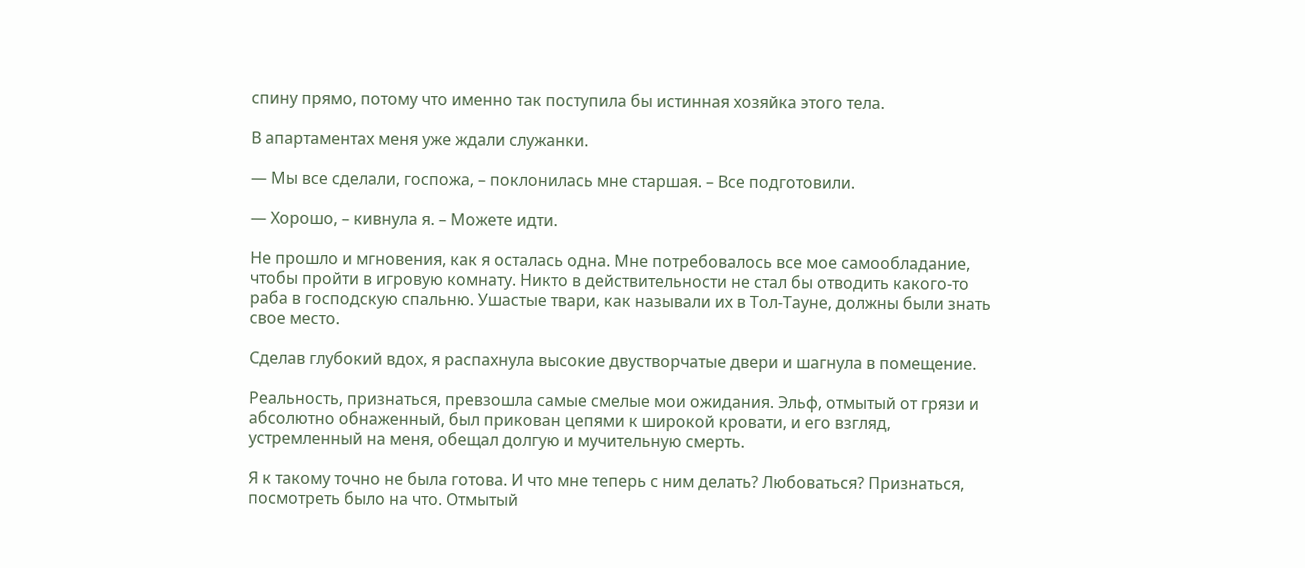спину прямо, потому что именно так поступила бы истинная хозяйка этого тела.

В апартаментах меня уже ждали служанки.

— Мы все сделали, госпожа, – поклонилась мне старшая. – Все подготовили.

— Хорошо, – кивнула я. – Можете идти.

Не прошло и мгновения, как я осталась одна. Мне потребовалось все мое самообладание, чтобы пройти в игровую комнату. Никто в действительности не стал бы отводить какого-то раба в господскую спальню. Ушастые твари, как называли их в Тол-Тауне, должны были знать свое место.

Сделав глубокий вдох, я распахнула высокие двустворчатые двери и шагнула в помещение.

Реальность, признаться, превзошла самые смелые мои ожидания. Эльф, отмытый от грязи и абсолютно обнаженный, был прикован цепями к широкой кровати, и его взгляд, устремленный на меня, обещал долгую и мучительную смерть.

Я к такому точно не была готова. И что мне теперь с ним делать? Любоваться? Признаться, посмотреть было на что. Отмытый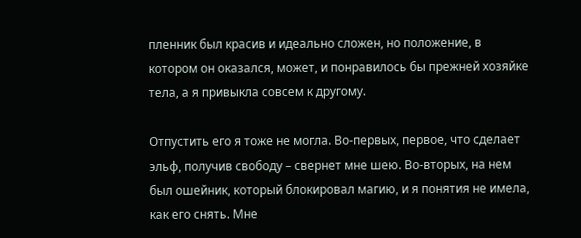пленник был красив и идеально сложен, но положение, в котором он оказался, может, и понравилось бы прежней хозяйке тела, а я привыкла совсем к другому.

Отпустить его я тоже не могла. Во-первых, первое, что сделает эльф, получив свободу – свернет мне шею. Во-вторых, на нем был ошейник, который блокировал магию, и я понятия не имела, как его снять. Мне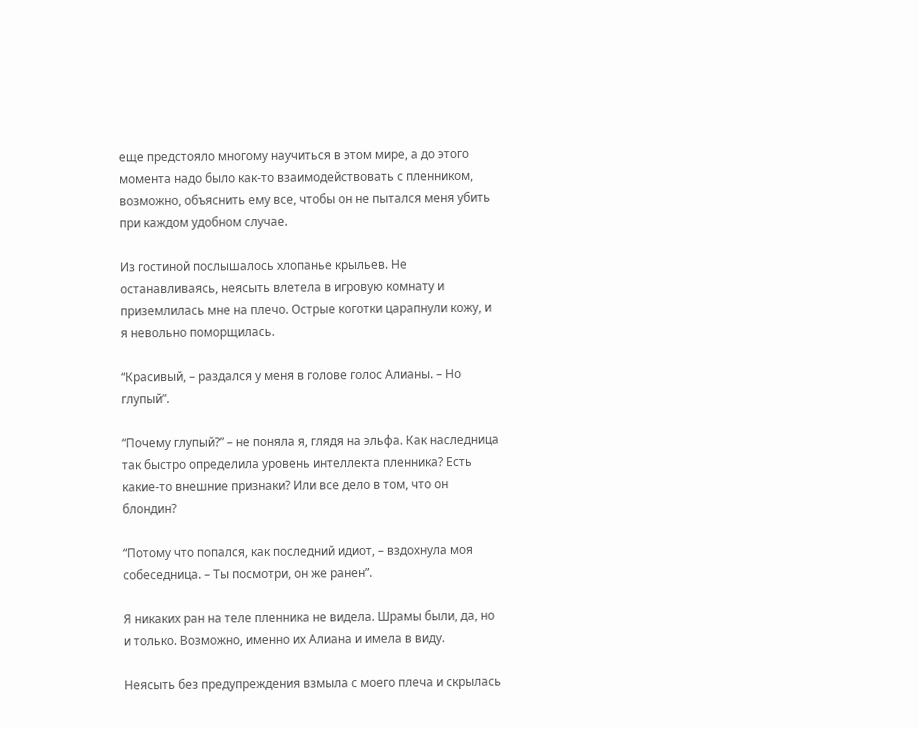еще предстояло многому научиться в этом мире, а до этого момента надо было как-то взаимодействовать с пленником, возможно, объяснить ему все, чтобы он не пытался меня убить при каждом удобном случае.

Из гостиной послышалось хлопанье крыльев. Не останавливаясь, неясыть влетела в игровую комнату и приземлилась мне на плечо. Острые коготки царапнули кожу, и я невольно поморщилась.

“Красивый, – раздался у меня в голове голос Алианы. – Но глупый”.

“Почему глупый?” – не поняла я, глядя на эльфа. Как наследница так быстро определила уровень интеллекта пленника? Есть какие-то внешние признаки? Или все дело в том, что он блондин?

“Потому что попался, как последний идиот, – вздохнула моя собеседница. – Ты посмотри, он же ранен”.

Я никаких ран на теле пленника не видела. Шрамы были, да, но и только. Возможно, именно их Алиана и имела в виду.

Неясыть без предупреждения взмыла с моего плеча и скрылась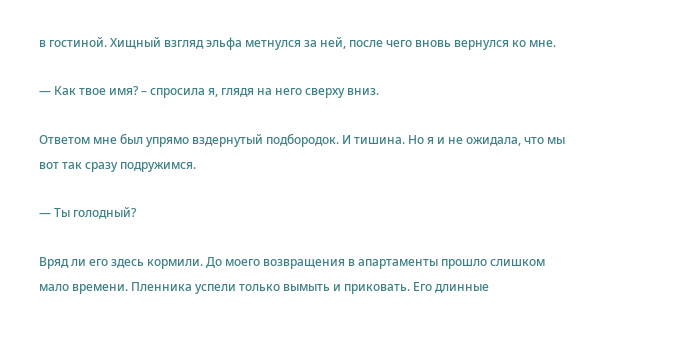в гостиной. Хищный взгляд эльфа метнулся за ней, после чего вновь вернулся ко мне.

— Как твое имя? – спросила я, глядя на него сверху вниз.

Ответом мне был упрямо вздернутый подбородок. И тишина. Но я и не ожидала, что мы вот так сразу подружимся.

— Ты голодный?

Вряд ли его здесь кормили. До моего возвращения в апартаменты прошло слишком мало времени. Пленника успели только вымыть и приковать. Его длинные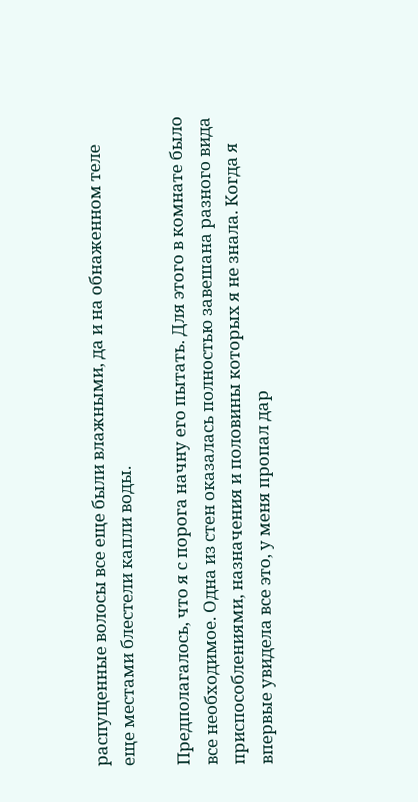распущенные волосы все еще были влажными, да и на обнаженном теле еще местами блестели капли воды.

Предполагалось, что я с порога начну его пытать. Для этого в комнате было все необходимое. Одна из стен оказалась полностью завешана разного вида приспособлениями, назначения и половины которых я не знала. Когда я впервые увидела все это, у меня пропал дар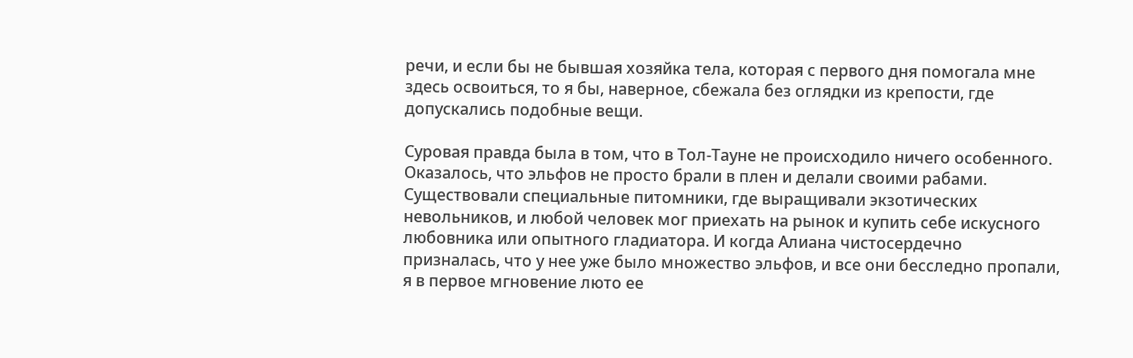речи, и если бы не бывшая хозяйка тела, которая с первого дня помогала мне здесь освоиться, то я бы, наверное, сбежала без оглядки из крепости, где допускались подобные вещи.

Суровая правда была в том, что в Тол-Тауне не происходило ничего особенного. Оказалось, что эльфов не просто брали в плен и делали своими рабами. Существовали специальные питомники, где выращивали экзотических невольников, и любой человек мог приехать на рынок и купить себе искусного любовника или опытного гладиатора. И когда Алиана чистосердечно призналась, что у нее уже было множество эльфов, и все они бесследно пропали, я в первое мгновение люто ее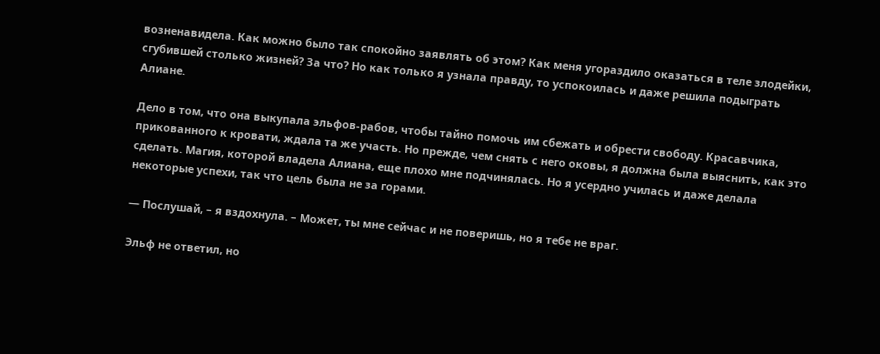возненавидела. Как можно было так спокойно заявлять об этом? Как меня угораздило оказаться в теле злодейки, сгубившей столько жизней? За что? Но как только я узнала правду, то успокоилась и даже решила подыграть Алиане.

Дело в том, что она выкупала эльфов-рабов, чтобы тайно помочь им сбежать и обрести свободу. Красавчика, прикованного к кровати, ждала та же участь. Но прежде, чем снять с него оковы, я должна была выяснить, как это сделать. Магия, которой владела Алиана, еще плохо мне подчинялась. Но я усердно училась и даже делала некоторые успехи, так что цель была не за горами.

— Послушай, – я вздохнула. – Может, ты мне сейчас и не поверишь, но я тебе не враг.

Эльф не ответил, но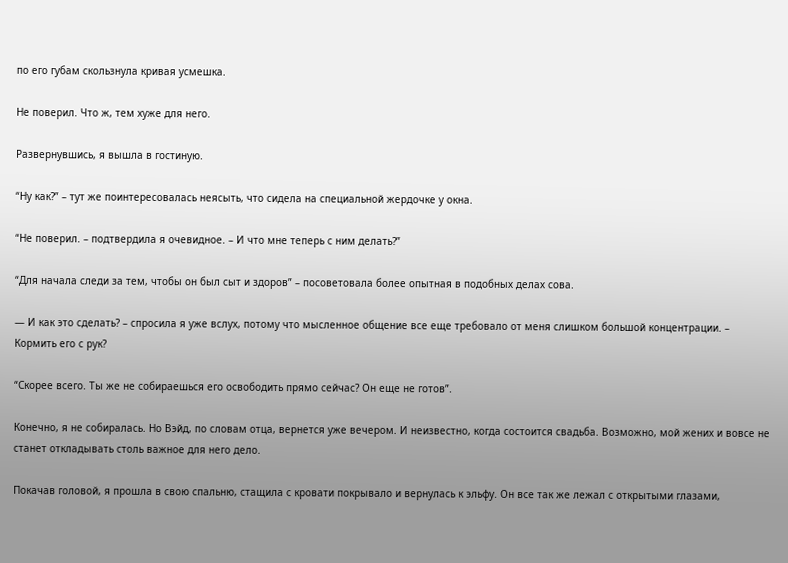по его губам скользнула кривая усмешка.

Не поверил. Что ж, тем хуже для него.

Развернувшись, я вышла в гостиную.

“Ну как?” – тут же поинтересовалась неясыть, что сидела на специальной жердочке у окна.

“Не поверил. – подтвердила я очевидное. – И что мне теперь с ним делать?”

“Для начала следи за тем, чтобы он был сыт и здоров” – посоветовала более опытная в подобных делах сова.

— И как это сделать? – спросила я уже вслух, потому что мысленное общение все еще требовало от меня слишком большой концентрации. – Кормить его с рук?

“Скорее всего. Ты же не собираешься его освободить прямо сейчас? Он еще не готов”.

Конечно, я не собиралась. Но Вэйд, по словам отца, вернется уже вечером. И неизвестно, когда состоится свадьба. Возможно, мой жених и вовсе не станет откладывать столь важное для него дело.

Покачав головой, я прошла в свою спальню, стащила с кровати покрывало и вернулась к эльфу. Он все так же лежал с открытыми глазами,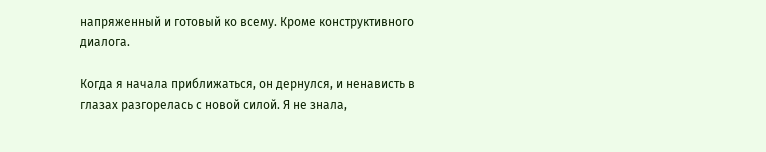напряженный и готовый ко всему. Кроме конструктивного диалога.

Когда я начала приближаться, он дернулся, и ненависть в глазах разгорелась с новой силой. Я не знала,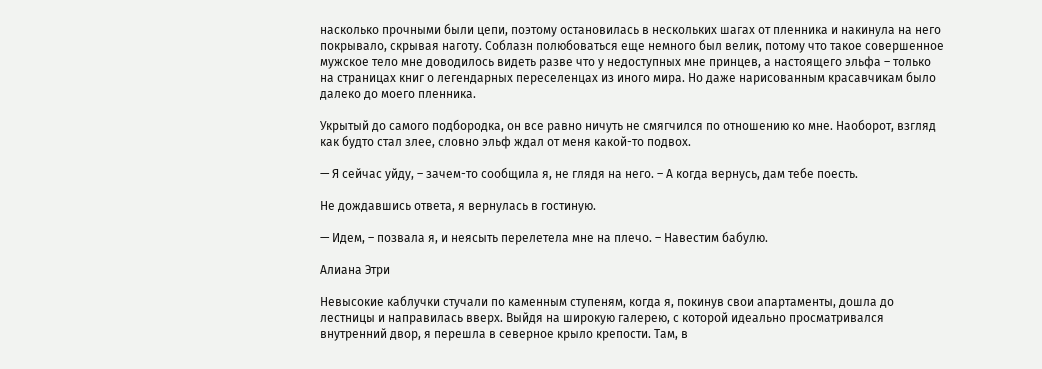насколько прочными были цепи, поэтому остановилась в нескольких шагах от пленника и накинула на него покрывало, скрывая наготу. Соблазн полюбоваться еще немного был велик, потому что такое совершенное мужское тело мне доводилось видеть разве что у недоступных мне принцев, а настоящего эльфа – только на страницах книг о легендарных переселенцах из иного мира. Но даже нарисованным красавчикам было далеко до моего пленника.

Укрытый до самого подбородка, он все равно ничуть не смягчился по отношению ко мне. Наоборот, взгляд как будто стал злее, словно эльф ждал от меня какой-то подвох.

— Я сейчас уйду, – зачем-то сообщила я, не глядя на него. – А когда вернусь, дам тебе поесть.

Не дождавшись ответа, я вернулась в гостиную.

— Идем, – позвала я, и неясыть перелетела мне на плечо. – Навестим бабулю.

Алиана Этри

Невысокие каблучки стучали по каменным ступеням, когда я, покинув свои апартаменты, дошла до лестницы и направилась вверх. Выйдя на широкую галерею, с которой идеально просматривался внутренний двор, я перешла в северное крыло крепости. Там, в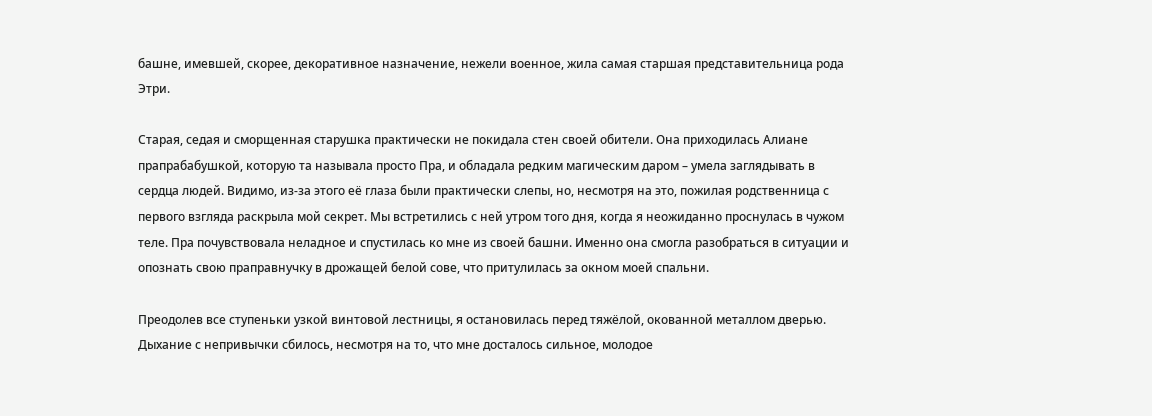башне, имевшей, скорее, декоративное назначение, нежели военное, жила самая старшая представительница рода Этри.

Старая, седая и сморщенная старушка практически не покидала стен своей обители. Она приходилась Алиане прапрабабушкой, которую та называла просто Пра, и обладала редким магическим даром – умела заглядывать в сердца людей. Видимо, из-за этого её глаза были практически слепы, но, несмотря на это, пожилая родственница с первого взгляда раскрыла мой секрет. Мы встретились с ней утром того дня, когда я неожиданно проснулась в чужом теле. Пра почувствовала неладное и спустилась ко мне из своей башни. Именно она смогла разобраться в ситуации и опознать свою праправнучку в дрожащей белой сове, что притулилась за окном моей спальни.

Преодолев все ступеньки узкой винтовой лестницы, я остановилась перед тяжёлой, окованной металлом дверью. Дыхание с непривычки сбилось, несмотря на то, что мне досталось сильное, молодое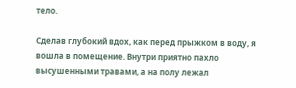тело.

Сделав глубокий вдох, как перед прыжком в воду, я вошла в помещение. Внутри приятно пахло высушенными травами, а на полу лежал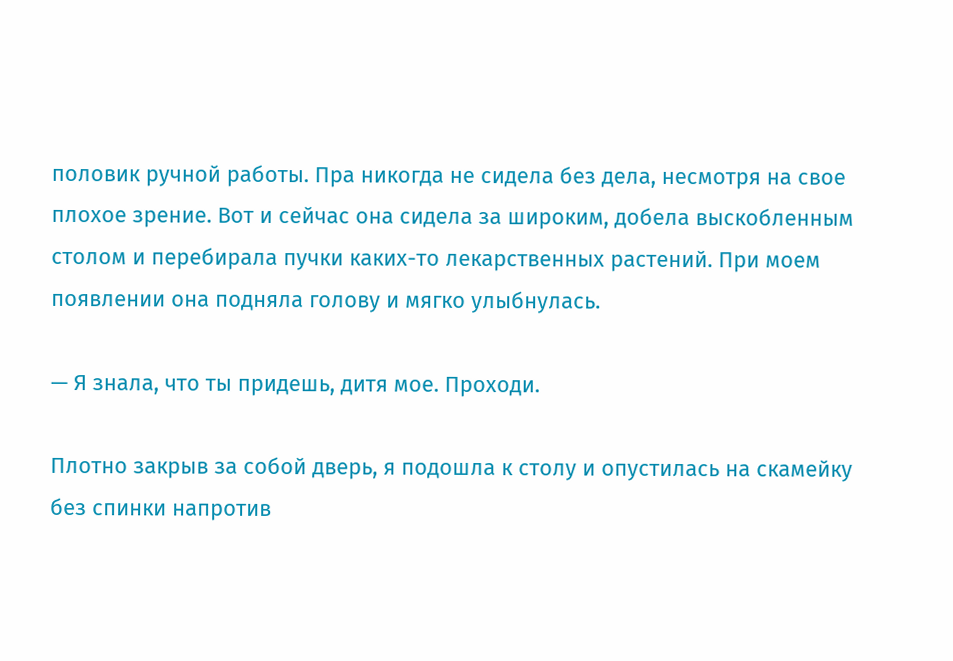половик ручной работы. Пра никогда не сидела без дела, несмотря на свое плохое зрение. Вот и сейчас она сидела за широким, добела выскобленным столом и перебирала пучки каких-то лекарственных растений. При моем появлении она подняла голову и мягко улыбнулась.

— Я знала, что ты придешь, дитя мое. Проходи.

Плотно закрыв за собой дверь, я подошла к столу и опустилась на скамейку без спинки напротив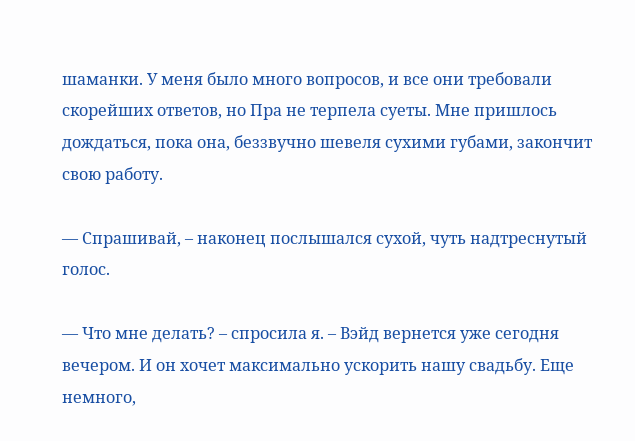шаманки. У меня было много вопросов, и все они требовали скорейших ответов, но Пра не терпела суеты. Мне пришлось дождаться, пока она, беззвучно шевеля сухими губами, закончит свою работу.

— Спрашивай, – наконец послышался сухой, чуть надтреснутый голос.

— Что мне делать? – спросила я. – Вэйд вернется уже сегодня вечером. И он хочет максимально ускорить нашу свадьбу. Еще немного,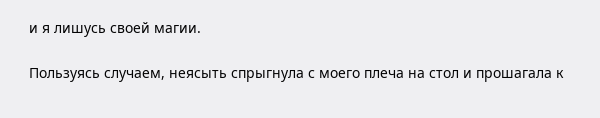и я лишусь своей магии.

Пользуясь случаем, неясыть спрыгнула с моего плеча на стол и прошагала к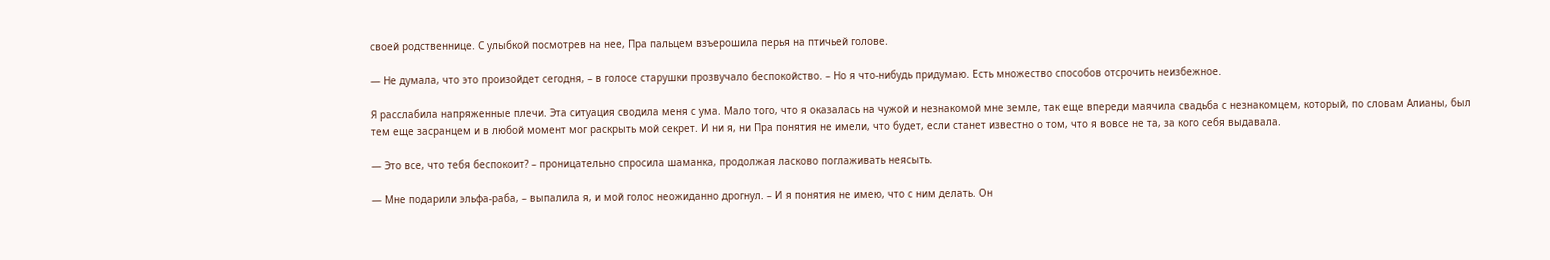своей родственнице. С улыбкой посмотрев на нее, Пра пальцем взъерошила перья на птичьей голове.

— Не думала, что это произойдет сегодня, – в голосе старушки прозвучало беспокойство. – Но я что-нибудь придумаю. Есть множество способов отсрочить неизбежное.

Я расслабила напряженные плечи. Эта ситуация сводила меня с ума. Мало того, что я оказалась на чужой и незнакомой мне земле, так еще впереди маячила свадьба с незнакомцем, который, по словам Алианы, был тем еще засранцем и в любой момент мог раскрыть мой секрет. И ни я, ни Пра понятия не имели, что будет, если станет известно о том, что я вовсе не та, за кого себя выдавала.

— Это все, что тебя беспокоит? – проницательно спросила шаманка, продолжая ласково поглаживать неясыть.

— Мне подарили эльфа-раба, – выпалила я, и мой голос неожиданно дрогнул. – И я понятия не имею, что с ним делать. Он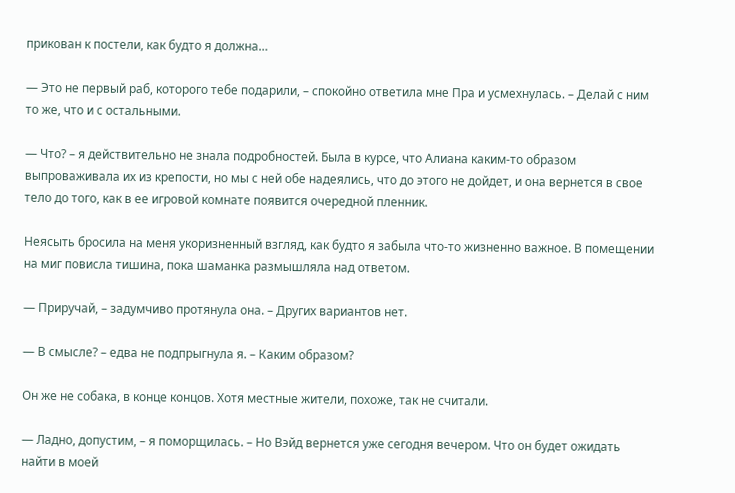прикован к постели, как будто я должна…

— Это не первый раб, которого тебе подарили, – спокойно ответила мне Пра и усмехнулась. – Делай с ним то же, что и с остальными.

— Что? – я действительно не знала подробностей. Была в курсе, что Алиана каким-то образом выпроваживала их из крепости, но мы с ней обе надеялись, что до этого не дойдет, и она вернется в свое тело до того, как в ее игровой комнате появится очередной пленник.

Неясыть бросила на меня укоризненный взгляд, как будто я забыла что-то жизненно важное. В помещении  на миг повисла тишина, пока шаманка размышляла над ответом.

— Приручай, – задумчиво протянула она. – Других вариантов нет.

— В смысле? – едва не подпрыгнула я. – Каким образом?

Он же не собака, в конце концов. Хотя местные жители, похоже, так не считали.

— Ладно, допустим, – я поморщилась. – Но Вэйд вернется уже сегодня вечером. Что он будет ожидать найти в моей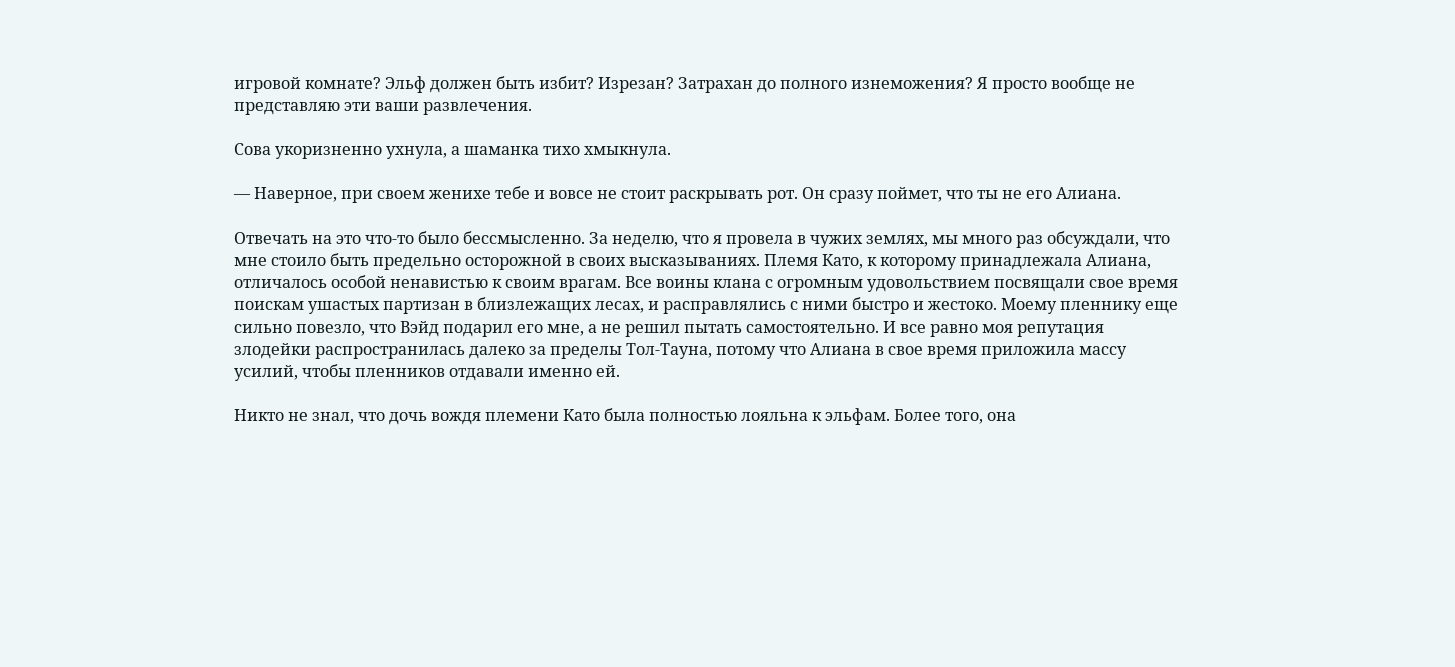игровой комнате? Эльф должен быть избит? Изрезан? Затрахан до полного изнеможения? Я просто вообще не представляю эти ваши развлечения.

Сова укоризненно ухнула, а шаманка тихо хмыкнула.

— Наверное, при своем женихе тебе и вовсе не стоит раскрывать рот. Он сразу поймет, что ты не его Алиана.

Отвечать на это что-то было бессмысленно. За неделю, что я провела в чужих землях, мы много раз обсуждали, что мне стоило быть предельно осторожной в своих высказываниях. Племя Като, к которому принадлежала Алиана, отличалось особой ненавистью к своим врагам. Все воины клана с огромным удовольствием посвящали свое время поискам ушастых партизан в близлежащих лесах, и расправлялись с ними быстро и жестоко. Моему пленнику еще сильно повезло, что Вэйд подарил его мне, а не решил пытать самостоятельно. И все равно моя репутация злодейки распространилась далеко за пределы Тол-Тауна, потому что Алиана в свое время приложила массу усилий, чтобы пленников отдавали именно ей.

Никто не знал, что дочь вождя племени Като была полностью лояльна к эльфам. Более того, она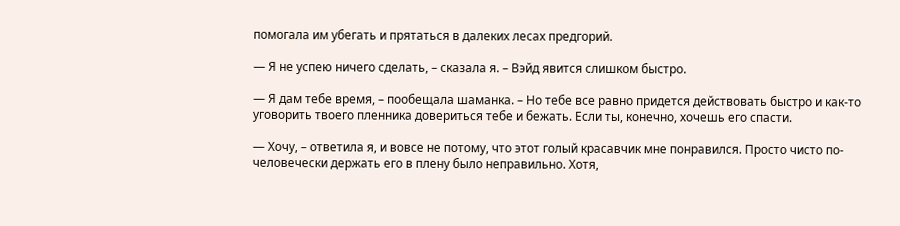помогала им убегать и прятаться в далеких лесах предгорий.

— Я не успею ничего сделать, – сказала я. – Вэйд явится слишком быстро.

— Я дам тебе время, – пообещала шаманка. – Но тебе все равно придется действовать быстро и как-то уговорить твоего пленника довериться тебе и бежать. Если ты, конечно, хочешь его спасти.

— Хочу, – ответила я, и вовсе не потому, что этот голый красавчик мне понравился. Просто чисто по-человечески держать его в плену было неправильно. Хотя,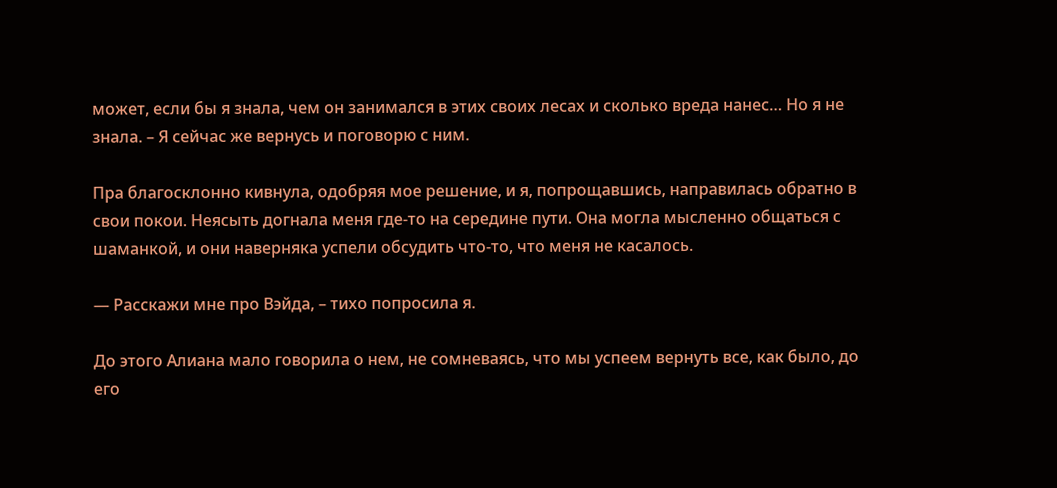может, если бы я знала, чем он занимался в этих своих лесах и сколько вреда нанес… Но я не знала. – Я сейчас же вернусь и поговорю с ним.

Пра благосклонно кивнула, одобряя мое решение, и я, попрощавшись, направилась обратно в свои покои. Неясыть догнала меня где-то на середине пути. Она могла мысленно общаться с шаманкой, и они наверняка успели обсудить что-то, что меня не касалось.

— Расскажи мне про Вэйда, – тихо попросила я.

До этого Алиана мало говорила о нем, не сомневаясь, что мы успеем вернуть все, как было, до его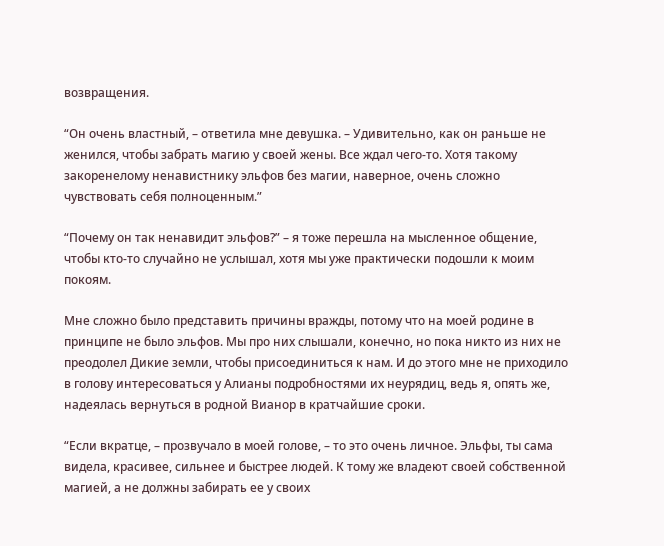возвращения.

“Он очень властный, – ответила мне девушка. – Удивительно, как он раньше не женился, чтобы забрать магию у своей жены. Все ждал чего-то. Хотя такому закоренелому ненавистнику эльфов без магии, наверное, очень сложно чувствовать себя полноценным.”

“Почему он так ненавидит эльфов?” – я тоже перешла на мысленное общение, чтобы кто-то случайно не услышал, хотя мы уже практически подошли к моим покоям.

Мне сложно было представить причины вражды, потому что на моей родине в принципе не было эльфов. Мы про них слышали, конечно, но пока никто из них не преодолел Дикие земли, чтобы присоединиться к нам. И до этого мне не приходило в голову интересоваться у Алианы подробностями их неурядиц, ведь я, опять же, надеялась вернуться в родной Вианор в кратчайшие сроки.

“Если вкратце, – прозвучало в моей голове, – то это очень личное. Эльфы, ты сама видела, красивее, сильнее и быстрее людей. К тому же владеют своей собственной магией, а не должны забирать ее у своих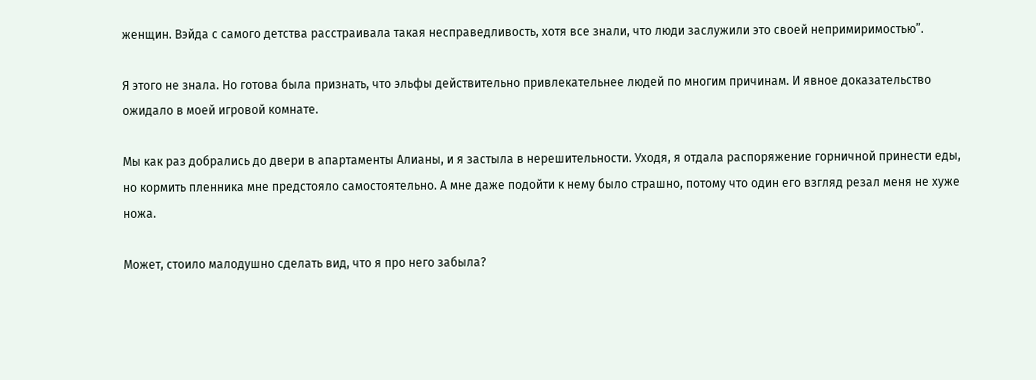женщин. Вэйда с самого детства расстраивала такая несправедливость, хотя все знали, что люди заслужили это своей непримиримостью”.

Я этого не знала. Но готова была признать, что эльфы действительно привлекательнее людей по многим причинам. И явное доказательство ожидало в моей игровой комнате.

Мы как раз добрались до двери в апартаменты Алианы, и я застыла в нерешительности. Уходя, я отдала распоряжение горничной принести еды, но кормить пленника мне предстояло самостоятельно. А мне даже подойти к нему было страшно, потому что один его взгляд резал меня не хуже ножа.

Может, стоило малодушно сделать вид, что я про него забыла?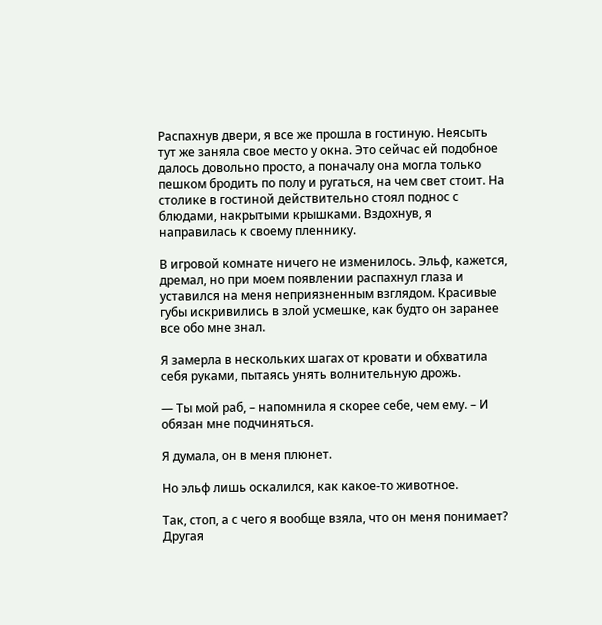Распахнув двери, я все же прошла в гостиную. Неясыть тут же заняла свое место у окна. Это сейчас ей подобное далось довольно просто, а поначалу она могла только пешком бродить по полу и ругаться, на чем свет стоит. На столике в гостиной действительно стоял поднос с блюдами, накрытыми крышками. Вздохнув, я направилась к своему пленнику.

В игровой комнате ничего не изменилось. Эльф, кажется, дремал, но при моем появлении распахнул глаза и уставился на меня неприязненным взглядом. Красивые губы искривились в злой усмешке, как будто он заранее все обо мне знал.

Я замерла в нескольких шагах от кровати и обхватила себя руками, пытаясь унять волнительную дрожь.

— Ты мой раб, – напомнила я скорее себе, чем ему. – И обязан мне подчиняться.

Я думала, он в меня плюнет.

Но эльф лишь оскалился, как какое-то животное.

Так, стоп, а с чего я вообще взяла, что он меня понимает? Другая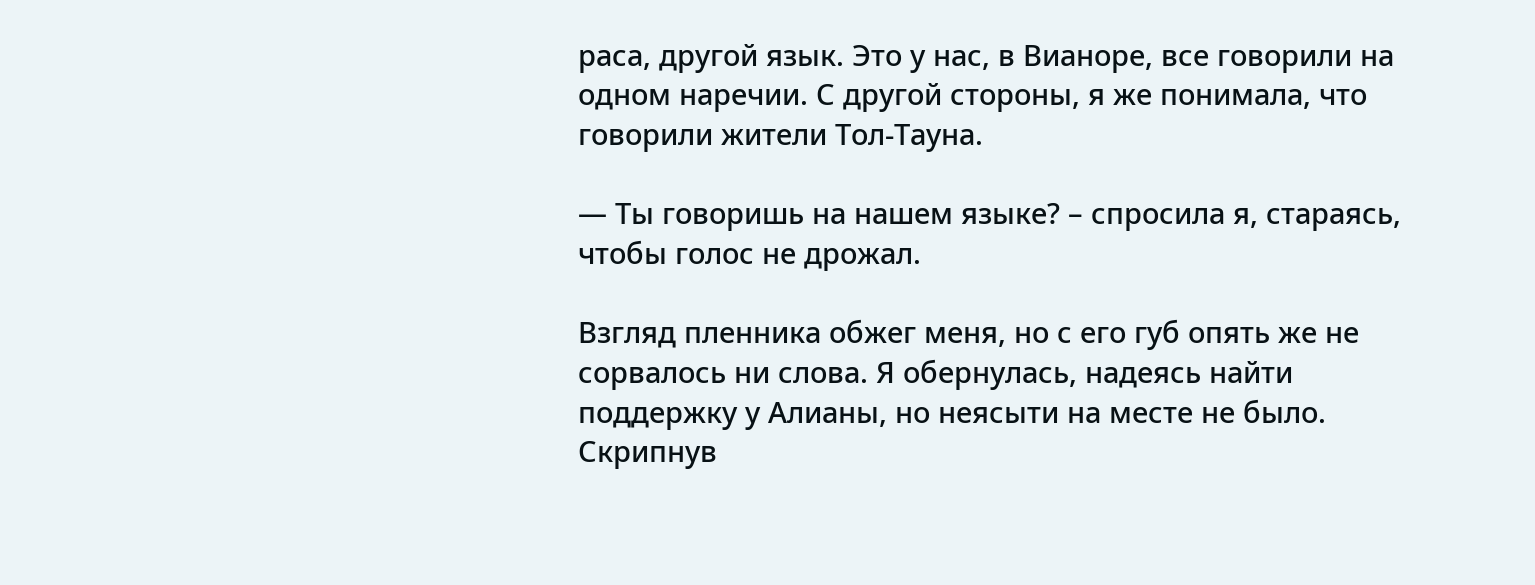раса, другой язык. Это у нас, в Вианоре, все говорили на одном наречии. С другой стороны, я же понимала, что говорили жители Тол-Тауна.

— Ты говоришь на нашем языке? – спросила я, стараясь, чтобы голос не дрожал.

Взгляд пленника обжег меня, но с его губ опять же не сорвалось ни слова. Я обернулась, надеясь найти поддержку у Алианы, но неясыти на месте не было. Скрипнув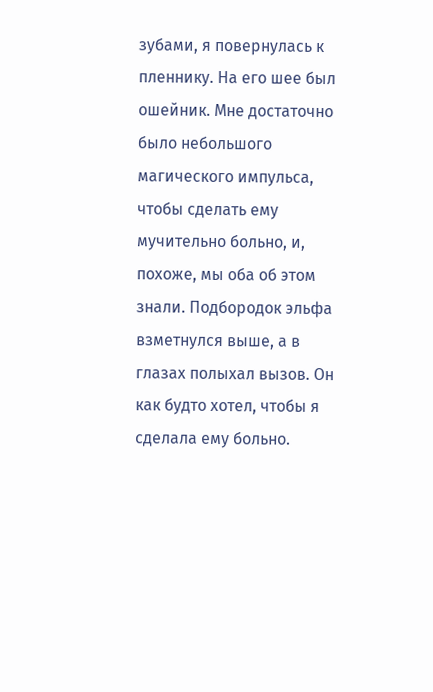зубами, я повернулась к пленнику. На его шее был ошейник. Мне достаточно было небольшого магического импульса, чтобы сделать ему мучительно больно, и, похоже, мы оба об этом знали. Подбородок эльфа взметнулся выше, а в глазах полыхал вызов. Он как будто хотел, чтобы я сделала ему больно.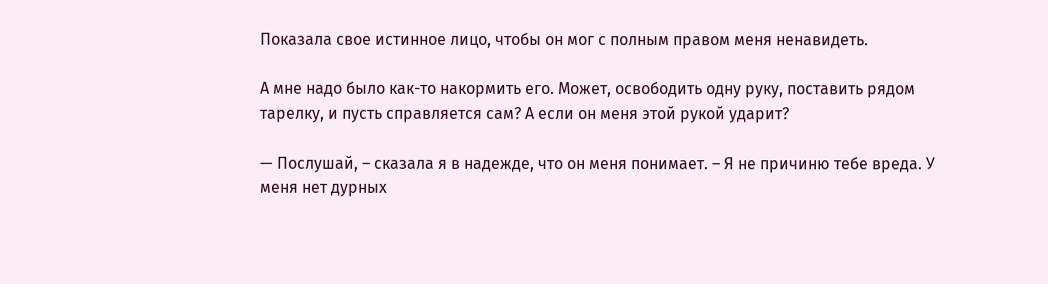Показала свое истинное лицо, чтобы он мог с полным правом меня ненавидеть.

А мне надо было как-то накормить его. Может, освободить одну руку, поставить рядом тарелку, и пусть справляется сам? А если он меня этой рукой ударит?

— Послушай, – сказала я в надежде, что он меня понимает. – Я не причиню тебе вреда. У меня нет дурных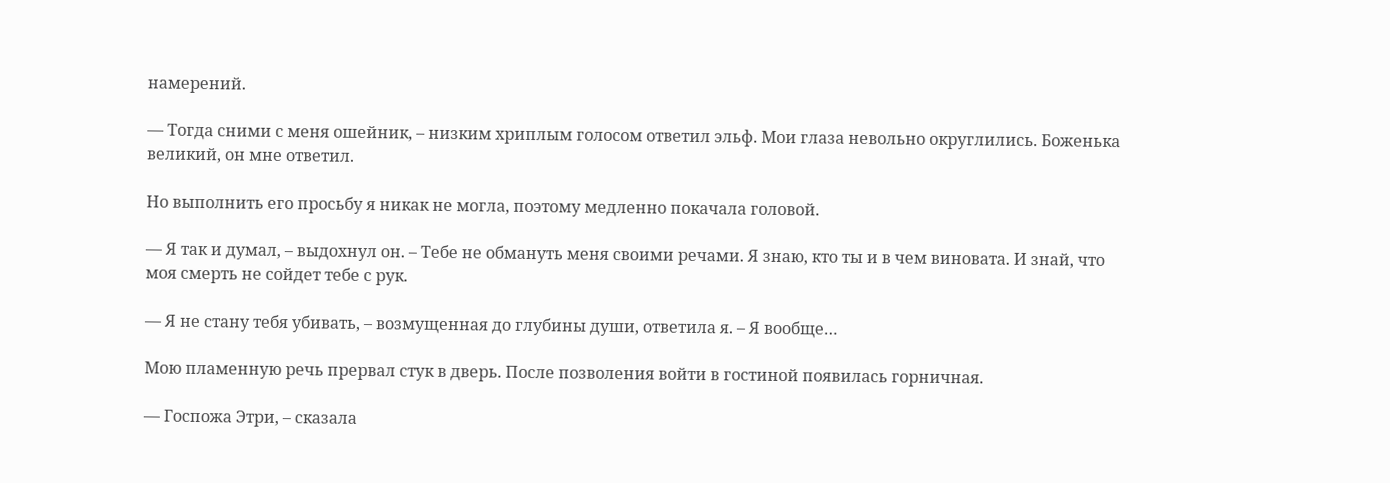намерений.

— Тогда сними с меня ошейник, – низким хриплым голосом ответил эльф. Мои глаза невольно округлились. Боженька великий, он мне ответил.

Но выполнить его просьбу я никак не могла, поэтому медленно покачала головой.

— Я так и думал, – выдохнул он. – Тебе не обмануть меня своими речами. Я знаю, кто ты и в чем виновата. И знай, что моя смерть не сойдет тебе с рук.

— Я не стану тебя убивать, – возмущенная до глубины души, ответила я. – Я вообще…

Мою пламенную речь прервал стук в дверь. После позволения войти в гостиной появилась горничная.

— Госпожа Этри, – сказала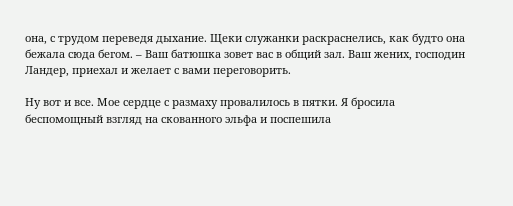она, с трудом переведя дыхание. Щеки служанки раскраснелись, как будто она бежала сюда бегом. – Ваш батюшка зовет вас в общий зал. Ваш жених, господин Ландер, приехал и желает с вами переговорить.

Ну вот и все. Мое сердце с размаху провалилось в пятки. Я бросила беспомощный взгляд на скованного эльфа и поспешила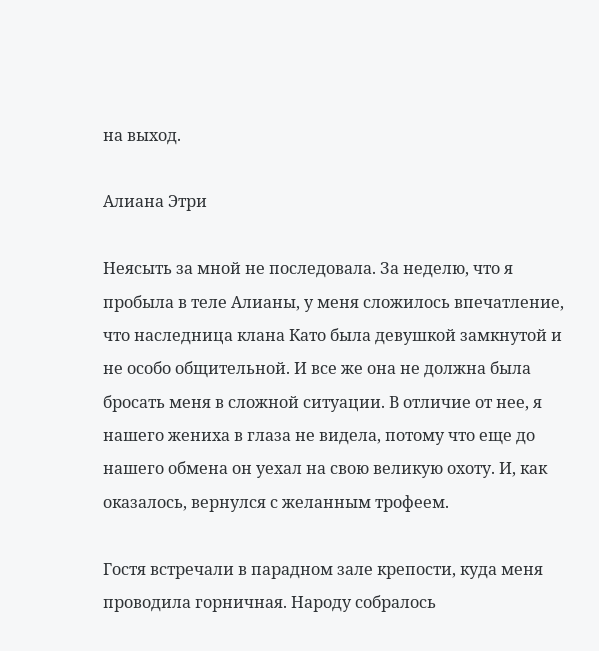на выход.

Алиана Этри

Неясыть за мной не последовала. За неделю, что я пробыла в теле Алианы, у меня сложилось впечатление, что наследница клана Като была девушкой замкнутой и не особо общительной. И все же она не должна была бросать меня в сложной ситуации. В отличие от нее, я нашего жениха в глаза не видела, потому что еще до нашего обмена он уехал на свою великую охоту. И, как оказалось, вернулся с желанным трофеем.

Гостя встречали в парадном зале крепости, куда меня проводила горничная. Народу собралось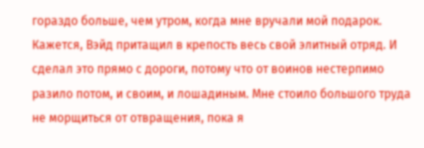гораздо больше, чем утром, когда мне вручали мой подарок. Кажется, Вэйд притащил в крепость весь свой элитный отряд. И сделал это прямо с дороги, потому что от воинов нестерпимо разило потом, и своим, и лошадиным. Мне стоило большого труда не морщиться от отвращения, пока я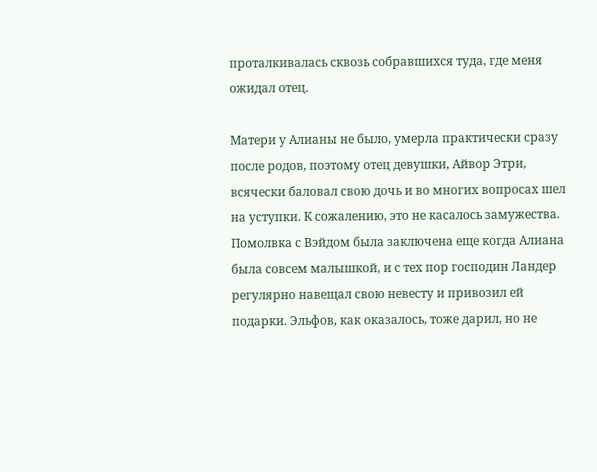проталкивалась сквозь собравшихся туда, где меня ожидал отец.

Матери у Алианы не было, умерла практически сразу после родов, поэтому отец девушки, Айвор Этри, всячески баловал свою дочь и во многих вопросах шел на уступки. К сожалению, это не касалось замужества. Помолвка с Вэйдом была заключена еще когда Алиана была совсем малышкой, и с тех пор господин Ландер регулярно навещал свою невесту и привозил ей подарки. Эльфов, как оказалось, тоже дарил, но не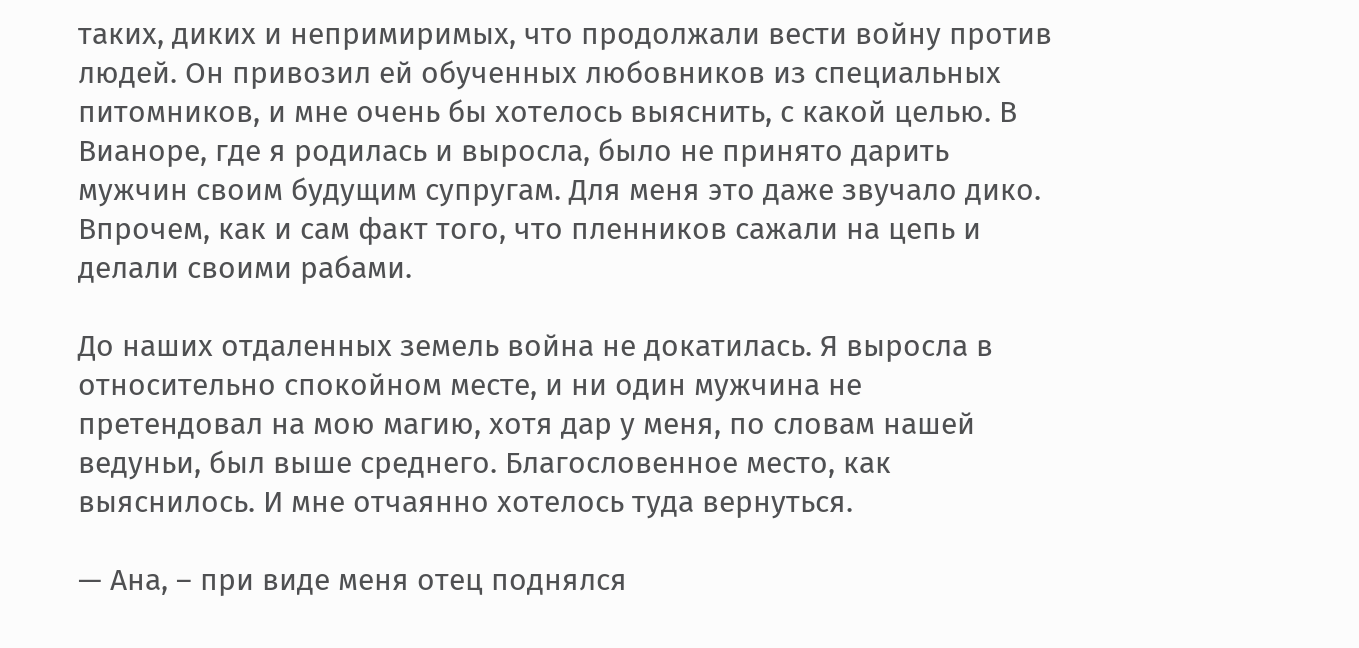таких, диких и непримиримых, что продолжали вести войну против людей. Он привозил ей обученных любовников из специальных питомников, и мне очень бы хотелось выяснить, с какой целью. В Вианоре, где я родилась и выросла, было не принято дарить мужчин своим будущим супругам. Для меня это даже звучало дико. Впрочем, как и сам факт того, что пленников сажали на цепь и делали своими рабами.

До наших отдаленных земель война не докатилась. Я выросла в относительно спокойном месте, и ни один мужчина не претендовал на мою магию, хотя дар у меня, по словам нашей ведуньи, был выше среднего. Благословенное место, как выяснилось. И мне отчаянно хотелось туда вернуться.

— Ана, – при виде меня отец поднялся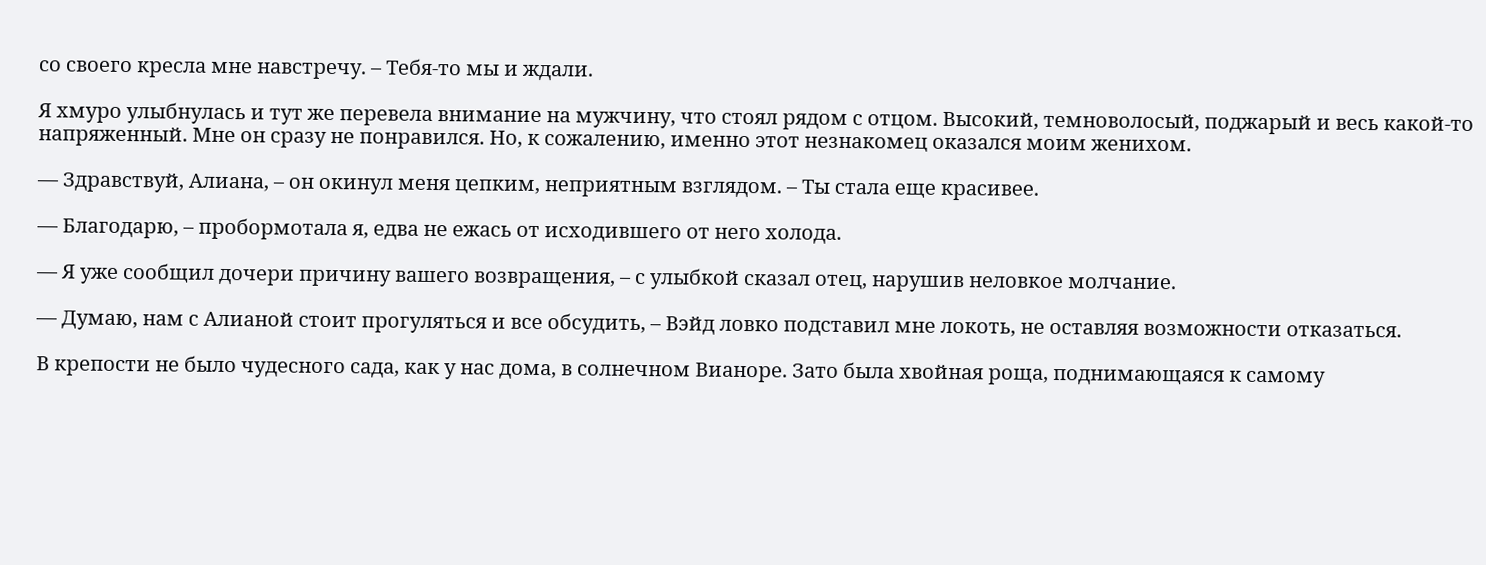со своего кресла мне навстречу. – Тебя-то мы и ждали.

Я хмуро улыбнулась и тут же перевела внимание на мужчину, что стоял рядом с отцом. Высокий, темноволосый, поджарый и весь какой-то напряженный. Мне он сразу не понравился. Но, к сожалению, именно этот незнакомец оказался моим женихом.

— Здравствуй, Алиана, – он окинул меня цепким, неприятным взглядом. – Ты стала еще красивее.

— Благодарю, – пробормотала я, едва не ежась от исходившего от него холода.

— Я уже сообщил дочери причину вашего возвращения, – с улыбкой сказал отец, нарушив неловкое молчание.

— Думаю, нам с Алианой стоит прогуляться и все обсудить, – Вэйд ловко подставил мне локоть, не оставляя возможности отказаться.

В крепости не было чудесного сада, как у нас дома, в солнечном Вианоре. Зато была хвойная роща, поднимающаяся к самому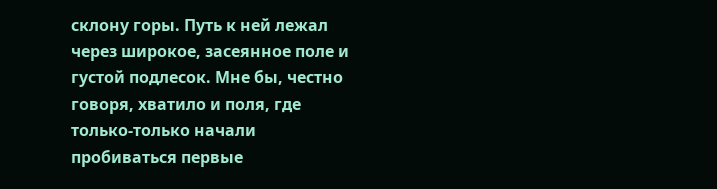склону горы. Путь к ней лежал через широкое, засеянное поле и густой подлесок. Мне бы, честно говоря, хватило и поля, где только-только начали пробиваться первые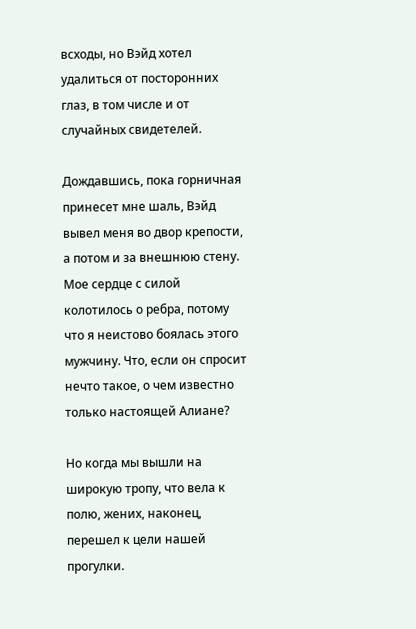всходы, но Вэйд хотел удалиться от посторонних глаз, в том числе и от случайных свидетелей.

Дождавшись, пока горничная принесет мне шаль, Вэйд вывел меня во двор крепости, а потом и за внешнюю стену. Мое сердце с силой колотилось о ребра, потому что я неистово боялась этого мужчину. Что, если он спросит нечто такое, о чем известно только настоящей Алиане?

Но когда мы вышли на широкую тропу, что вела к полю, жених, наконец, перешел к цели нашей прогулки.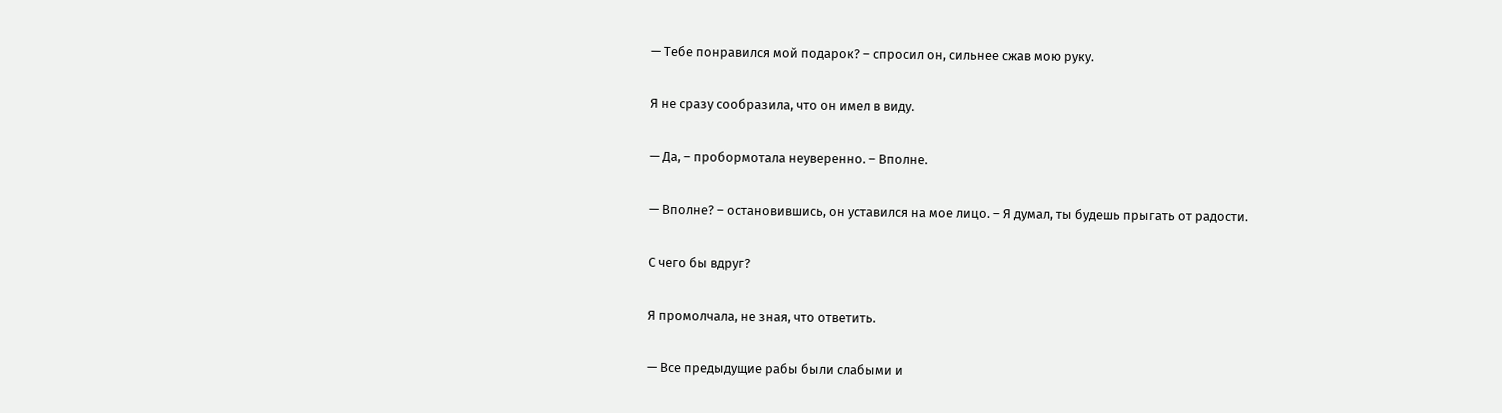— Тебе понравился мой подарок? – спросил он, сильнее сжав мою руку.

Я не сразу сообразила, что он имел в виду.

— Да, – пробормотала неуверенно. – Вполне.

— Вполне? – остановившись, он уставился на мое лицо. – Я думал, ты будешь прыгать от радости.

С чего бы вдруг?

Я промолчала, не зная, что ответить.

— Все предыдущие рабы были слабыми и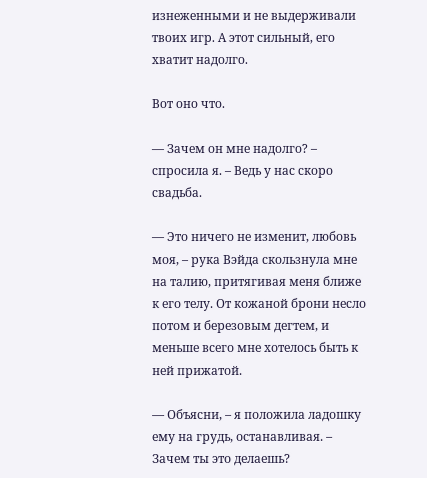изнеженными и не выдерживали твоих игр. А этот сильный, его хватит надолго.

Вот оно что.

— Зачем он мне надолго? – спросила я. – Ведь у нас скоро свадьба.

— Это ничего не изменит, любовь моя, – рука Вэйда скользнула мне на талию, притягивая меня ближе к его телу. От кожаной брони несло потом и березовым дегтем, и меньше всего мне хотелось быть к ней прижатой.

— Объясни, – я положила ладошку ему на грудь, останавливая. – Зачем ты это делаешь?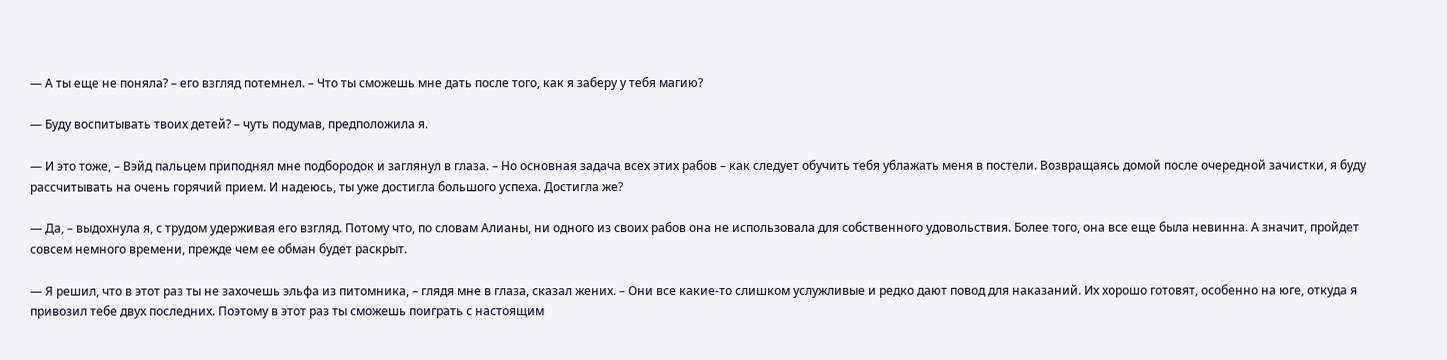— А ты еще не поняла? – его взгляд потемнел. – Что ты сможешь мне дать после того, как я заберу у тебя магию?

— Буду воспитывать твоих детей? – чуть подумав, предположила я.

— И это тоже, – Вэйд пальцем приподнял мне подбородок и заглянул в глаза. – Но основная задача всех этих рабов – как следует обучить тебя ублажать меня в постели. Возвращаясь домой после очередной зачистки, я буду рассчитывать на очень горячий прием. И надеюсь, ты уже достигла большого успеха. Достигла же?

— Да, – выдохнула я, с трудом удерживая его взгляд. Потому что, по словам Алианы, ни одного из своих рабов она не использовала для собственного удовольствия. Более того, она все еще была невинна. А значит, пройдет совсем немного времени, прежде чем ее обман будет раскрыт.

— Я решил, что в этот раз ты не захочешь эльфа из питомника, – глядя мне в глаза, сказал жених. – Они все какие-то слишком услужливые и редко дают повод для наказаний. Их хорошо готовят, особенно на юге, откуда я привозил тебе двух последних. Поэтому в этот раз ты сможешь поиграть с настоящим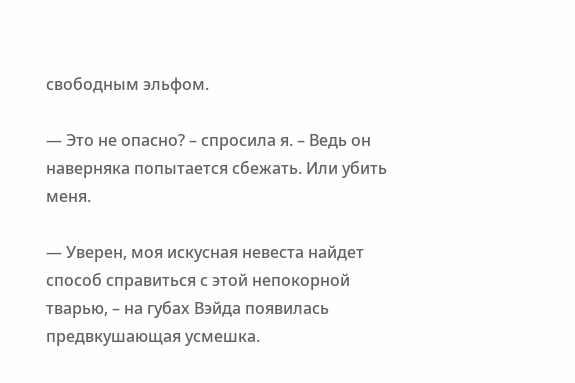свободным эльфом.

— Это не опасно? – спросила я. – Ведь он наверняка попытается сбежать. Или убить меня.

— Уверен, моя искусная невеста найдет способ справиться с этой непокорной тварью, – на губах Вэйда появилась предвкушающая усмешка.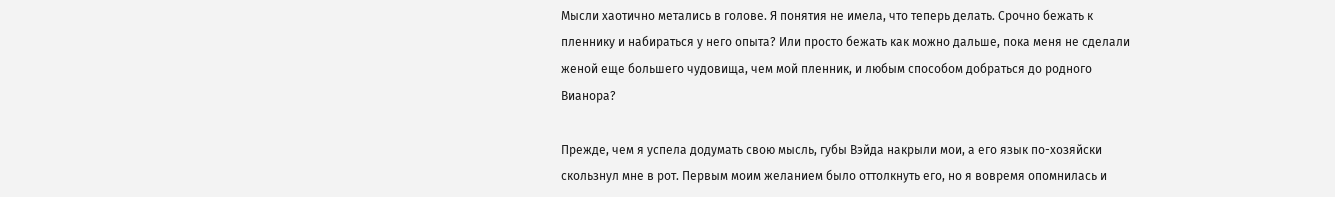Мысли хаотично метались в голове. Я понятия не имела, что теперь делать. Срочно бежать к пленнику и набираться у него опыта? Или просто бежать как можно дальше, пока меня не сделали женой еще большего чудовища, чем мой пленник, и любым способом добраться до родного Вианора?

Прежде, чем я успела додумать свою мысль, губы Вэйда накрыли мои, а его язык по-хозяйски скользнул мне в рот. Первым моим желанием было оттолкнуть его, но я вовремя опомнилась и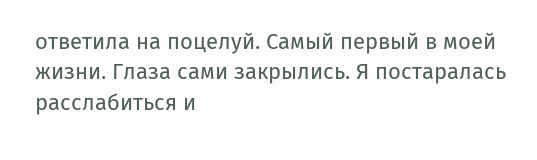ответила на поцелуй. Самый первый в моей жизни. Глаза сами закрылись. Я постаралась расслабиться и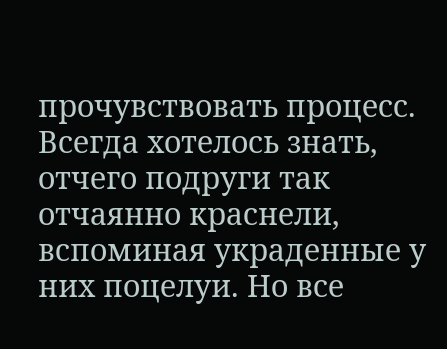прочувствовать процесс. Всегда хотелось знать, отчего подруги так отчаянно краснели, вспоминая украденные у них поцелуи. Но все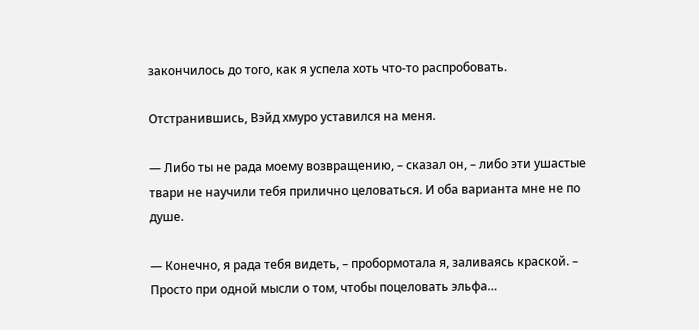закончилось до того, как я успела хоть что-то распробовать.

Отстранившись, Вэйд хмуро уставился на меня.

— Либо ты не рада моему возвращению, – сказал он, – либо эти ушастые твари не научили тебя прилично целоваться. И оба варианта мне не по душе.

— Конечно, я рада тебя видеть, – пробормотала я, заливаясь краской. – Просто при одной мысли о том, чтобы поцеловать эльфа…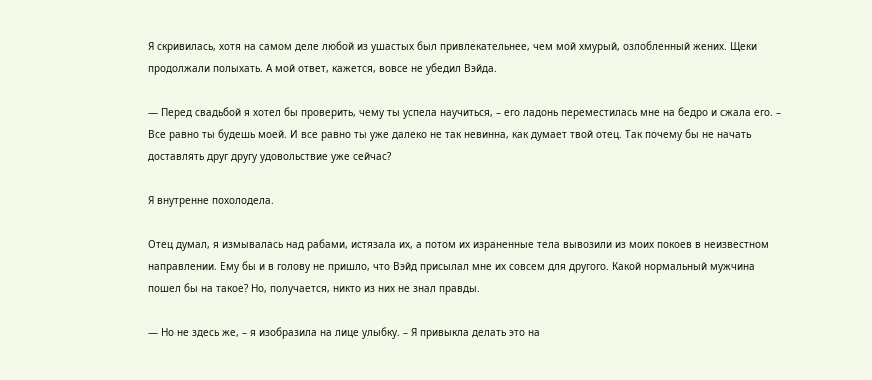Я скривилась, хотя на самом деле любой из ушастых был привлекательнее, чем мой хмурый, озлобленный жених. Щеки продолжали полыхать. А мой ответ, кажется, вовсе не убедил Вэйда.

— Перед свадьбой я хотел бы проверить, чему ты успела научиться, – его ладонь переместилась мне на бедро и сжала его. – Все равно ты будешь моей. И все равно ты уже далеко не так невинна, как думает твой отец. Так почему бы не начать доставлять друг другу удовольствие уже сейчас?

Я внутренне похолодела.

Отец думал, я измывалась над рабами, истязала их, а потом их израненные тела вывозили из моих покоев в неизвестном направлении. Ему бы и в голову не пришло, что Вэйд присылал мне их совсем для другого. Какой нормальный мужчина пошел бы на такое? Но, получается, никто из них не знал правды.

— Но не здесь же, – я изобразила на лице улыбку. – Я привыкла делать это на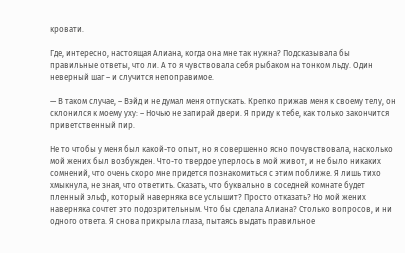кровати.

Где, интересно, настоящая Алиана, когда она мне так нужна? Подсказывала бы правильные ответы, что ли. А то я чувствовала себя рыбаком на тонком льду. Один неверный шаг – и случится непоправимое.

— В таком случае, – Вэйд и не думал меня отпускать. Крепко прижав меня к своему телу, он склонился к моему уху: – Ночью не запирай двери. Я приду к тебе, как только закончится приветственный пир.

Не то чтобы у меня был какой-то опыт, но я совершенно ясно почувствовала, насколько мой жених был возбужден. Что-то твердое уперлось в мой живот, и не было никаких сомнений, что очень скоро мне придется познакомиться с этим поближе. Я лишь тихо хмыкнула, не зная, что ответить. Сказать, что буквально в соседней комнате будет пленный эльф, который наверняка все услышит? Просто отказать? Но мой жених наверняка сочтет это подозрительным. Что бы сделала Алиана? Столько вопросов, и ни одного ответа. Я снова прикрыла глаза, пытаясь выдать правильное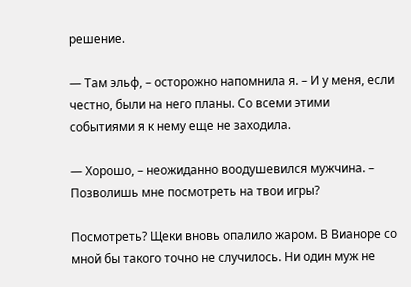решение.

— Там эльф, – осторожно напомнила я. – И у меня, если честно, были на него планы. Со всеми этими событиями я к нему еще не заходила.

— Хорошо, – неожиданно воодушевился мужчина. – Позволишь мне посмотреть на твои игры?

Посмотреть? Щеки вновь опалило жаром. В Вианоре со мной бы такого точно не случилось. Ни один муж не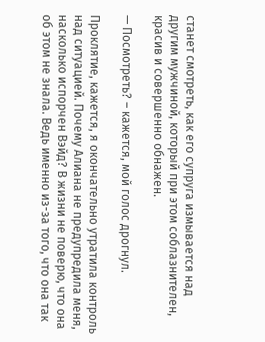станет смотреть, как его супруга измывается над другим мужчиной, который при этом соблазнителен, красив и совершенно обнажен.

— Посмотреть? – кажется, мой голос дрогнул.

Проклятие, кажется, я окончательно утратила контроль над ситуацией. Почему Алиана не предупредила меня, насколько испорчен Вэйд? В жизни не поверю, что она об этом не знала. Ведь именно из-за того, что она так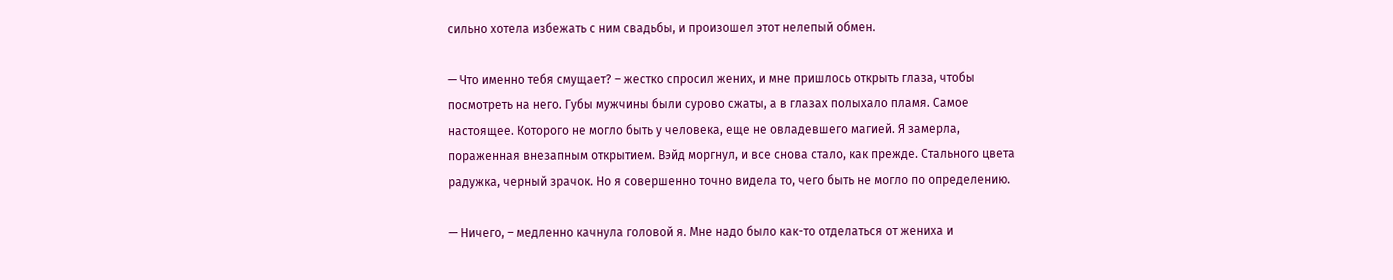сильно хотела избежать с ним свадьбы, и произошел этот нелепый обмен.

— Что именно тебя смущает? – жестко спросил жених, и мне пришлось открыть глаза, чтобы посмотреть на него. Губы мужчины были сурово сжаты, а в глазах полыхало пламя. Самое настоящее. Которого не могло быть у человека, еще не овладевшего магией. Я замерла, пораженная внезапным открытием. Вэйд моргнул, и все снова стало, как прежде. Стального цвета радужка, черный зрачок. Но я совершенно точно видела то, чего быть не могло по определению.

— Ничего, – медленно качнула головой я. Мне надо было как-то отделаться от жениха и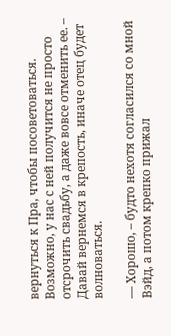вернуться к Пра, чтобы посоветоваться. Возможно, у нас с ней получится не просто отсрочить свадьбу, а даже вовсе отменить ее. – Давай вернемся в крепость, иначе отец будет волноваться.

— Хорошо, – будто нехотя согласился со мной Вэйд, а потом крепко прижал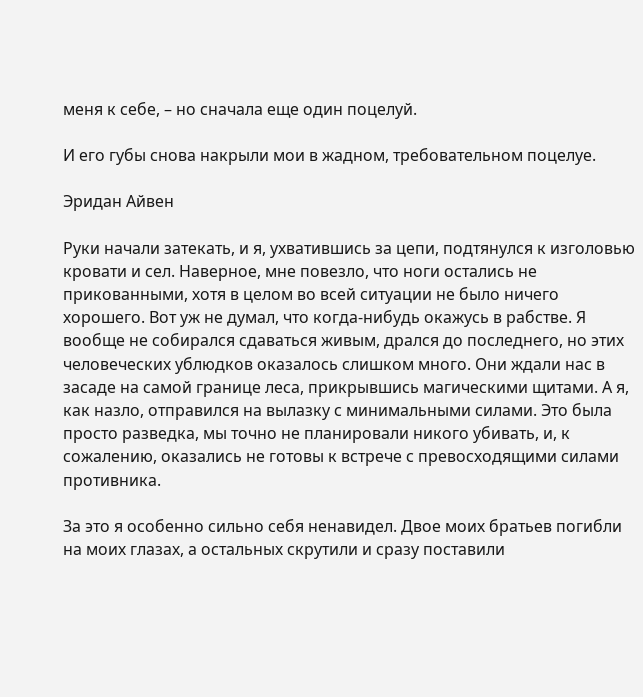меня к себе, – но сначала еще один поцелуй.

И его губы снова накрыли мои в жадном, требовательном поцелуе.

Эридан Айвен

Руки начали затекать, и я, ухватившись за цепи, подтянулся к изголовью кровати и сел. Наверное, мне повезло, что ноги остались не прикованными, хотя в целом во всей ситуации не было ничего хорошего. Вот уж не думал, что когда-нибудь окажусь в рабстве. Я вообще не собирался сдаваться живым, дрался до последнего, но этих человеческих ублюдков оказалось слишком много. Они ждали нас в засаде на самой границе леса, прикрывшись магическими щитами. А я, как назло, отправился на вылазку с минимальными силами. Это была просто разведка, мы точно не планировали никого убивать, и, к сожалению, оказались не готовы к встрече с превосходящими силами противника.

За это я особенно сильно себя ненавидел. Двое моих братьев погибли на моих глазах, а остальных скрутили и сразу поставили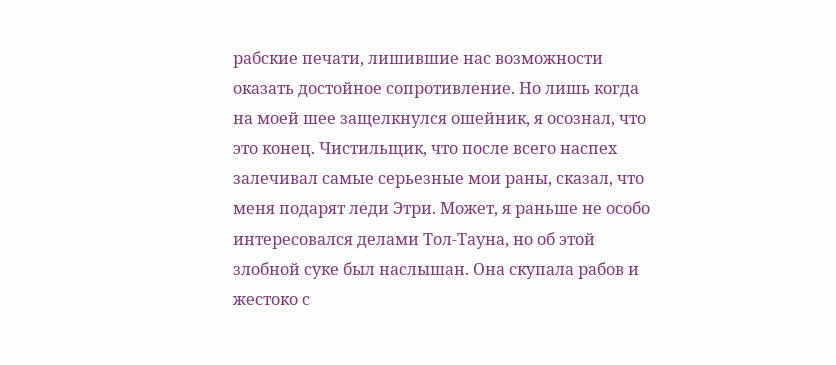рабские печати, лишившие нас возможности оказать достойное сопротивление. Но лишь когда на моей шее защелкнулся ошейник, я осознал, что это конец. Чистильщик, что после всего наспех залечивал самые серьезные мои раны, сказал, что меня подарят леди Этри. Может, я раньше не особо интересовался делами Тол-Тауна, но об этой злобной суке был наслышан. Она скупала рабов и жестоко с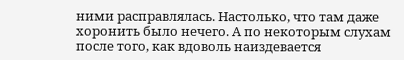ними расправлялась. Настолько, что там даже хоронить было нечего. А по некоторым слухам после того, как вдоволь наиздевается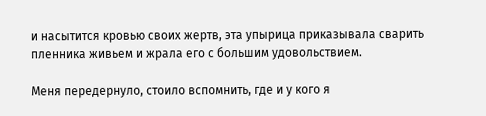и насытится кровью своих жертв, эта упырица приказывала сварить пленника живьем и жрала его с большим удовольствием.

Меня передернуло, стоило вспомнить, где и у кого я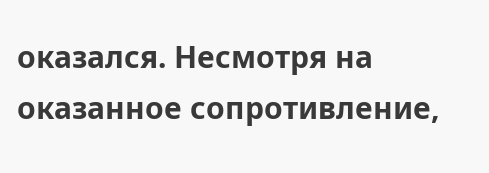оказался. Несмотря на оказанное сопротивление,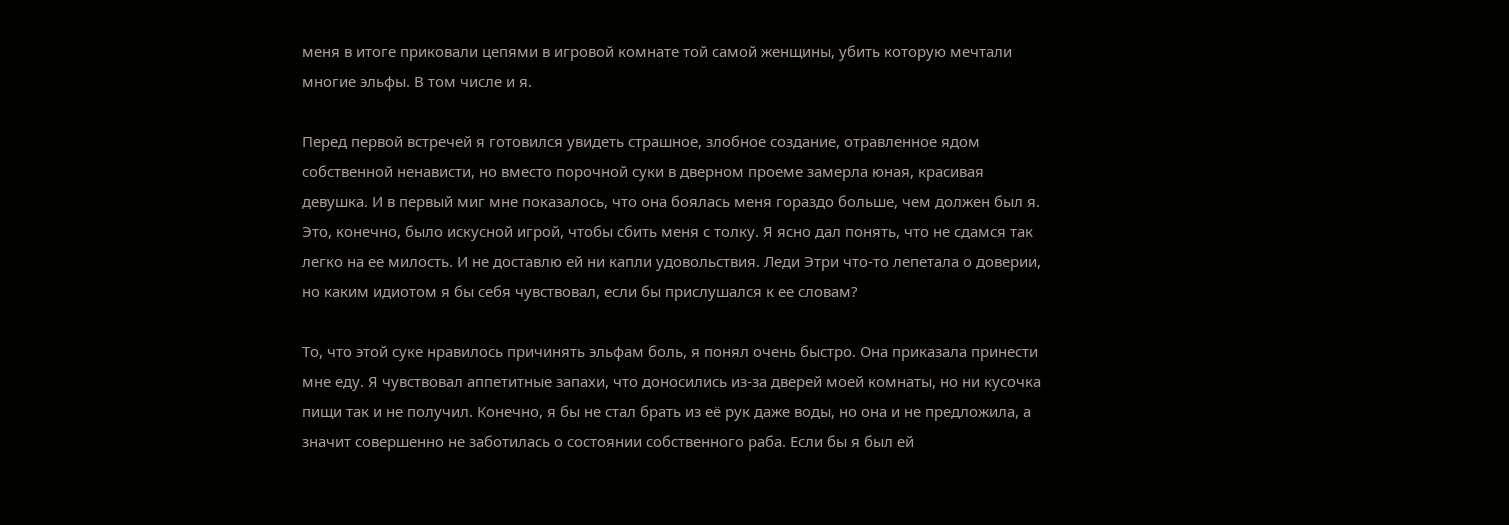меня в итоге приковали цепями в игровой комнате той самой женщины, убить которую мечтали многие эльфы. В том числе и я.

Перед первой встречей я готовился увидеть страшное, злобное создание, отравленное ядом собственной ненависти, но вместо порочной суки в дверном проеме замерла юная, красивая девушка. И в первый миг мне показалось, что она боялась меня гораздо больше, чем должен был я. Это, конечно, было искусной игрой, чтобы сбить меня с толку. Я ясно дал понять, что не сдамся так легко на ее милость. И не доставлю ей ни капли удовольствия. Леди Этри что-то лепетала о доверии, но каким идиотом я бы себя чувствовал, если бы прислушался к ее словам?

То, что этой суке нравилось причинять эльфам боль, я понял очень быстро. Она приказала принести мне еду. Я чувствовал аппетитные запахи, что доносились из-за дверей моей комнаты, но ни кусочка пищи так и не получил. Конечно, я бы не стал брать из её рук даже воды, но она и не предложила, а значит совершенно не заботилась о состоянии собственного раба. Если бы я был ей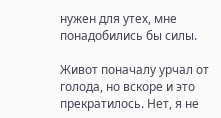нужен для утех, мне понадобились бы силы.

Живот поначалу урчал от голода, но вскоре и это прекратилось. Нет, я не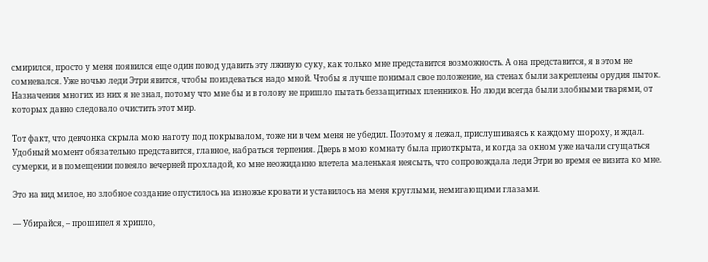смирился, просто у меня появился еще один повод удавить эту лживую суку, как только мне представится возможность. А она представится, я в этом не сомневался. Уже ночью леди Этри явится, чтобы поиздеваться надо мной. Чтобы я лучше понимал свое положение, на стенах были закреплены орудия пыток. Назначения многих из них я не знал, потому что мне бы и в голову не пришло пытать беззащитных пленников. Но люди всегда были злобными тварями, от которых давно следовало очистить этот мир.

Тот факт, что девчонка скрыла мою наготу под покрывалом, тоже ни в чем меня не убедил. Поэтому я лежал, прислушиваясь к каждому шороху, и ждал. Удобный момент обязательно представится, главное, набраться терпения. Дверь в мою комнату была приоткрыта, и когда за окном уже начали сгущаться сумерки, и в помещении повеяло вечерней прохладой, ко мне неожиданно влетела маленькая неясыть, что сопровождала леди Этри во время ее визита ко мне.

Это на вид милое, но злобное создание опустилось на изножье кровати и уставилось на меня круглыми, немигающими глазами.

— Убирайся, – прошипел я хрипло,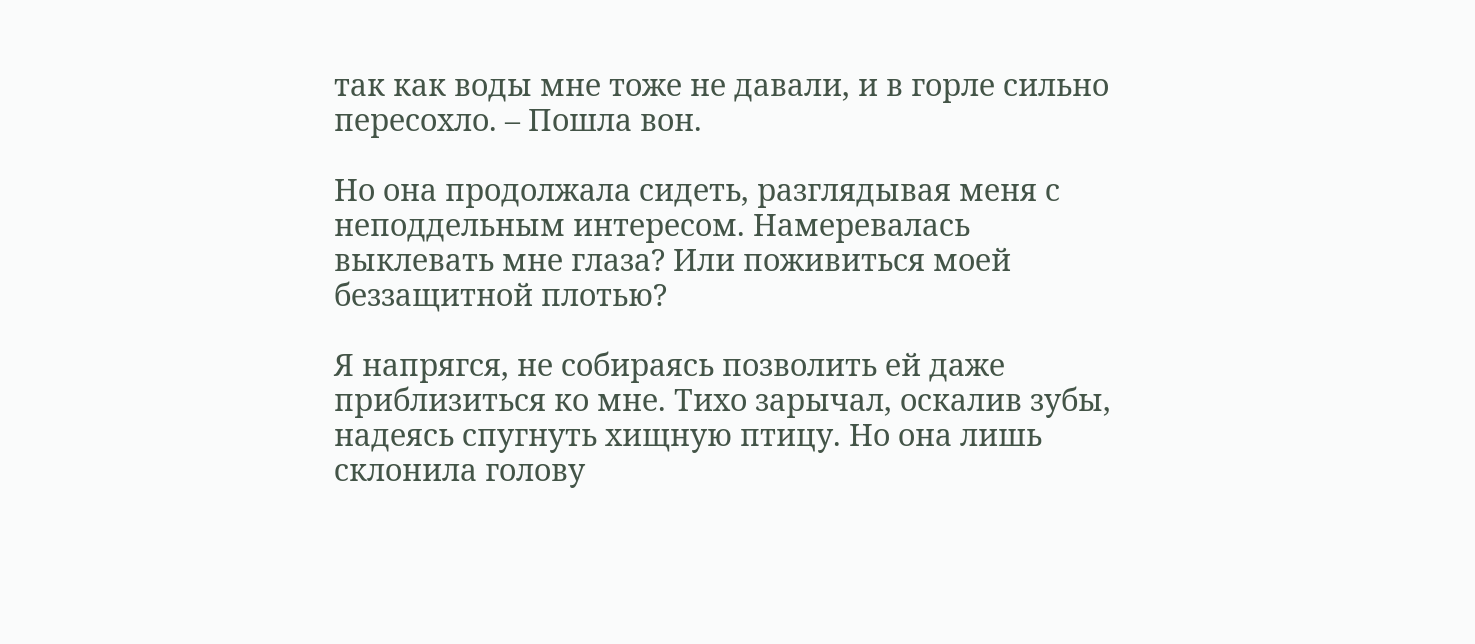так как воды мне тоже не давали, и в горле сильно пересохло. – Пошла вон.

Но она продолжала сидеть, разглядывая меня с неподдельным интересом. Намеревалась выклевать мне глаза? Или поживиться моей беззащитной плотью?

Я напрягся, не собираясь позволить ей даже приблизиться ко мне. Тихо зарычал, оскалив зубы, надеясь спугнуть хищную птицу. Но она лишь склонила голову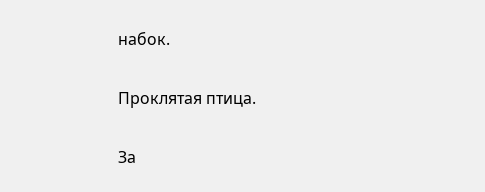набок.

Проклятая птица.

За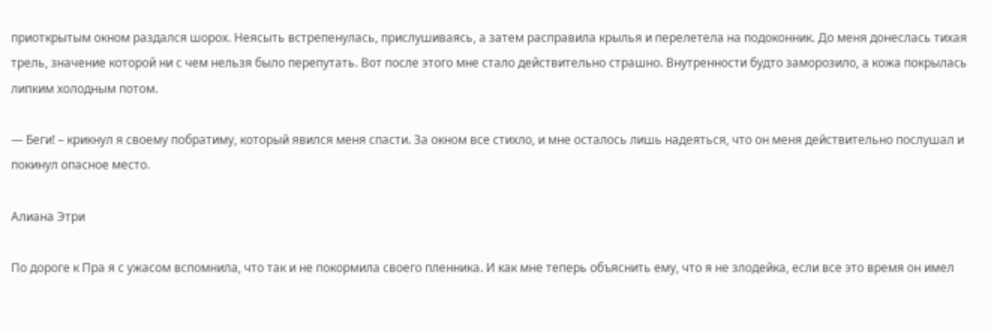приоткрытым окном раздался шорох. Неясыть встрепенулась, прислушиваясь, а затем расправила крылья и перелетела на подоконник. До меня донеслась тихая трель, значение которой ни с чем нельзя было перепутать. Вот после этого мне стало действительно страшно. Внутренности будто заморозило, а кожа покрылась липким холодным потом.

— Беги! – крикнул я своему побратиму, который явился меня спасти. За окном все стихло, и мне осталось лишь надеяться, что он меня действительно послушал и покинул опасное место.

Алиана Этри

По дороге к Пра я с ужасом вспомнила, что так и не покормила своего пленника. И как мне теперь объяснить ему, что я не злодейка, если все это время он имел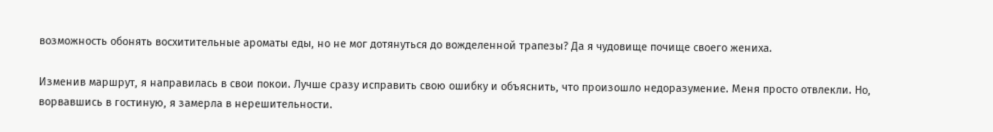возможность обонять восхитительные ароматы еды, но не мог дотянуться до вожделенной трапезы? Да я чудовище почище своего жениха.

Изменив маршрут, я направилась в свои покои. Лучше сразу исправить свою ошибку и объяснить, что произошло недоразумение. Меня просто отвлекли. Но, ворвавшись в гостиную, я замерла в нерешительности.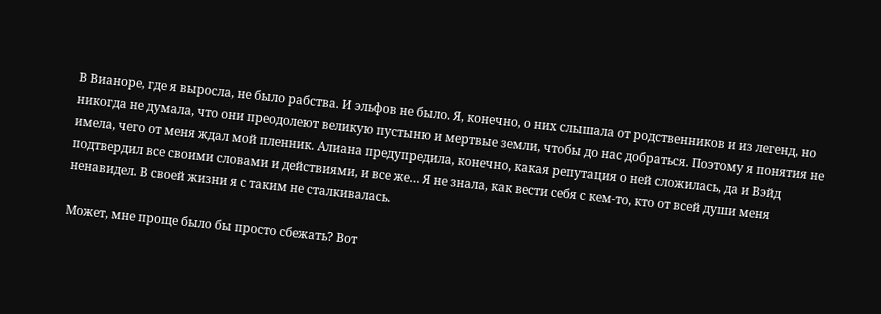В Вианоре, где я выросла, не было рабства. И эльфов не было. Я, конечно, о них слышала от родственников и из легенд, но никогда не думала, что они преодолеют великую пустыню и мертвые земли, чтобы до нас добраться. Поэтому я понятия не имела, чего от меня ждал мой пленник. Алиана предупредила, конечно, какая репутация о ней сложилась, да и Вэйд подтвердил все своими словами и действиями, и все же… Я не знала, как вести себя с кем-то, кто от всей души меня ненавидел. В своей жизни я с таким не сталкивалась.

Может, мне проще было бы просто сбежать? Вот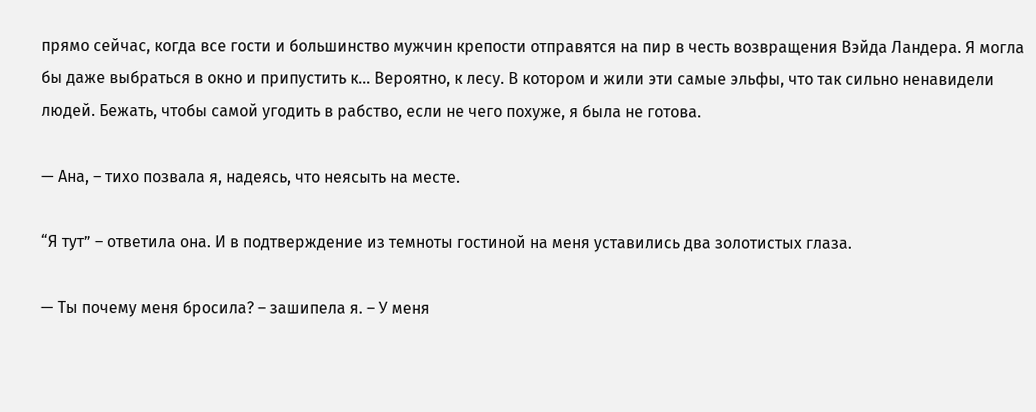прямо сейчас, когда все гости и большинство мужчин крепости отправятся на пир в честь возвращения Вэйда Ландера. Я могла бы даже выбраться в окно и припустить к… Вероятно, к лесу. В котором и жили эти самые эльфы, что так сильно ненавидели людей. Бежать, чтобы самой угодить в рабство, если не чего похуже, я была не готова.

— Ана, – тихо позвала я, надеясь, что неясыть на месте.

“Я тут” – ответила она. И в подтверждение из темноты гостиной на меня уставились два золотистых глаза.

— Ты почему меня бросила? – зашипела я. – У меня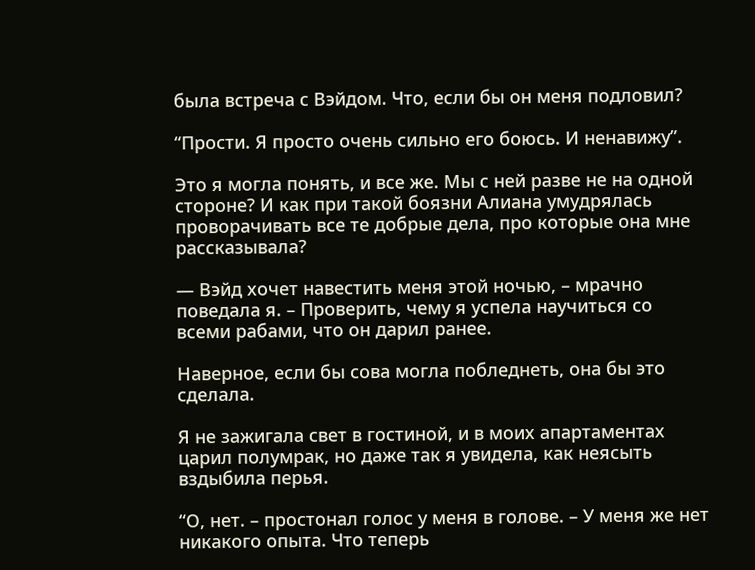была встреча с Вэйдом. Что, если бы он меня подловил?

“Прости. Я просто очень сильно его боюсь. И ненавижу”.

Это я могла понять, и все же. Мы с ней разве не на одной стороне? И как при такой боязни Алиана умудрялась проворачивать все те добрые дела, про которые она мне рассказывала?

— Вэйд хочет навестить меня этой ночью, – мрачно поведала я. – Проверить, чему я успела научиться со всеми рабами, что он дарил ранее.

Наверное, если бы сова могла побледнеть, она бы это сделала.

Я не зажигала свет в гостиной, и в моих апартаментах царил полумрак, но даже так я увидела, как неясыть вздыбила перья.

“О, нет. – простонал голос у меня в голове. – У меня же нет никакого опыта. Что теперь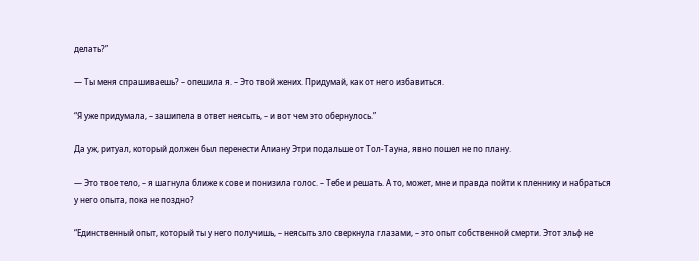делать?”

— Ты меня спрашиваешь? – опешила я. – Это твой жених. Придумай, как от него избавиться.

“Я уже придумала, – зашипела в ответ неясыть, – и вот чем это обернулось.”

Да уж, ритуал, который должен был перенести Алиану Этри подальше от Тол-Тауна, явно пошел не по плану.

— Это твое тело, – я шагнула ближе к сове и понизила голос. – Тебе и решать. А то, может, мне и правда пойти к пленнику и набраться у него опыта, пока не поздно?

“Единственный опыт, который ты у него получишь, – неясыть зло сверкнула глазами, – это опыт собственной смерти. Этот эльф не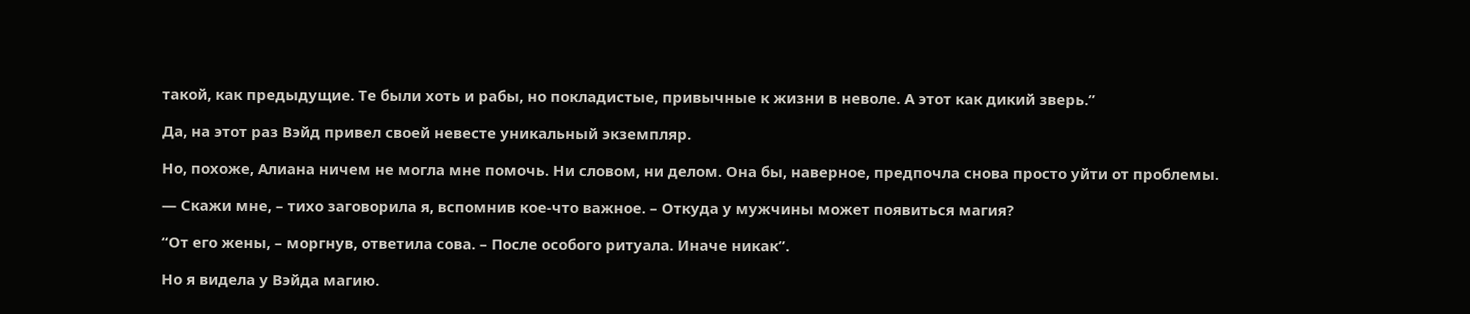такой, как предыдущие. Те были хоть и рабы, но покладистые, привычные к жизни в неволе. А этот как дикий зверь.”

Да, на этот раз Вэйд привел своей невесте уникальный экземпляр.

Но, похоже, Алиана ничем не могла мне помочь. Ни словом, ни делом. Она бы, наверное, предпочла снова просто уйти от проблемы.

— Скажи мне, – тихо заговорила я, вспомнив кое-что важное. – Откуда у мужчины может появиться магия?

“От его жены, – моргнув, ответила сова. – После особого ритуала. Иначе никак”.

Но я видела у Вэйда магию.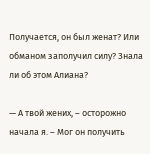Получается, он был женат? Или обманом заполучил силу? Знала ли об этом Алиана?

— А твой жених, – осторожно начала я. – Мог он получить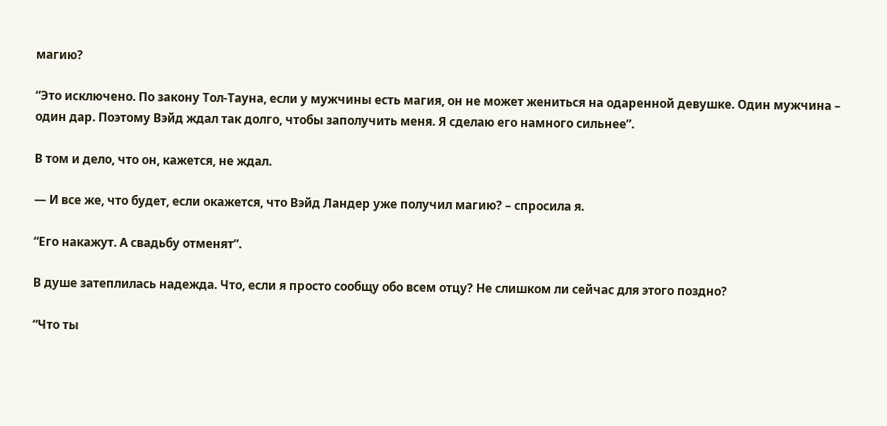магию?

“Это исключено. По закону Тол-Тауна, если у мужчины есть магия, он не может жениться на одаренной девушке. Один мужчина – один дар. Поэтому Вэйд ждал так долго, чтобы заполучить меня. Я сделаю его намного сильнее”.

В том и дело, что он, кажется, не ждал.

— И все же, что будет, если окажется, что Вэйд Ландер уже получил магию? – спросила я.

“Его накажут. А свадьбу отменят”.

В душе затеплилась надежда. Что, если я просто сообщу обо всем отцу? Не слишком ли сейчас для этого поздно?

“Что ты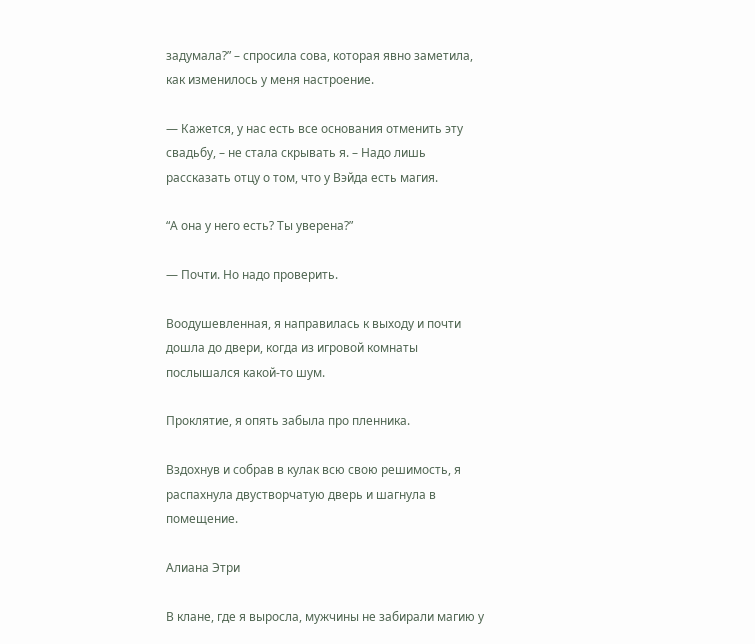задумала?” – спросила сова, которая явно заметила, как изменилось у меня настроение.

— Кажется, у нас есть все основания отменить эту свадьбу, – не стала скрывать я. – Надо лишь рассказать отцу о том, что у Вэйда есть магия.

“А она у него есть? Ты уверена?”

— Почти. Но надо проверить.

Воодушевленная, я направилась к выходу и почти дошла до двери, когда из игровой комнаты послышался какой-то шум.

Проклятие, я опять забыла про пленника.

Вздохнув и собрав в кулак всю свою решимость, я распахнула двустворчатую дверь и шагнула в помещение.

Алиана Этри

В клане, где я выросла, мужчины не забирали магию у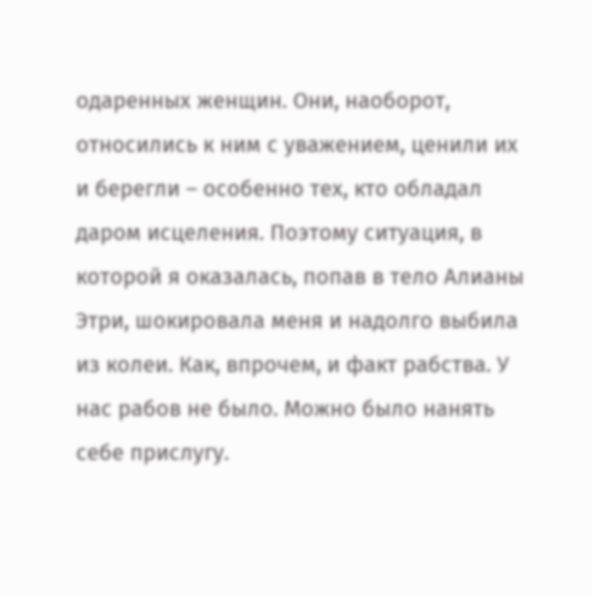одаренных женщин. Они, наоборот, относились к ним с уважением, ценили их и берегли – особенно тех, кто обладал даром исцеления. Поэтому ситуация, в которой я оказалась, попав в тело Алианы Этри, шокировала меня и надолго выбила из колеи. Как, впрочем, и факт рабства. У нас рабов не было. Можно было нанять себе прислугу.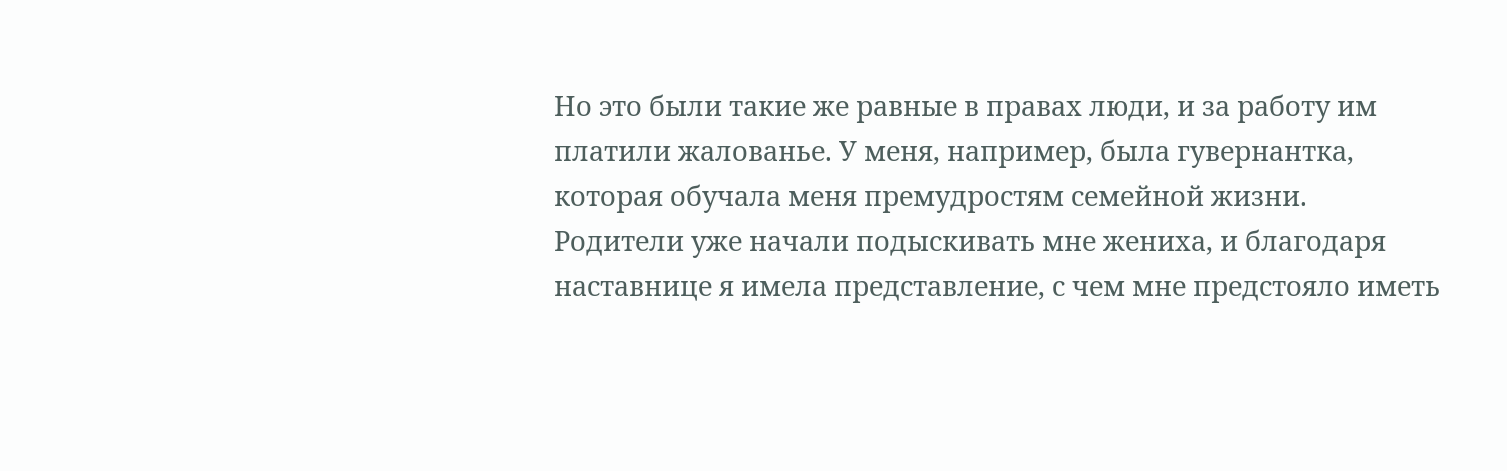Но это были такие же равные в правах люди, и за работу им платили жалованье. У меня, например, была гувернантка, которая обучала меня премудростям семейной жизни. Родители уже начали подыскивать мне жениха, и благодаря наставнице я имела представление, с чем мне предстояло иметь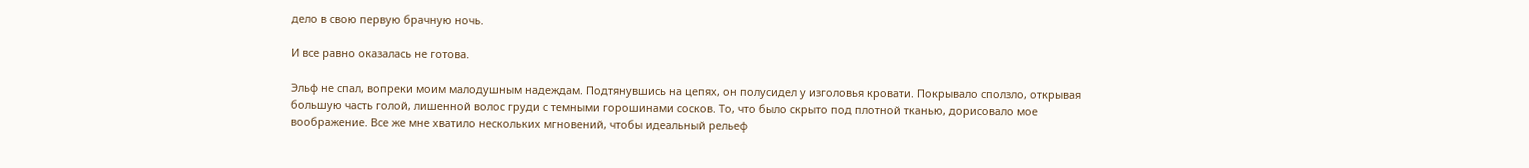дело в свою первую брачную ночь.

И все равно оказалась не готова.

Эльф не спал, вопреки моим малодушным надеждам. Подтянувшись на цепях, он полусидел у изголовья кровати. Покрывало сползло, открывая большую часть голой, лишенной волос груди с темными горошинами сосков. То, что было скрыто под плотной тканью, дорисовало мое воображение. Все же мне хватило нескольких мгновений, чтобы идеальный рельеф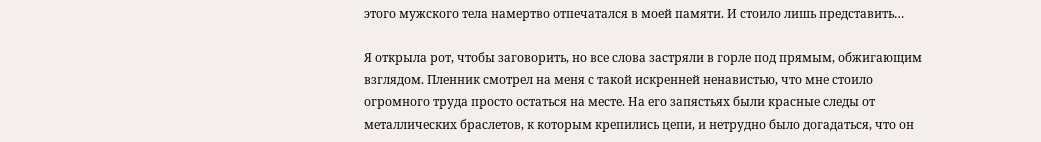этого мужского тела намертво отпечатался в моей памяти. И стоило лишь представить…

Я открыла рот, чтобы заговорить, но все слова застряли в горле под прямым, обжигающим взглядом. Пленник смотрел на меня с такой искренней ненавистью, что мне стоило огромного труда просто остаться на месте. На его запястьях были красные следы от металлических браслетов, к которым крепились цепи, и нетрудно было догадаться, что он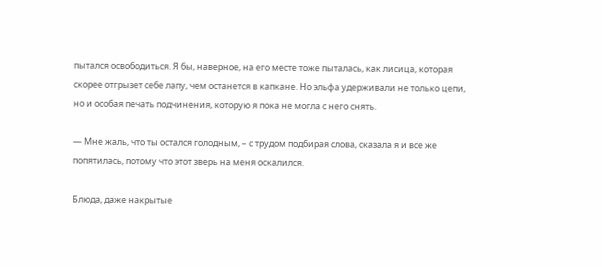пытался освободиться. Я бы, наверное, на его месте тоже пыталась, как лисица, которая скорее отгрызет себе лапу, чем останется в капкане. Но эльфа удерживали не только цепи, но и особая печать подчинения, которую я пока не могла с него снять.

— Мне жаль, что ты остался голодным, – с трудом подбирая слова, сказала я и все же попятилась, потому что этот зверь на меня оскалился.

Блюда, даже накрытые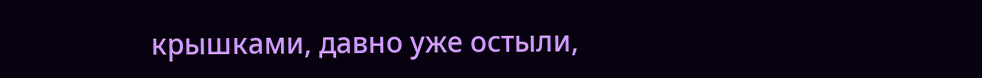крышками, давно уже остыли,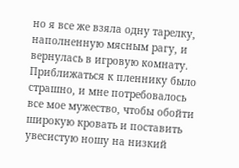но я все же взяла одну тарелку, наполненную мясным рагу, и вернулась в игровую комнату. Приближаться к пленнику было страшно, и мне потребовалось все мое мужество, чтобы обойти широкую кровать и поставить увесистую ношу на низкий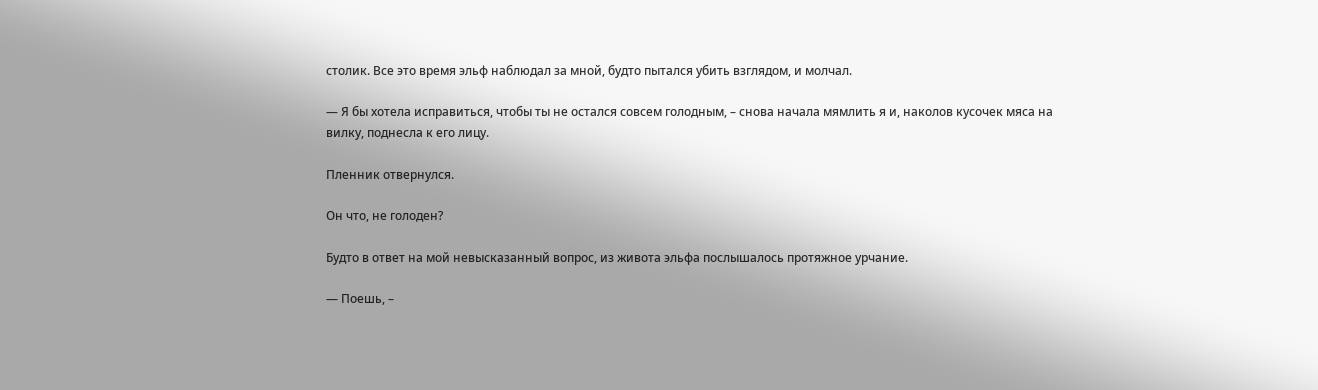столик. Все это время эльф наблюдал за мной, будто пытался убить взглядом, и молчал.

— Я бы хотела исправиться, чтобы ты не остался совсем голодным, – снова начала мямлить я и, наколов кусочек мяса на вилку, поднесла к его лицу.

Пленник отвернулся.

Он что, не голоден?

Будто в ответ на мой невысказанный вопрос, из живота эльфа послышалось протяжное урчание.

— Поешь, –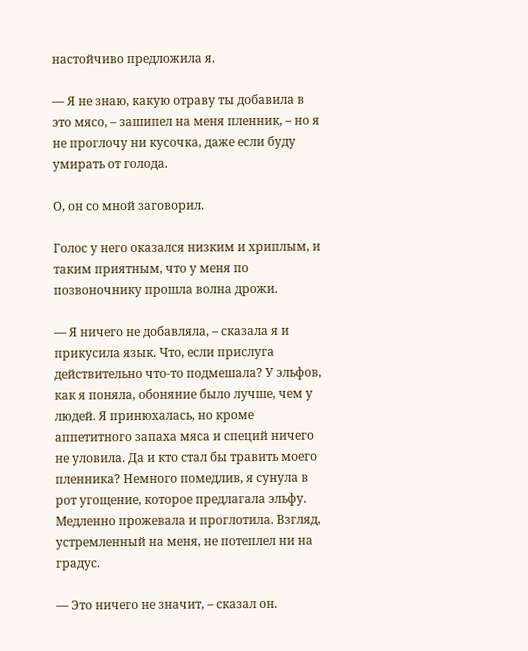настойчиво предложила я.

— Я не знаю, какую отраву ты добавила в это мясо, – зашипел на меня пленник, – но я не проглочу ни кусочка, даже если буду умирать от голода.

О, он со мной заговорил.

Голос у него оказался низким и хриплым, и таким приятным, что у меня по позвоночнику прошла волна дрожи.

— Я ничего не добавляла, – сказала я и прикусила язык. Что, если прислуга действительно что-то подмешала? У эльфов, как я поняла, обоняние было лучше, чем у людей. Я принюхалась, но кроме аппетитного запаха мяса и специй ничего не уловила. Да и кто стал бы травить моего пленника? Немного помедлив, я сунула в рот угощение, которое предлагала эльфу. Медленно прожевала и проглотила. Взгляд, устремленный на меня, не потеплел ни на градус.

— Это ничего не значит, – сказал он.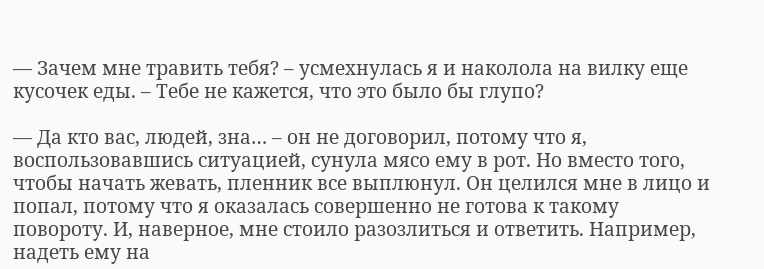— Зачем мне травить тебя? – усмехнулась я и наколола на вилку еще кусочек еды. – Тебе не кажется, что это было бы глупо?

— Да кто вас, людей, зна… – он не договорил, потому что я, воспользовавшись ситуацией, сунула мясо ему в рот. Но вместо того, чтобы начать жевать, пленник все выплюнул. Он целился мне в лицо и попал, потому что я оказалась совершенно не готова к такому повороту. И, наверное, мне стоило разозлиться и ответить. Например, надеть ему на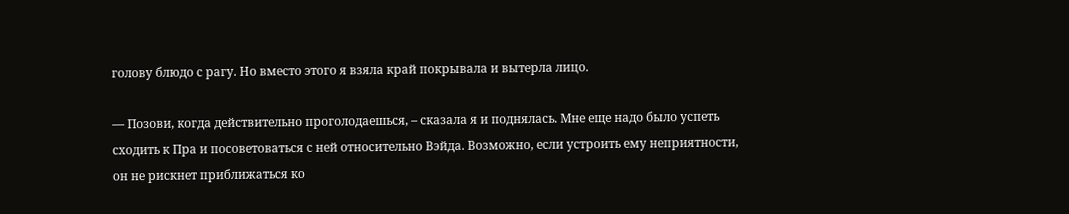голову блюдо с рагу. Но вместо этого я взяла край покрывала и вытерла лицо.

— Позови, когда действительно проголодаешься, – сказала я и поднялась. Мне еще надо было успеть сходить к Пра и посоветоваться с ней относительно Вэйда. Возможно, если устроить ему неприятности, он не рискнет приближаться ко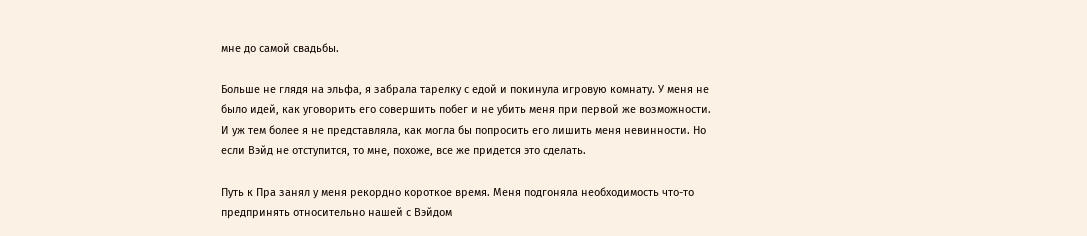мне до самой свадьбы.

Больше не глядя на эльфа, я забрала тарелку с едой и покинула игровую комнату. У меня не было идей, как уговорить его совершить побег и не убить меня при первой же возможности. И уж тем более я не представляла, как могла бы попросить его лишить меня невинности. Но если Вэйд не отступится, то мне, похоже, все же придется это сделать.

Путь к Пра занял у меня рекордно короткое время. Меня подгоняла необходимость что-то предпринять относительно нашей с Вэйдом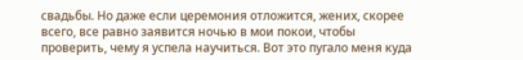свадьбы. Но даже если церемония отложится, жених, скорее всего, все равно заявится ночью в мои покои, чтобы проверить, чему я успела научиться. Вот это пугало меня куда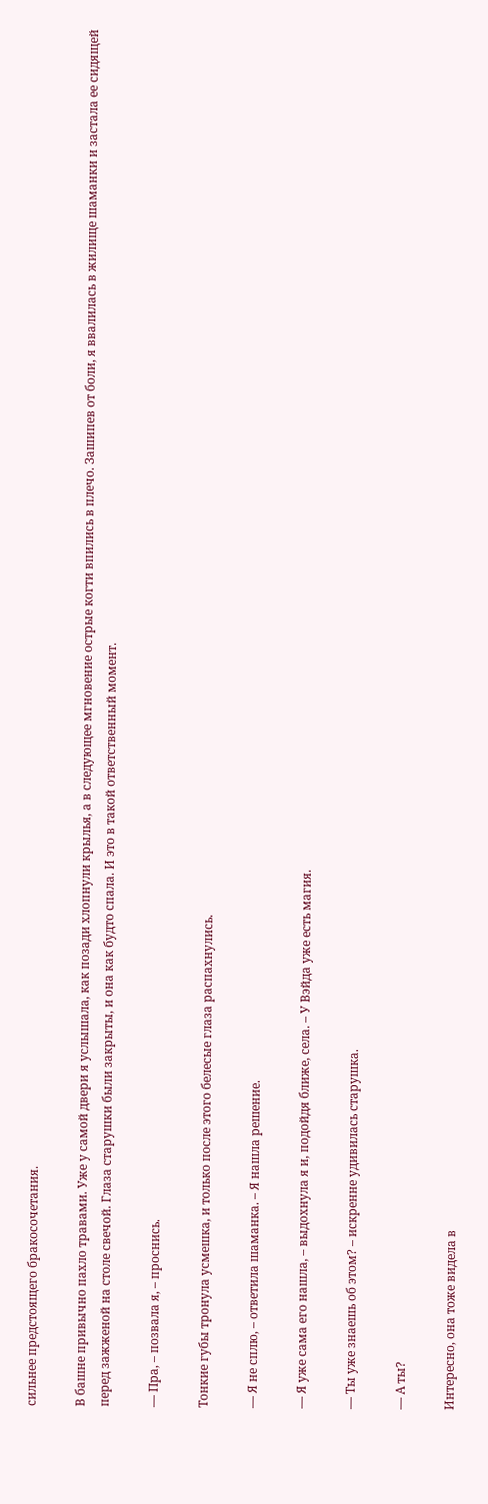сильнее предстоящего бракосочетания.

В башне привычно пахло травами. Уже у самой двери я услышала, как позади хлопнули крылья, а в следующее мгновение острые когти впились в плечо. Зашипев от боли, я ввалилась в жилище шаманки и застала ее сидящей перед зажженой на столе свечой. Глаза старушки были закрыты, и она как будто спала. И это в такой ответственный момент.

— Пра, – позвала я, – проснись.

Тонкие губы тронула усмешка, и только после этого белесые глаза распахнулись.

— Я не сплю, – ответила шаманка. – Я нашла решение.

— Я уже сама его нашла, – выдохнула я и, подойдя ближе, села. – У Вэйда уже есть магия.

— Ты уже знаешь об этом? – искренне удивилась старушка.

— А ты?

Интересно, она тоже видела в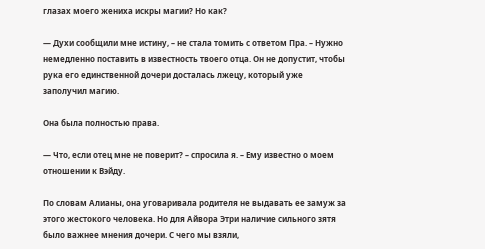глазах моего жениха искры магии? Но как?

— Духи сообщили мне истину, – не стала томить с ответом Пра. – Нужно немедленно поставить в известность твоего отца. Он не допустит, чтобы рука его единственной дочери досталась лжецу, который уже заполучил магию.

Она была полностью права.

— Что, если отец мне не поверит? – спросила я. – Ему известно о моем отношении к Вэйду.

По словам Алианы, она уговаривала родителя не выдавать ее замуж за этого жестокого человека. Но для Айвора Этри наличие сильного зятя было важнее мнения дочери. С чего мы взяли,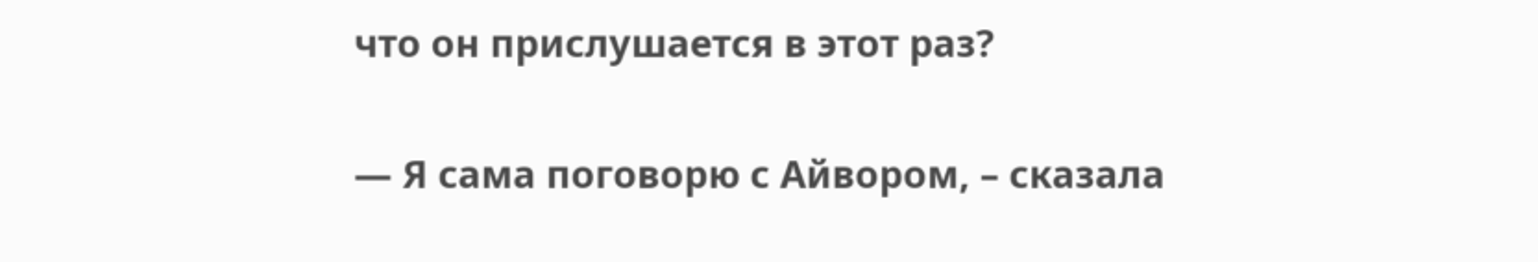что он прислушается в этот раз?

— Я сама поговорю с Айвором, – сказала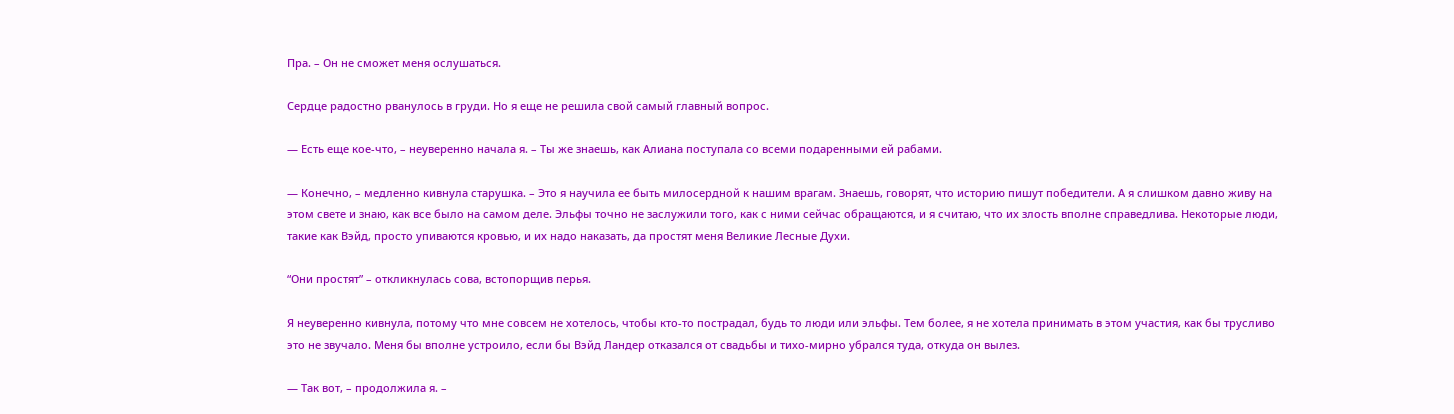Пра. – Он не сможет меня ослушаться.

Сердце радостно рванулось в груди. Но я еще не решила свой самый главный вопрос.

— Есть еще кое-что, – неуверенно начала я. – Ты же знаешь, как Алиана поступала со всеми подаренными ей рабами.

— Конечно, – медленно кивнула старушка. – Это я научила ее быть милосердной к нашим врагам. Знаешь, говорят, что историю пишут победители. А я слишком давно живу на этом свете и знаю, как все было на самом деле. Эльфы точно не заслужили того, как с ними сейчас обращаются, и я считаю, что их злость вполне справедлива. Некоторые люди, такие как Вэйд, просто упиваются кровью, и их надо наказать, да простят меня Великие Лесные Духи.

“Они простят” – откликнулась сова, встопорщив перья.

Я неуверенно кивнула, потому что мне совсем не хотелось, чтобы кто-то пострадал, будь то люди или эльфы. Тем более, я не хотела принимать в этом участия, как бы трусливо это не звучало. Меня бы вполне устроило, если бы Вэйд Ландер отказался от свадьбы и тихо-мирно убрался туда, откуда он вылез.

— Так вот, – продолжила я. –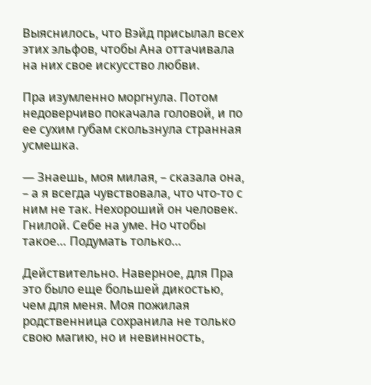Выяснилось, что Вэйд присылал всех этих эльфов, чтобы Ана оттачивала на них свое искусство любви.

Пра изумленно моргнула. Потом недоверчиво покачала головой, и по ее сухим губам скользнула странная усмешка.

— Знаешь, моя милая, – сказала она, – а я всегда чувствовала, что что-то с ним не так. Нехороший он человек. Гнилой. Себе на уме. Но чтобы такое… Подумать только…

Действительно. Наверное, для Пра это было еще большей дикостью, чем для меня. Моя пожилая родственница сохранила не только свою магию, но и невинность,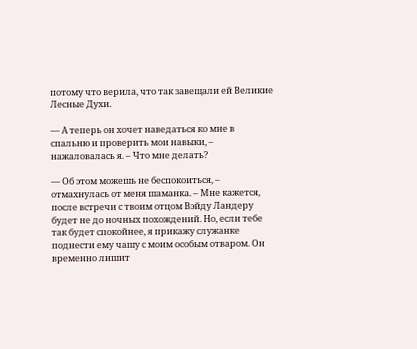потому что верила, что так завещали ей Великие Лесные Духи.

— А теперь он хочет наведаться ко мне в спальню и проверить мои навыки, – нажаловалась я. – Что мне делать?

— Об этом можешь не беспокоиться, – отмахнулась от меня шаманка. – Мне кажется, после встречи с твоим отцом Вэйду Ландеру будет не до ночных похождений. Но, если тебе так будет спокойнее, я прикажу служанке поднести ему чашу с моим особым отваром. Он временно лишит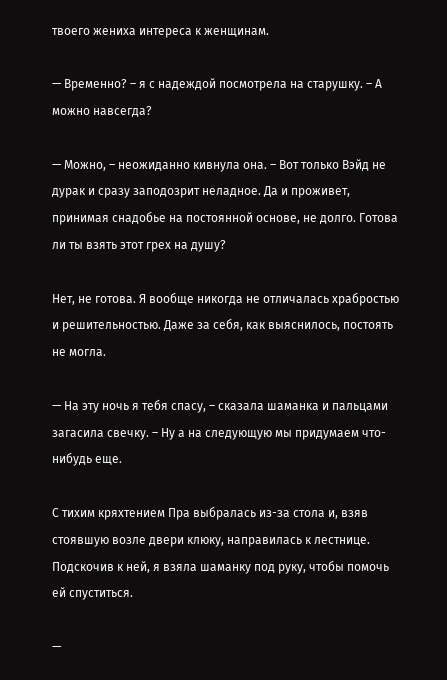твоего жениха интереса к женщинам.

— Временно? – я с надеждой посмотрела на старушку. – А можно навсегда?

— Можно, – неожиданно кивнула она. – Вот только Вэйд не дурак и сразу заподозрит неладное. Да и проживет, принимая снадобье на постоянной основе, не долго. Готова ли ты взять этот грех на душу?

Нет, не готова. Я вообще никогда не отличалась храбростью и решительностью. Даже за себя, как выяснилось, постоять не могла.

— На эту ночь я тебя спасу, – сказала шаманка и пальцами загасила свечку. – Ну а на следующую мы придумаем что-нибудь еще.

С тихим кряхтением Пра выбралась из-за стола и, взяв стоявшую возле двери клюку, направилась к лестнице. Подскочив к ней, я взяла шаманку под руку, чтобы помочь ей спуститься.

—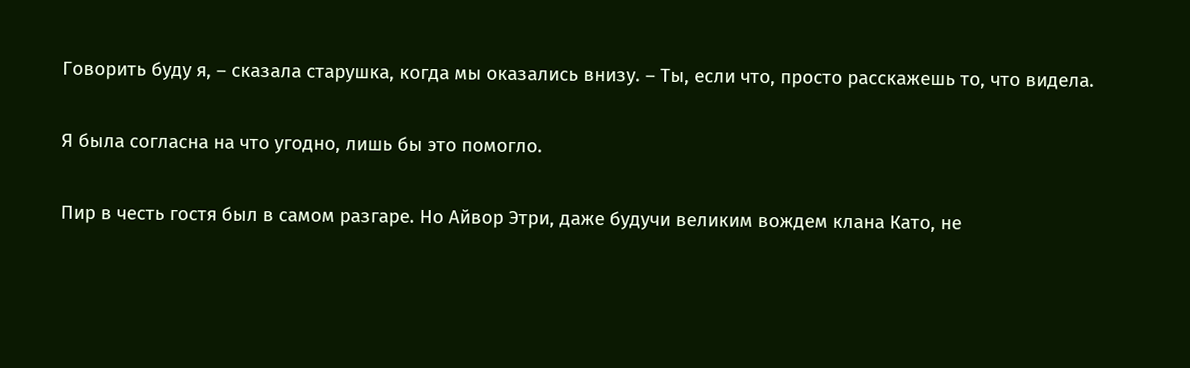Говорить буду я, – сказала старушка, когда мы оказались внизу. – Ты, если что, просто расскажешь то, что видела.

Я была согласна на что угодно, лишь бы это помогло.

Пир в честь гостя был в самом разгаре. Но Айвор Этри, даже будучи великим вождем клана Като, не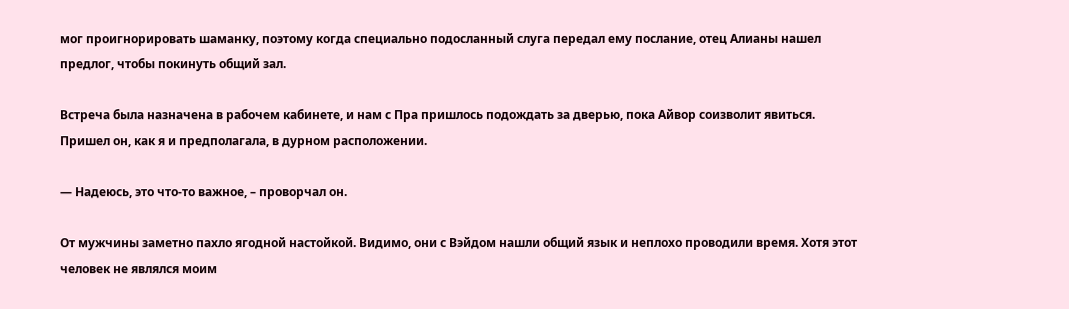мог проигнорировать шаманку, поэтому когда специально подосланный слуга передал ему послание, отец Алианы нашел предлог, чтобы покинуть общий зал.

Встреча была назначена в рабочем кабинете, и нам с Пра пришлось подождать за дверью, пока Айвор соизволит явиться. Пришел он, как я и предполагала, в дурном расположении.

— Надеюсь, это что-то важное, – проворчал он.

От мужчины заметно пахло ягодной настойкой. Видимо, они с Вэйдом нашли общий язык и неплохо проводили время. Хотя этот человек не являлся моим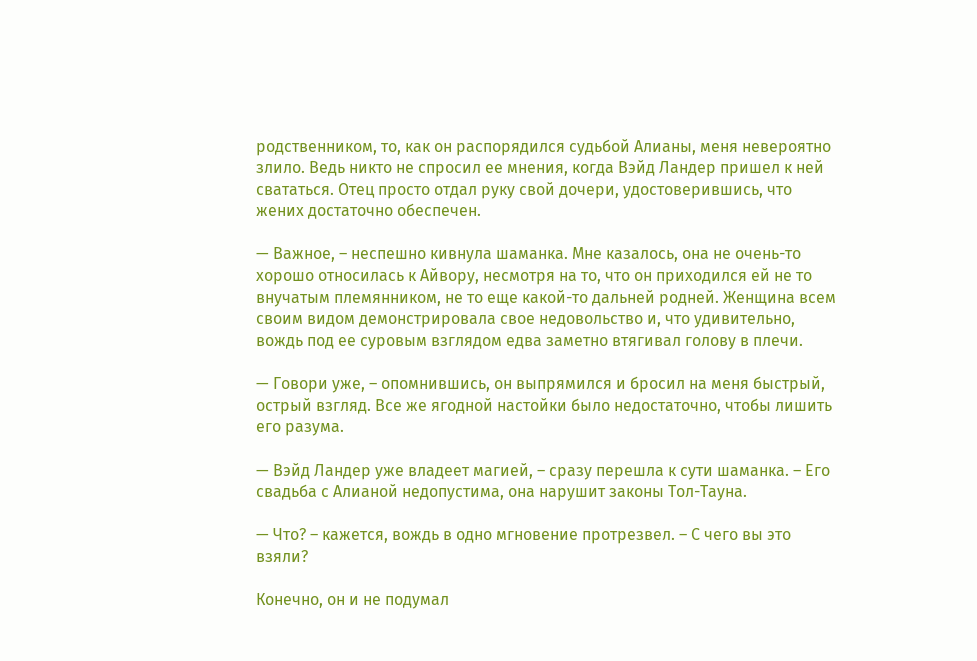родственником, то, как он распорядился судьбой Алианы, меня невероятно злило. Ведь никто не спросил ее мнения, когда Вэйд Ландер пришел к ней свататься. Отец просто отдал руку свой дочери, удостоверившись, что жених достаточно обеспечен.

— Важное, – неспешно кивнула шаманка. Мне казалось, она не очень-то хорошо относилась к Айвору, несмотря на то, что он приходился ей не то внучатым племянником, не то еще какой-то дальней родней. Женщина всем своим видом демонстрировала свое недовольство и, что удивительно, вождь под ее суровым взглядом едва заметно втягивал голову в плечи.

— Говори уже, – опомнившись, он выпрямился и бросил на меня быстрый, острый взгляд. Все же ягодной настойки было недостаточно, чтобы лишить его разума.

— Вэйд Ландер уже владеет магией, – сразу перешла к сути шаманка. – Его свадьба с Алианой недопустима, она нарушит законы Тол-Тауна.

— Что? – кажется, вождь в одно мгновение протрезвел. – С чего вы это взяли?

Конечно, он и не подумал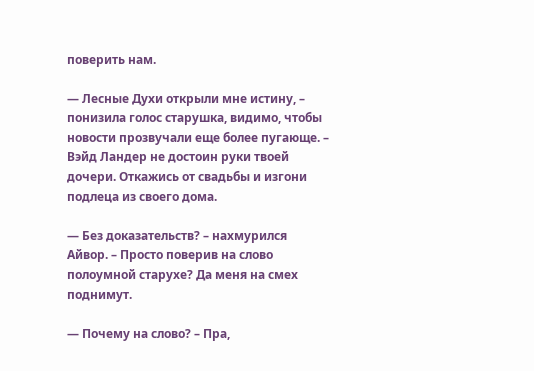поверить нам.

— Лесные Духи открыли мне истину, – понизила голос старушка, видимо, чтобы новости прозвучали еще более пугающе. – Вэйд Ландер не достоин руки твоей дочери. Откажись от свадьбы и изгони подлеца из своего дома.

— Без доказательств? – нахмурился Айвор. – Просто поверив на слово полоумной старухе? Да меня на смех поднимут.

— Почему на слово? – Пра,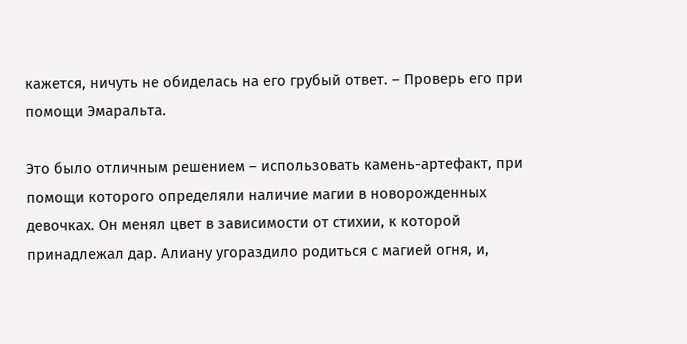кажется, ничуть не обиделась на его грубый ответ. – Проверь его при помощи Эмаральта.

Это было отличным решением – использовать камень-артефакт, при помощи которого определяли наличие магии в новорожденных девочках. Он менял цвет в зависимости от стихии, к которой принадлежал дар. Алиану угораздило родиться с магией огня, и,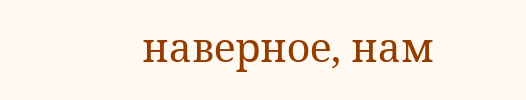наверное, нам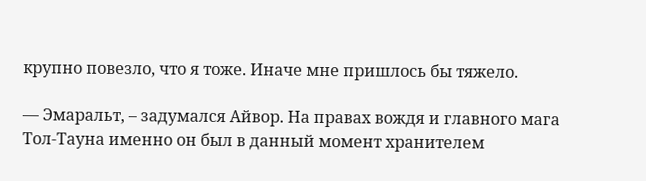крупно повезло, что я тоже. Иначе мне пришлось бы тяжело.

— Эмаральт, – задумался Айвор. На правах вождя и главного мага Тол-Тауна именно он был в данный момент хранителем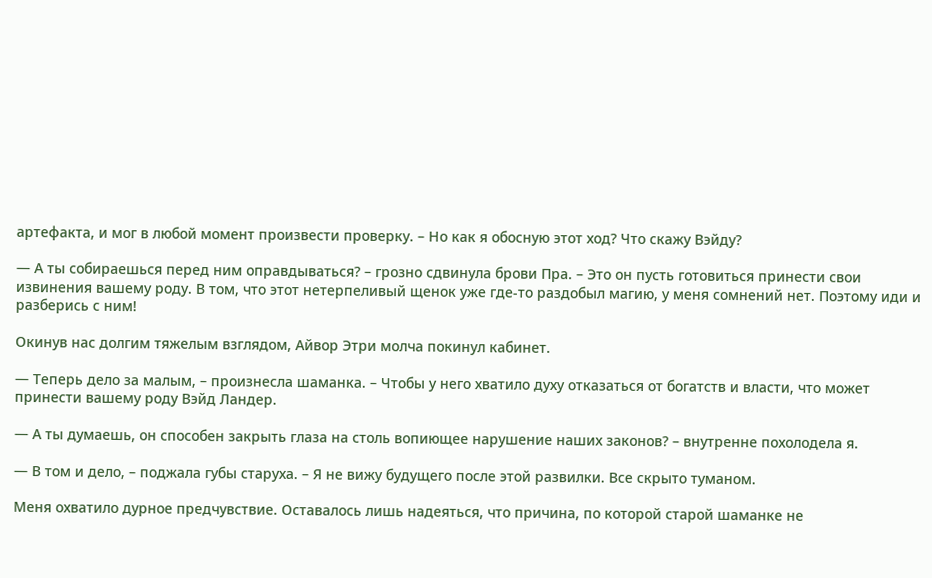артефакта, и мог в любой момент произвести проверку. – Но как я обосную этот ход? Что скажу Вэйду?

— А ты собираешься перед ним оправдываться? – грозно сдвинула брови Пра. – Это он пусть готовиться принести свои извинения вашему роду. В том, что этот нетерпеливый щенок уже где-то раздобыл магию, у меня сомнений нет. Поэтому иди и разберись с ним!

Окинув нас долгим тяжелым взглядом, Айвор Этри молча покинул кабинет.

— Теперь дело за малым, – произнесла шаманка. – Чтобы у него хватило духу отказаться от богатств и власти, что может принести вашему роду Вэйд Ландер.

— А ты думаешь, он способен закрыть глаза на столь вопиющее нарушение наших законов? – внутренне похолодела я.

— В том и дело, – поджала губы старуха. – Я не вижу будущего после этой развилки. Все скрыто туманом.

Меня охватило дурное предчувствие. Оставалось лишь надеяться, что причина, по которой старой шаманке не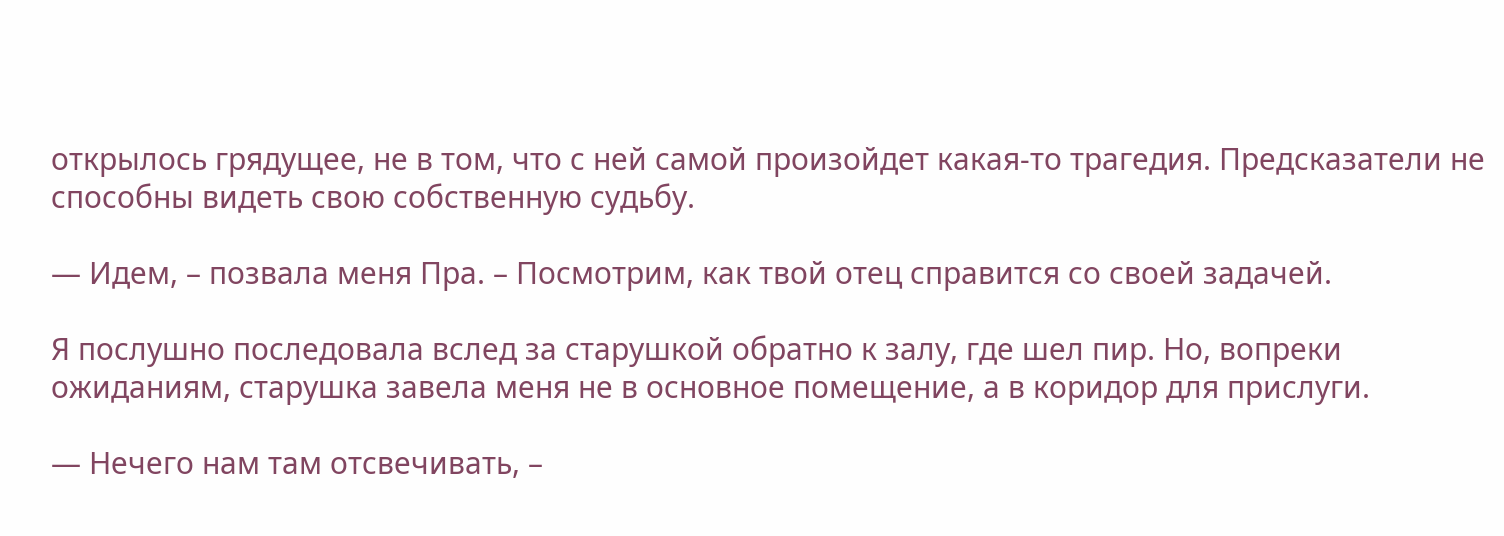открылось грядущее, не в том, что с ней самой произойдет какая-то трагедия. Предсказатели не способны видеть свою собственную судьбу.

— Идем, – позвала меня Пра. – Посмотрим, как твой отец справится со своей задачей.

Я послушно последовала вслед за старушкой обратно к залу, где шел пир. Но, вопреки ожиданиям, старушка завела меня не в основное помещение, а в коридор для прислуги.

— Нечего нам там отсвечивать, –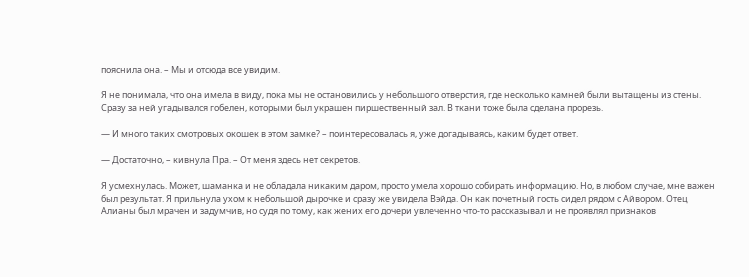пояснила она. – Мы и отсюда все увидим.

Я не понимала, что она имела в виду, пока мы не остановились у небольшого отверстия, где несколько камней были вытащены из стены. Сразу за ней угадывался гобелен, которыми был украшен пиршественный зал. В ткани тоже была сделана прорезь.

— И много таких смотровых окошек в этом замке? – поинтересовалась я, уже догадываясь, каким будет ответ.

— Достаточно, – кивнула Пра. – От меня здесь нет секретов.

Я усмехнулась. Может, шаманка и не обладала никаким даром, просто умела хорошо собирать информацию. Но, в любом случае, мне важен был результат. Я прильнула ухом к небольшой дырочке и сразу же увидела Вэйда. Он как почетный гость сидел рядом с Айвором. Отец Алианы был мрачен и задумчив, но судя по тому, как жених его дочери увлеченно что-то рассказывал и не проявлял признаков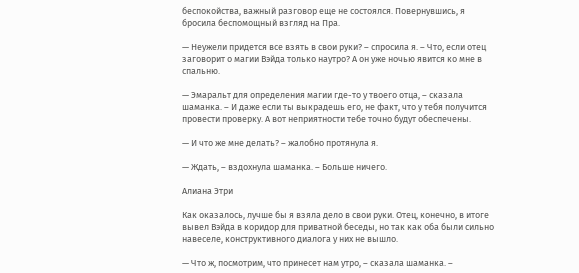беспокойства, важный разговор еще не состоялся. Повернувшись, я бросила беспомощный взгляд на Пра.

— Неужели придется все взять в свои руки? – спросила я. – Что, если отец заговорит о магии Вэйда только наутро? А он уже ночью явится ко мне в спальню.

— Эмаральт для определения магии где-то у твоего отца, – сказала шаманка. – И даже если ты выкрадешь его, не факт, что у тебя получится провести проверку. А вот неприятности тебе точно будут обеспечены.

— И что же мне делать? – жалобно протянула я.

— Ждать, – вздохнула шаманка. – Больше ничего.

Алиана Этри

Как оказалось, лучше бы я взяла дело в свои руки. Отец, конечно, в итоге вывел Вэйда в коридор для приватной беседы, но так как оба были сильно навеселе, конструктивного диалога у них не вышло.

— Что ж, посмотрим, что принесет нам утро, – сказала шаманка. –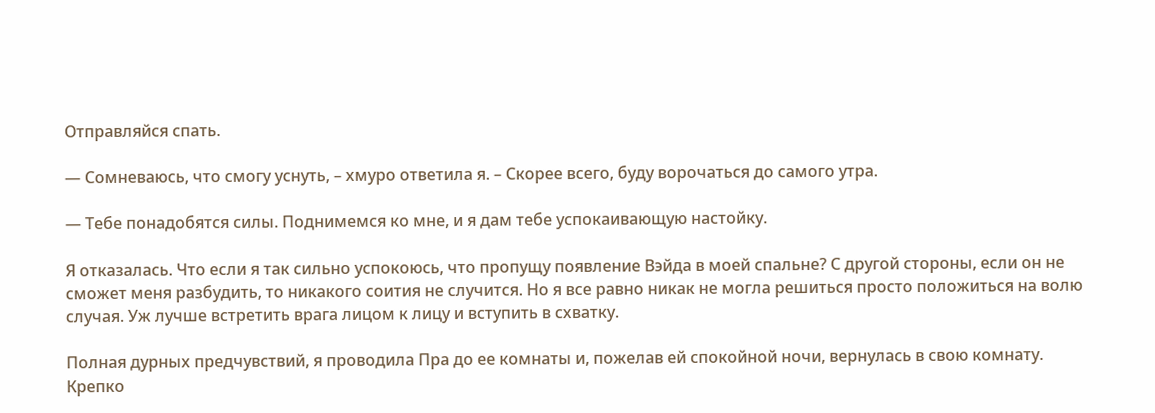Отправляйся спать.

— Сомневаюсь, что смогу уснуть, – хмуро ответила я. – Скорее всего, буду ворочаться до самого утра.

— Тебе понадобятся силы. Поднимемся ко мне, и я дам тебе успокаивающую настойку.

Я отказалась. Что если я так сильно успокоюсь, что пропущу появление Вэйда в моей спальне? С другой стороны, если он не сможет меня разбудить, то никакого соития не случится. Но я все равно никак не могла решиться просто положиться на волю случая. Уж лучше встретить врага лицом к лицу и вступить в схватку.

Полная дурных предчувствий, я проводила Пра до ее комнаты и, пожелав ей спокойной ночи, вернулась в свою комнату. Крепко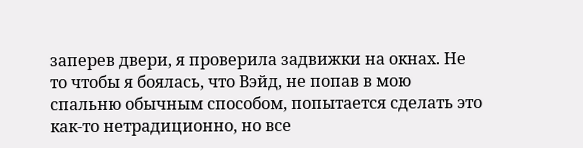заперев двери, я проверила задвижки на окнах. Не то чтобы я боялась, что Вэйд, не попав в мою спальню обычным способом, попытается сделать это как-то нетрадиционно, но все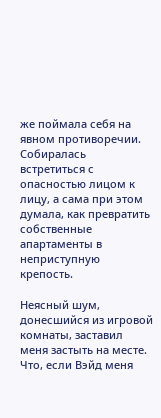же поймала себя на явном противоречии. Собиралась встретиться с опасностью лицом к лицу, а сама при этом думала, как превратить собственные апартаменты в неприступную крепость.

Неясный шум, донесшийся из игровой комнаты, заставил меня застыть на месте. Что, если Вэйд меня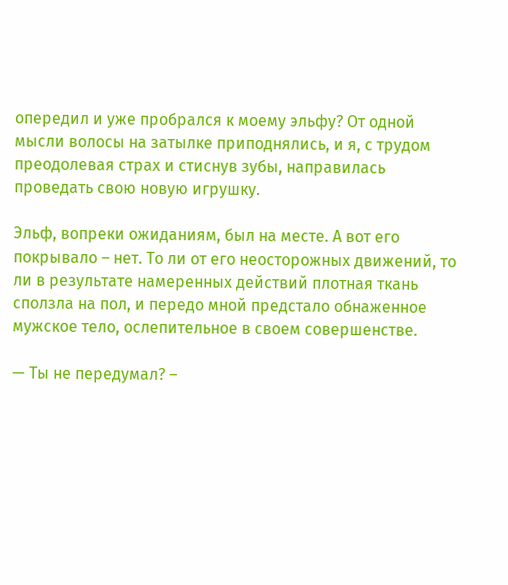опередил и уже пробрался к моему эльфу? От одной мысли волосы на затылке приподнялись, и я, с трудом преодолевая страх и стиснув зубы, направилась проведать свою новую игрушку.

Эльф, вопреки ожиданиям, был на месте. А вот его покрывало – нет. То ли от его неосторожных движений, то ли в результате намеренных действий плотная ткань сползла на пол, и передо мной предстало обнаженное мужское тело, ослепительное в своем совершенстве.

— Ты не передумал? –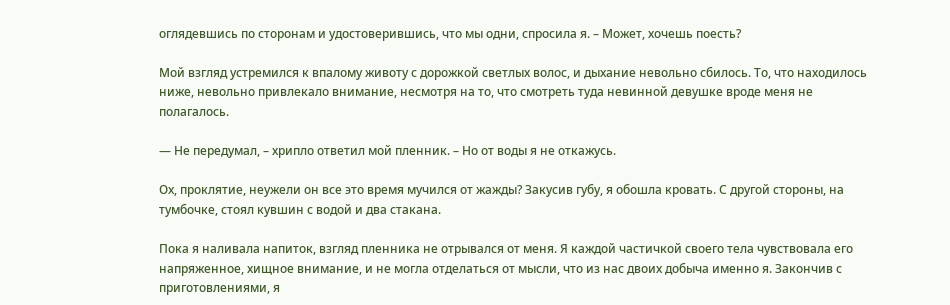оглядевшись по сторонам и удостоверившись, что мы одни, спросила я. – Может, хочешь поесть?

Мой взгляд устремился к впалому животу с дорожкой светлых волос, и дыхание невольно сбилось. То, что находилось ниже, невольно привлекало внимание, несмотря на то, что смотреть туда невинной девушке вроде меня не полагалось.

— Не передумал, – хрипло ответил мой пленник. – Но от воды я не откажусь.

Ох, проклятие, неужели он все это время мучился от жажды? Закусив губу, я обошла кровать. С другой стороны, на тумбочке, стоял кувшин с водой и два стакана.

Пока я наливала напиток, взгляд пленника не отрывался от меня. Я каждой частичкой своего тела чувствовала его напряженное, хищное внимание, и не могла отделаться от мысли, что из нас двоих добыча именно я. Закончив с приготовлениями, я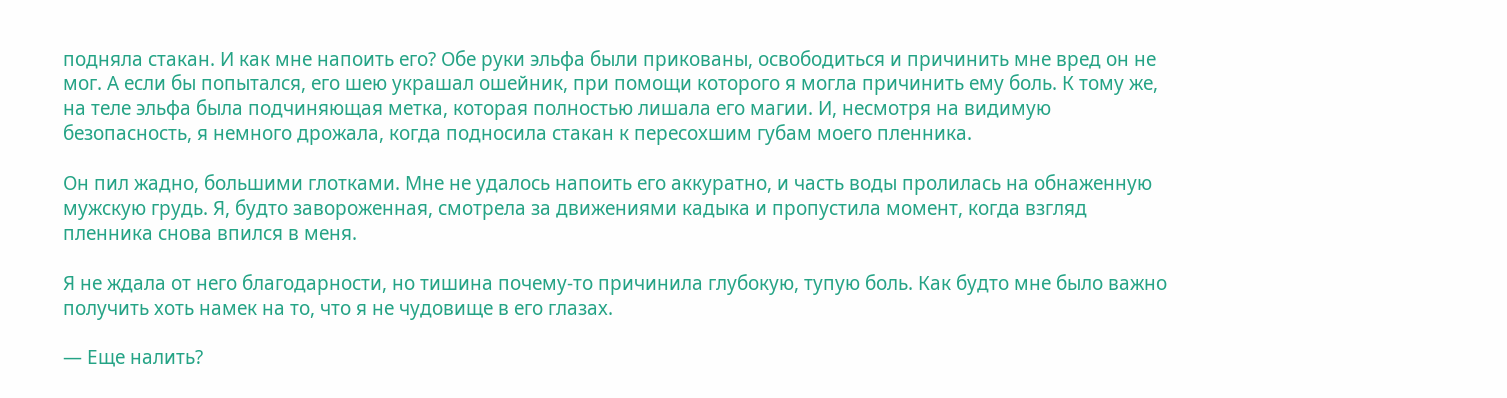подняла стакан. И как мне напоить его? Обе руки эльфа были прикованы, освободиться и причинить мне вред он не мог. А если бы попытался, его шею украшал ошейник, при помощи которого я могла причинить ему боль. К тому же, на теле эльфа была подчиняющая метка, которая полностью лишала его магии. И, несмотря на видимую безопасность, я немного дрожала, когда подносила стакан к пересохшим губам моего пленника.

Он пил жадно, большими глотками. Мне не удалось напоить его аккуратно, и часть воды пролилась на обнаженную мужскую грудь. Я, будто завороженная, смотрела за движениями кадыка и пропустила момент, когда взгляд пленника снова впился в меня.

Я не ждала от него благодарности, но тишина почему-то причинила глубокую, тупую боль. Как будто мне было важно получить хоть намек на то, что я не чудовище в его глазах.

— Еще налить?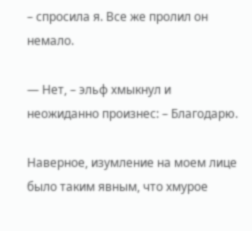– спросила я. Все же пролил он немало.

— Нет, – эльф хмыкнул и неожиданно произнес: – Благодарю.

Наверное, изумление на моем лице было таким явным, что хмурое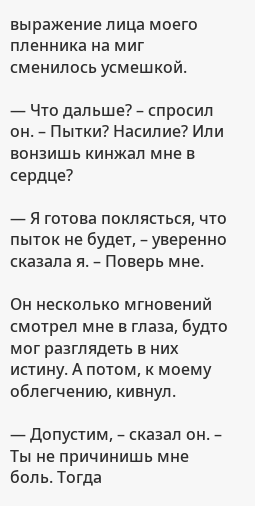выражение лица моего пленника на миг сменилось усмешкой.

— Что дальше? – спросил он. – Пытки? Насилие? Или вонзишь кинжал мне в сердце?

— Я готова поклясться, что пыток не будет, – уверенно сказала я. – Поверь мне.

Он несколько мгновений смотрел мне в глаза, будто мог разглядеть в них истину. А потом, к моему облегчению, кивнул.

— Допустим, – сказал он. – Ты не причинишь мне боль. Тогда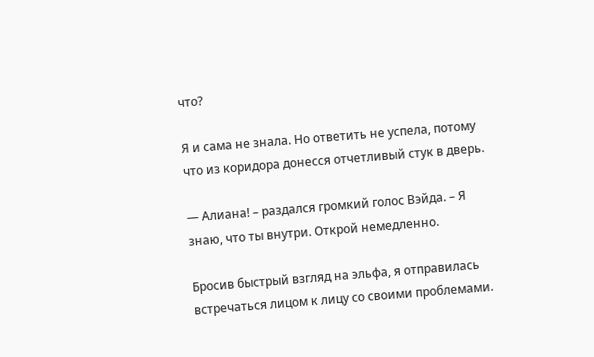что?

Я и сама не знала. Но ответить не успела, потому что из коридора донесся отчетливый стук в дверь.

— Алиана! – раздался громкий голос Вэйда. – Я знаю, что ты внутри. Открой немедленно.

Бросив быстрый взгляд на эльфа, я отправилась встречаться лицом к лицу со своими проблемами.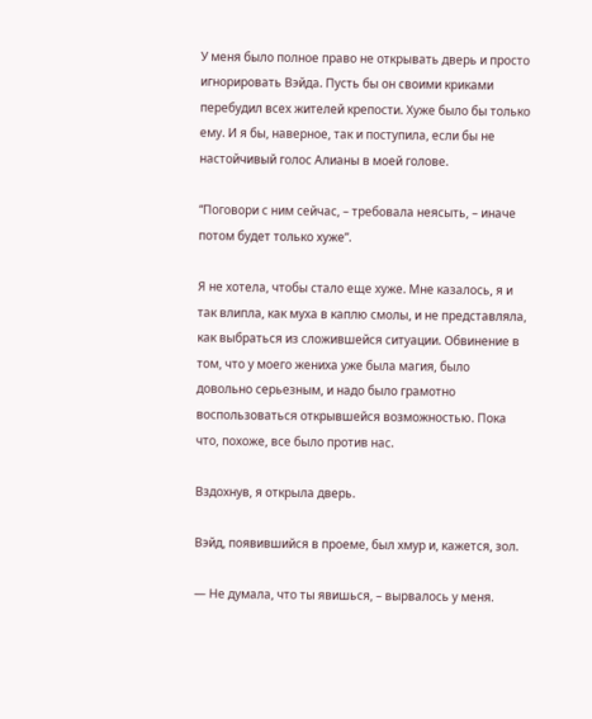У меня было полное право не открывать дверь и просто игнорировать Вэйда. Пусть бы он своими криками перебудил всех жителей крепости. Хуже было бы только ему. И я бы, наверное, так и поступила, если бы не настойчивый голос Алианы в моей голове.

“Поговори с ним сейчас, – требовала неясыть, – иначе потом будет только хуже”.

Я не хотела, чтобы стало еще хуже. Мне казалось, я и так влипла, как муха в каплю смолы, и не представляла, как выбраться из сложившейся ситуации. Обвинение в том, что у моего жениха уже была магия, было довольно серьезным, и надо было грамотно воспользоваться открывшейся возможностью. Пока что, похоже, все было против нас.

Вздохнув, я открыла дверь.

Вэйд, появившийся в проеме, был хмур и, кажется, зол.

— Не думала, что ты явишься, – вырвалось у меня.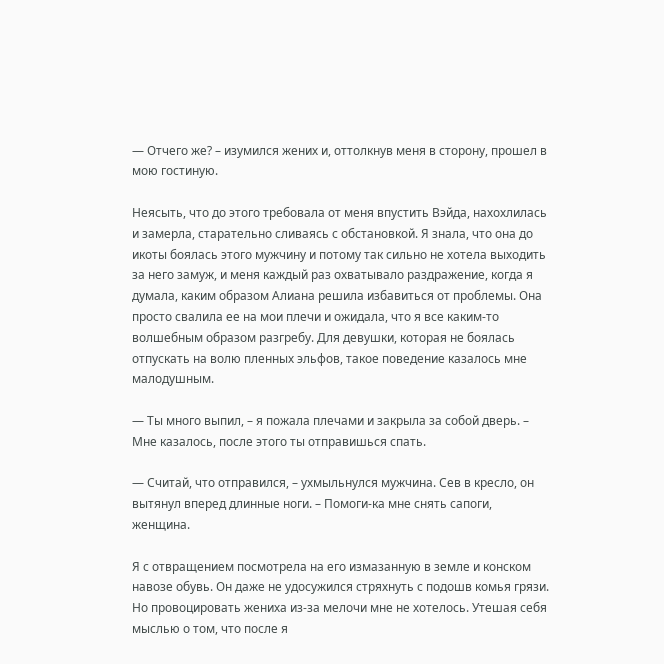— Отчего же? – изумился жених и, оттолкнув меня в сторону, прошел в мою гостиную.

Неясыть, что до этого требовала от меня впустить Вэйда, нахохлилась и замерла, старательно сливаясь с обстановкой. Я знала, что она до икоты боялась этого мужчину и потому так сильно не хотела выходить за него замуж, и меня каждый раз охватывало раздражение, когда я думала, каким образом Алиана решила избавиться от проблемы. Она просто свалила ее на мои плечи и ожидала, что я все каким-то волшебным образом разгребу. Для девушки, которая не боялась отпускать на волю пленных эльфов, такое поведение казалось мне малодушным.

— Ты много выпил, – я пожала плечами и закрыла за собой дверь. – Мне казалось, после этого ты отправишься спать.

— Считай, что отправился, – ухмыльнулся мужчина. Сев в кресло, он вытянул вперед длинные ноги. – Помоги-ка мне снять сапоги, женщина.

Я с отвращением посмотрела на его измазанную в земле и конском навозе обувь. Он даже не удосужился стряхнуть с подошв комья грязи. Но провоцировать жениха из-за мелочи мне не хотелось. Утешая себя мыслью о том, что после я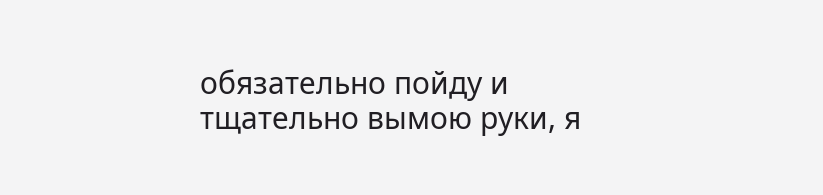обязательно пойду и тщательно вымою руки, я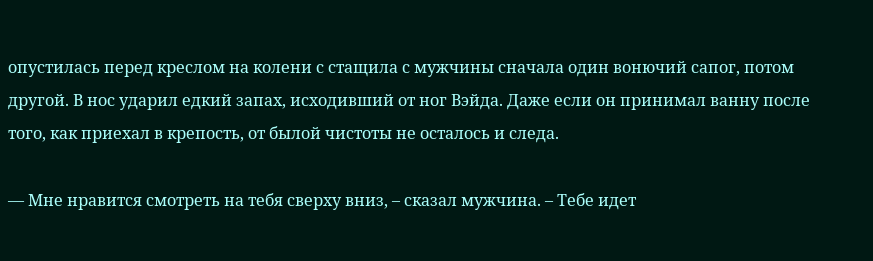опустилась перед креслом на колени с стащила с мужчины сначала один вонючий сапог, потом другой. В нос ударил едкий запах, исходивший от ног Вэйда. Даже если он принимал ванну после того, как приехал в крепость, от былой чистоты не осталось и следа.

— Мне нравится смотреть на тебя сверху вниз, – сказал мужчина. – Тебе идет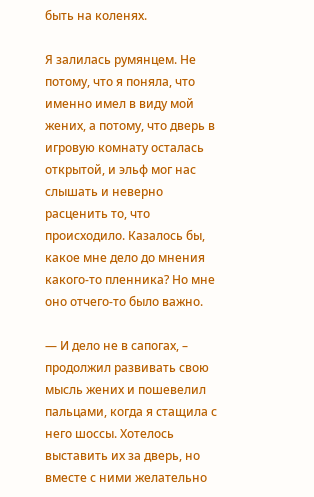быть на коленях.

Я залилась румянцем. Не потому, что я поняла, что именно имел в виду мой жених, а потому, что дверь в игровую комнату осталась открытой, и эльф мог нас слышать и неверно расценить то, что происходило. Казалось бы, какое мне дело до мнения какого-то пленника? Но мне оно отчего-то было важно.

— И дело не в сапогах, – продолжил развивать свою мысль жених и пошевелил пальцами, когда я стащила с него шоссы. Хотелось выставить их за дверь, но вместе с ними желательно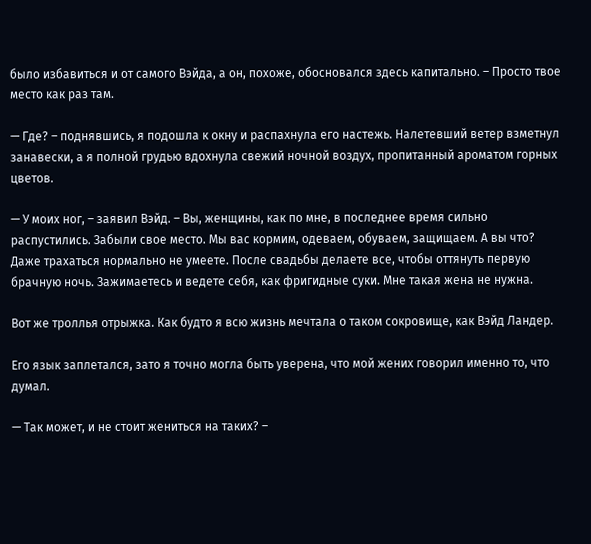было избавиться и от самого Вэйда, а он, похоже, обосновался здесь капитально. – Просто твое место как раз там.

— Где? – поднявшись, я подошла к окну и распахнула его настежь. Налетевший ветер взметнул занавески, а я полной грудью вдохнула свежий ночной воздух, пропитанный ароматом горных цветов.

— У моих ног, – заявил Вэйд. – Вы, женщины, как по мне, в последнее время сильно распустились. Забыли свое место. Мы вас кормим, одеваем, обуваем, защищаем. А вы что? Даже трахаться нормально не умеете. После свадьбы делаете все, чтобы оттянуть первую брачную ночь. Зажимаетесь и ведете себя, как фригидные суки. Мне такая жена не нужна.

Вот же троллья отрыжка. Как будто я всю жизнь мечтала о таком сокровище, как Вэйд Ландер.

Его язык заплетался, зато я точно могла быть уверена, что мой жених говорил именно то, что думал.

— Так может, и не стоит жениться на таких? –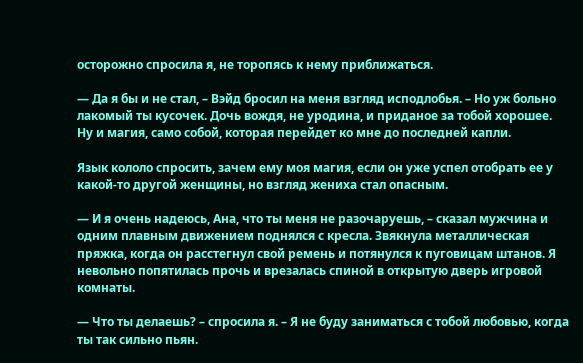осторожно спросила я, не торопясь к нему приближаться.

— Да я бы и не стал, – Вэйд бросил на меня взгляд исподлобья. – Но уж больно лакомый ты кусочек. Дочь вождя, не уродина, и приданое за тобой хорошее. Ну и магия, само собой, которая перейдет ко мне до последней капли.

Язык кололо спросить, зачем ему моя магия, если он уже успел отобрать ее у какой-то другой женщины, но взгляд жениха стал опасным.

— И я очень надеюсь, Ана, что ты меня не разочаруешь, – сказал мужчина и одним плавным движением поднялся с кресла. Звякнула металлическая пряжка, когда он расстегнул свой ремень и потянулся к пуговицам штанов. Я невольно попятилась прочь и врезалась спиной в открытую дверь игровой комнаты.

— Что ты делаешь? – спросила я. – Я не буду заниматься с тобой любовью, когда ты так сильно пьян.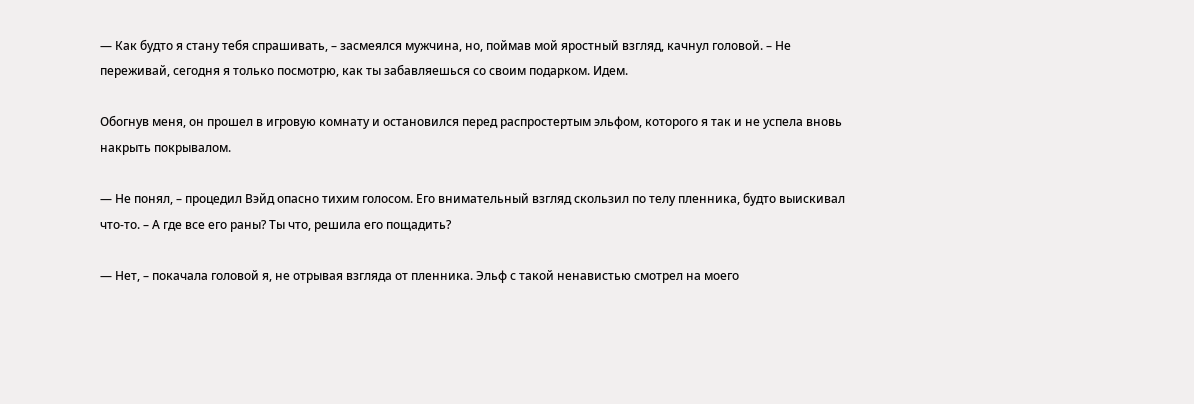— Как будто я стану тебя спрашивать, – засмеялся мужчина, но, поймав мой яростный взгляд, качнул головой. – Не переживай, сегодня я только посмотрю, как ты забавляешься со своим подарком. Идем.

Обогнув меня, он прошел в игровую комнату и остановился перед распростертым эльфом, которого я так и не успела вновь накрыть покрывалом.

— Не понял, – процедил Вэйд опасно тихим голосом. Его внимательный взгляд скользил по телу пленника, будто выискивал что-то. – А где все его раны? Ты что, решила его пощадить?

— Нет, – покачала головой я, не отрывая взгляда от пленника. Эльф с такой ненавистью смотрел на моего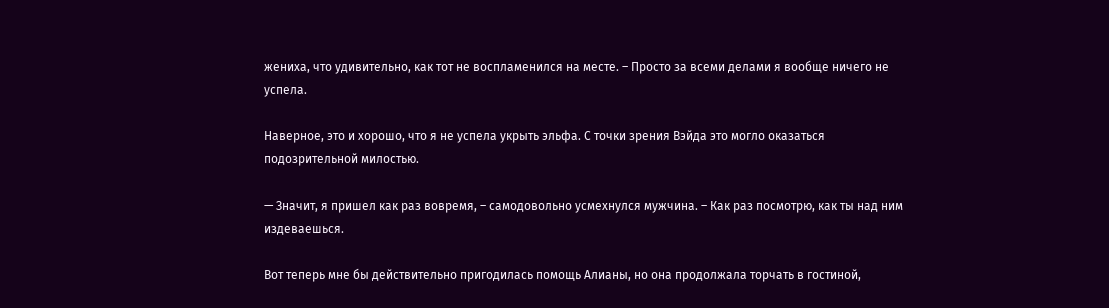жениха, что удивительно, как тот не воспламенился на месте. – Просто за всеми делами я вообще ничего не успела.

Наверное, это и хорошо, что я не успела укрыть эльфа. С точки зрения Вэйда это могло оказаться подозрительной милостью.

— Значит, я пришел как раз вовремя, – самодовольно усмехнулся мужчина. – Как раз посмотрю, как ты над ним издеваешься.

Вот теперь мне бы действительно пригодилась помощь Алианы, но она продолжала торчать в гостиной,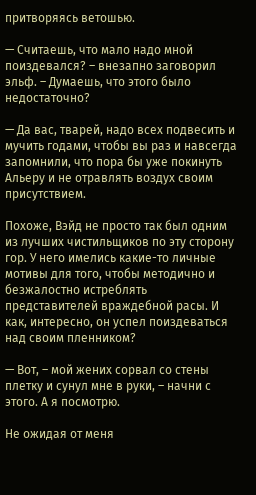притворяясь ветошью.

— Считаешь, что мало надо мной поиздевался? – внезапно заговорил эльф. – Думаешь, что этого было недостаточно?

— Да вас, тварей, надо всех подвесить и мучить годами, чтобы вы раз и навсегда запомнили, что пора бы уже покинуть Альеру и не отравлять воздух своим присутствием.

Похоже, Вэйд не просто так был одним из лучших чистильщиков по эту сторону гор. У него имелись какие-то личные мотивы для того, чтобы методично и безжалостно истреблять представителей враждебной расы. И как, интересно, он успел поиздеваться над своим пленником?

— Вот, – мой жених сорвал со стены плетку и сунул мне в руки, – начни с этого. А я посмотрю.

Не ожидая от меня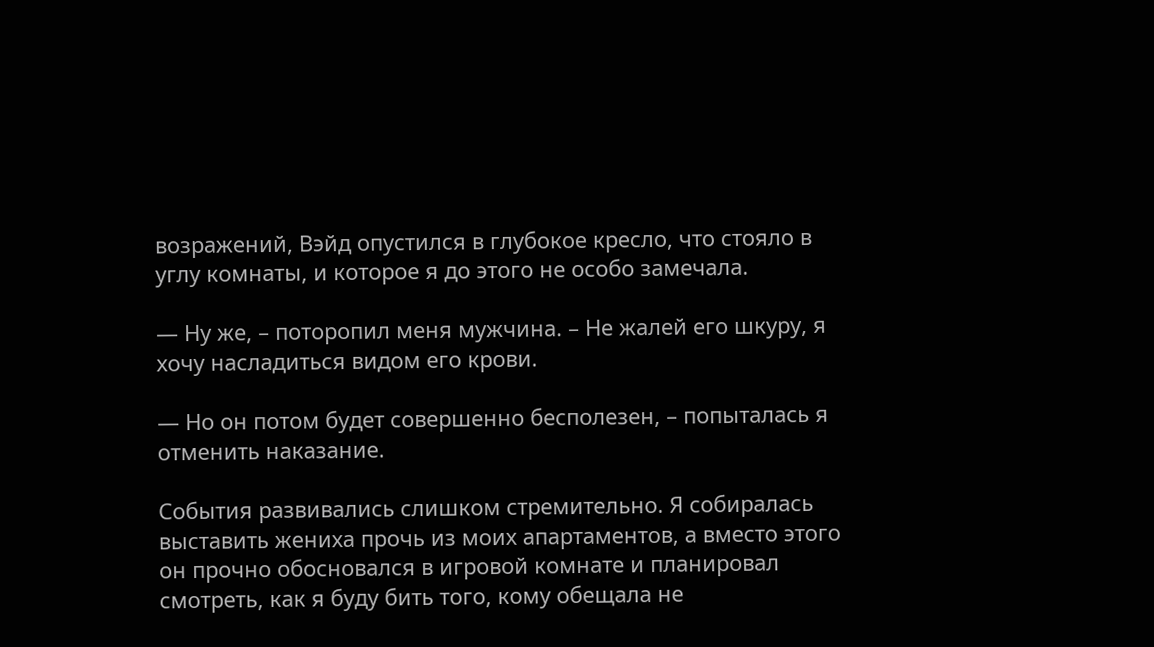возражений, Вэйд опустился в глубокое кресло, что стояло в углу комнаты, и которое я до этого не особо замечала.

— Ну же, – поторопил меня мужчина. – Не жалей его шкуру, я хочу насладиться видом его крови.

— Но он потом будет совершенно бесполезен, – попыталась я отменить наказание.

События развивались слишком стремительно. Я собиралась выставить жениха прочь из моих апартаментов, а вместо этого он прочно обосновался в игровой комнате и планировал смотреть, как я буду бить того, кому обещала не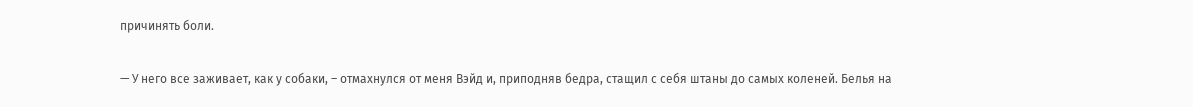причинять боли.

— У него все заживает, как у собаки, – отмахнулся от меня Вэйд и, приподняв бедра, стащил с себя штаны до самых коленей. Белья на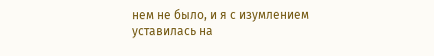нем не было, и я с изумлением уставилась на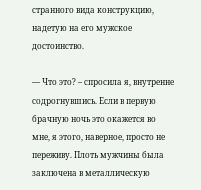странного вида конструкцию, надетую на его мужское достоинство.

— Что это? – спросила я, внутренне содрогнувшись. Если в первую брачную ночь это окажется во мне, я этого, наверное, просто не переживу. Плоть мужчины была заключена в металлическую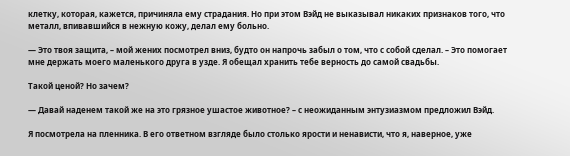клетку, которая, кажется, причиняла ему страдания. Но при этом Вэйд не выказывал никаких признаков того, что металл, впивавшийся в нежную кожу, делал ему больно.

— Это твоя защита, – мой жених посмотрел вниз, будто он напрочь забыл о том, что с собой сделал. – Это помогает мне держать моего маленького друга в узде. Я обещал хранить тебе верность до самой свадьбы.

Такой ценой? Но зачем?

— Давай наденем такой же на это грязное ушастое животное? – с неожиданным энтузиазмом предложил Вэйд.

Я посмотрела на пленника. В его ответном взгляде было столько ярости и ненависти, что я, наверное, уже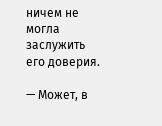ничем не могла заслужить его доверия.

— Может, в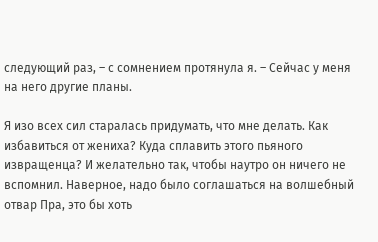следующий раз, – с сомнением протянула я. – Сейчас у меня на него другие планы.

Я изо всех сил старалась придумать, что мне делать. Как избавиться от жениха? Куда сплавить этого пьяного извращенца? И желательно так, чтобы наутро он ничего не вспомнил. Наверное, надо было соглашаться на волшебный отвар Пра, это бы хоть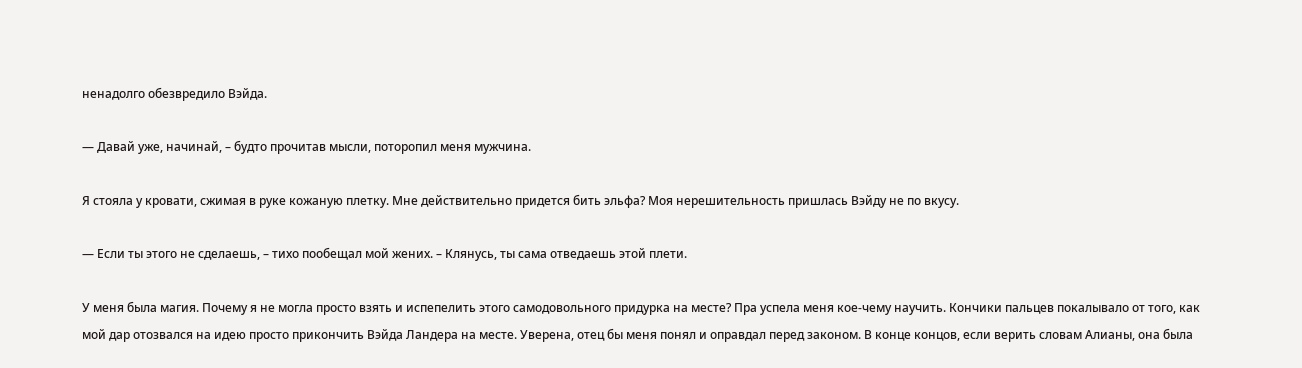ненадолго обезвредило Вэйда.

— Давай уже, начинай, – будто прочитав мысли, поторопил меня мужчина.

Я стояла у кровати, сжимая в руке кожаную плетку. Мне действительно придется бить эльфа? Моя нерешительность пришлась Вэйду не по вкусу.

— Если ты этого не сделаешь, – тихо пообещал мой жених. – Клянусь, ты сама отведаешь этой плети.

У меня была магия. Почему я не могла просто взять и испепелить этого самодовольного придурка на месте? Пра успела меня кое-чему научить. Кончики пальцев покалывало от того, как мой дар отозвался на идею просто прикончить Вэйда Ландера на месте. Уверена, отец бы меня понял и оправдал перед законом. В конце концов, если верить словам Алианы, она была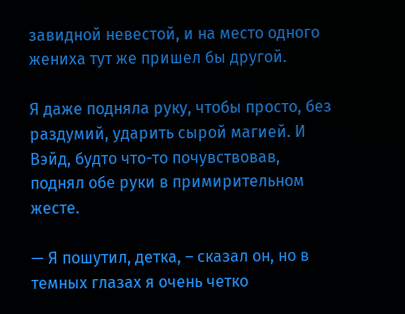завидной невестой, и на место одного жениха тут же пришел бы другой.

Я даже подняла руку, чтобы просто, без раздумий, ударить сырой магией. И Вэйд, будто что-то почувствовав, поднял обе руки в примирительном жесте.

— Я пошутил, детка, – сказал он, но в темных глазах я очень четко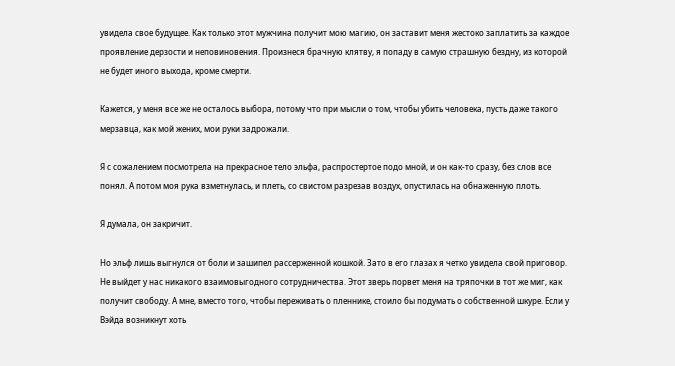увидела свое будущее. Как только этот мужчина получит мою магию, он заставит меня жестоко заплатить за каждое проявление дерзости и неповиновения. Произнеся брачную клятву, я попаду в самую страшную бездну, из которой не будет иного выхода, кроме смерти.

Кажется, у меня все же не осталось выбора, потому что при мысли о том, чтобы убить человека, пусть даже такого мерзавца, как мой жених, мои руки задрожали.

Я с сожалением посмотрела на прекрасное тело эльфа, распростертое подо мной, и он как-то сразу, без слов все понял. А потом моя рука взметнулась, и плеть, со свистом разрезав воздух, опустилась на обнаженную плоть.

Я думала, он закричит.

Но эльф лишь выгнулся от боли и зашипел рассерженной кошкой. Зато в его глазах я четко увидела свой приговор. Не выйдет у нас никакого взаимовыгодного сотрудничества. Этот зверь порвет меня на тряпочки в тот же миг, как получит свободу. А мне, вместо того, чтобы переживать о пленнике, стоило бы подумать о собственной шкуре. Если у Вэйда возникнут хоть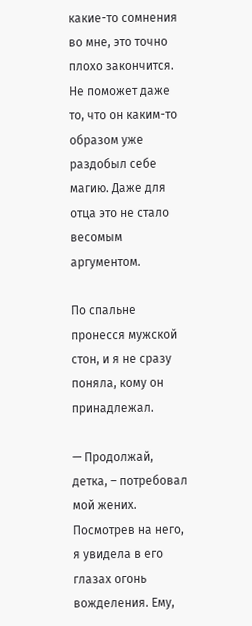какие-то сомнения во мне, это точно плохо закончится. Не поможет даже то, что он каким-то образом уже раздобыл себе магию. Даже для отца это не стало весомым аргументом.

По спальне пронесся мужской стон, и я не сразу поняла, кому он принадлежал.

— Продолжай, детка, – потребовал мой жених. Посмотрев на него, я увидела в его глазах огонь вожделения. Ему,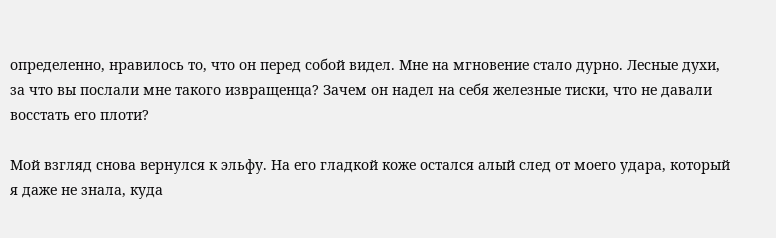определенно, нравилось то, что он перед собой видел. Мне на мгновение стало дурно. Лесные духи, за что вы послали мне такого извращенца? Зачем он надел на себя железные тиски, что не давали восстать его плоти?

Мой взгляд снова вернулся к эльфу. На его гладкой коже остался алый след от моего удара, который я даже не знала, куда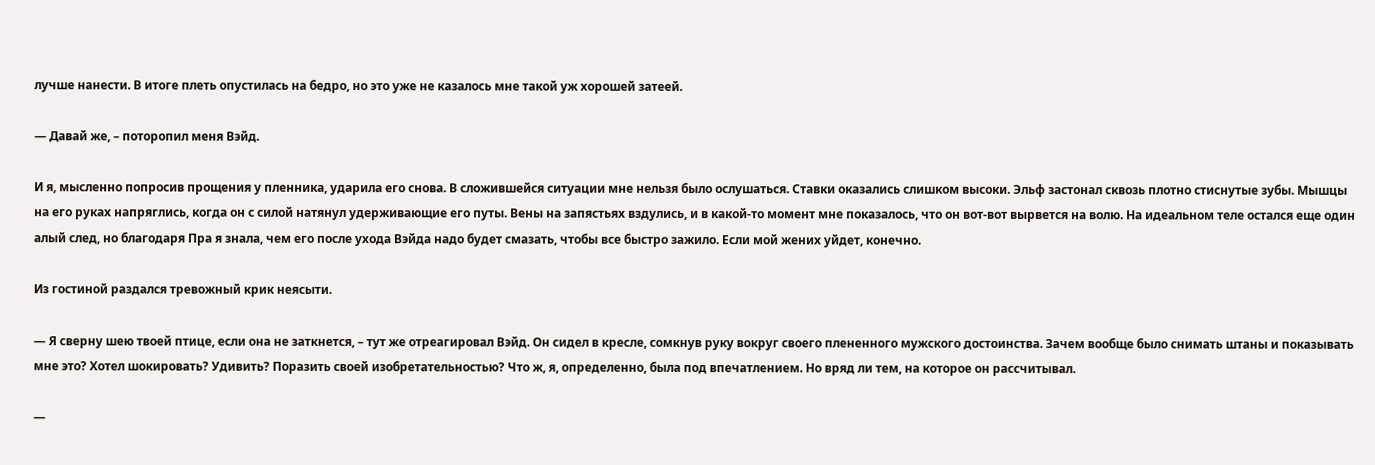лучше нанести. В итоге плеть опустилась на бедро, но это уже не казалось мне такой уж хорошей затеей.

— Давай же, – поторопил меня Вэйд.

И я, мысленно попросив прощения у пленника, ударила его снова. В сложившейся ситуации мне нельзя было ослушаться. Ставки оказались слишком высоки. Эльф застонал сквозь плотно стиснутые зубы. Мышцы на его руках напряглись, когда он с силой натянул удерживающие его путы. Вены на запястьях вздулись, и в какой-то момент мне показалось, что он вот-вот вырвется на волю. На идеальном теле остался еще один алый след, но благодаря Пра я знала, чем его после ухода Вэйда надо будет смазать, чтобы все быстро зажило. Если мой жених уйдет, конечно.

Из гостиной раздался тревожный крик неясыти.

— Я сверну шею твоей птице, если она не заткнется, – тут же отреагировал Вэйд. Он сидел в кресле, сомкнув руку вокруг своего плененного мужского достоинства. Зачем вообще было снимать штаны и показывать мне это? Хотел шокировать? Удивить? Поразить своей изобретательностью? Что ж, я, определенно, была под впечатлением. Но вряд ли тем, на которое он рассчитывал.

—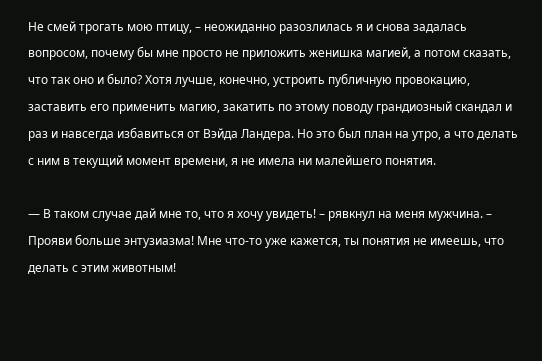Не смей трогать мою птицу, – неожиданно разозлилась я и снова задалась вопросом, почему бы мне просто не приложить женишка магией, а потом сказать, что так оно и было? Хотя лучше, конечно, устроить публичную провокацию, заставить его применить магию, закатить по этому поводу грандиозный скандал и раз и навсегда избавиться от Вэйда Ландера. Но это был план на утро, а что делать с ним в текущий момент времени, я не имела ни малейшего понятия.

— В таком случае дай мне то, что я хочу увидеть! – рявкнул на меня мужчина. – Прояви больше энтузиазма! Мне что-то уже кажется, ты понятия не имеешь, что делать с этим животным!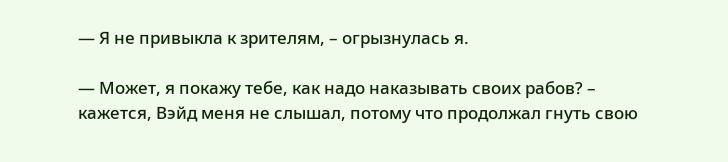— Я не привыкла к зрителям, – огрызнулась я.

— Может, я покажу тебе, как надо наказывать своих рабов? – кажется, Вэйд меня не слышал, потому что продолжал гнуть свою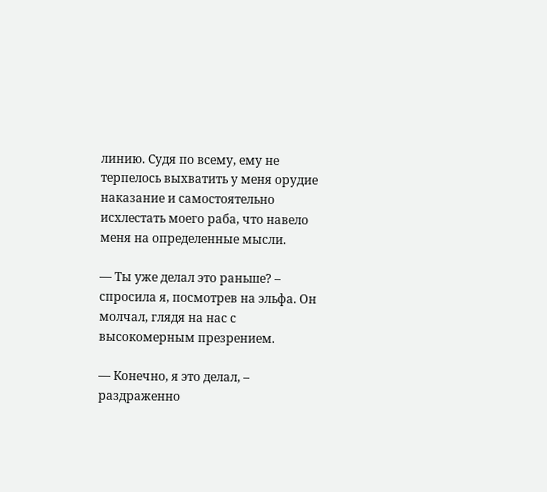линию. Судя по всему, ему не терпелось выхватить у меня орудие наказание и самостоятельно исхлестать моего раба, что навело меня на определенные мысли.

— Ты уже делал это раньше? – спросила я, посмотрев на эльфа. Он молчал, глядя на нас с высокомерным презрением.

— Конечно, я это делал, – раздраженно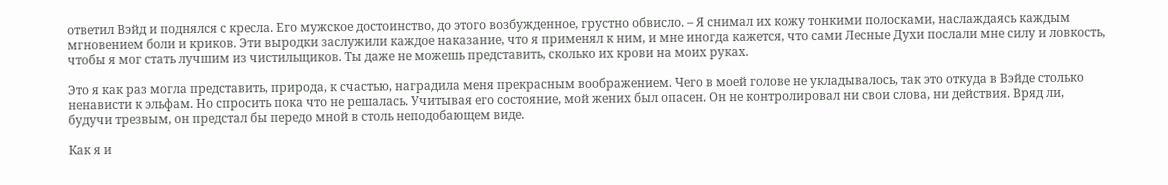ответил Вэйд и поднялся с кресла. Его мужское достоинство, до этого возбужденное, грустно обвисло. – Я снимал их кожу тонкими полосками, наслаждаясь каждым мгновением боли и криков. Эти выродки заслужили каждое наказание, что я применял к ним, и мне иногда кажется, что сами Лесные Духи послали мне силу и ловкость, чтобы я мог стать лучшим из чистильщиков. Ты даже не можешь представить, сколько их крови на моих руках.

Это я как раз могла представить, природа, к счастью, наградила меня прекрасным воображением. Чего в моей голове не укладывалось, так это откуда в Вэйде столько ненависти к эльфам. Но спросить пока что не решалась. Учитывая его состояние, мой жених был опасен. Он не контролировал ни свои слова, ни действия. Вряд ли, будучи трезвым, он предстал бы передо мной в столь неподобающем виде.

Как я и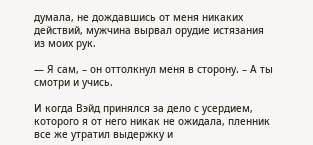думала, не дождавшись от меня никаких действий, мужчина вырвал орудие истязания из моих рук.

— Я сам, – он оттолкнул меня в сторону. – А ты смотри и учись.

И когда Вэйд принялся за дело с усердием, которого я от него никак не ожидала, пленник все же утратил выдержку и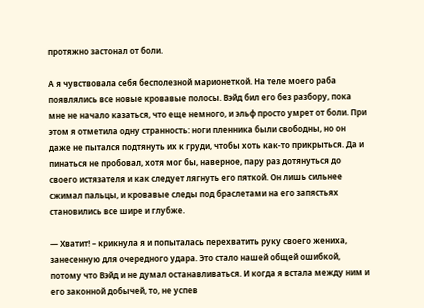протяжно застонал от боли.

А я чувствовала себя бесполезной марионеткой. На теле моего раба появлялись все новые кровавые полосы. Вэйд бил его без разбору, пока мне не начало казаться, что еще немного, и эльф просто умрет от боли. При этом я отметила одну странность: ноги пленника были свободны, но он даже не пытался подтянуть их к груди, чтобы хоть как-то прикрыться. Да и пинаться не пробовал, хотя мог бы, наверное, пару раз дотянуться до своего истязателя и как следует лягнуть его пяткой. Он лишь сильнее сжимал пальцы, и кровавые следы под браслетами на его запястьях становились все шире и глубже.

— Хватит! – крикнула я и попыталась перехватить руку своего жениха, занесенную для очередного удара. Это стало нашей общей ошибкой, потому что Вэйд и не думал останавливаться. И когда я встала между ним и его законной добычей, то, не успев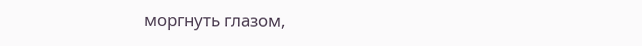моргнуть глазом,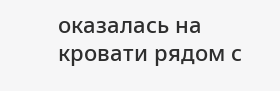оказалась на кровати рядом с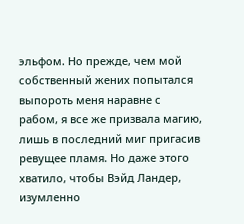эльфом. Но прежде, чем мой собственный жених попытался выпороть меня наравне с рабом, я все же призвала магию, лишь в последний миг пригасив ревущее пламя. Но даже этого хватило, чтобы Вэйд Ландер, изумленно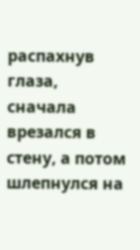распахнув глаза, сначала врезался в стену, а потом шлепнулся на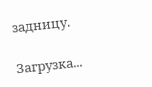задницу.

Загрузка...